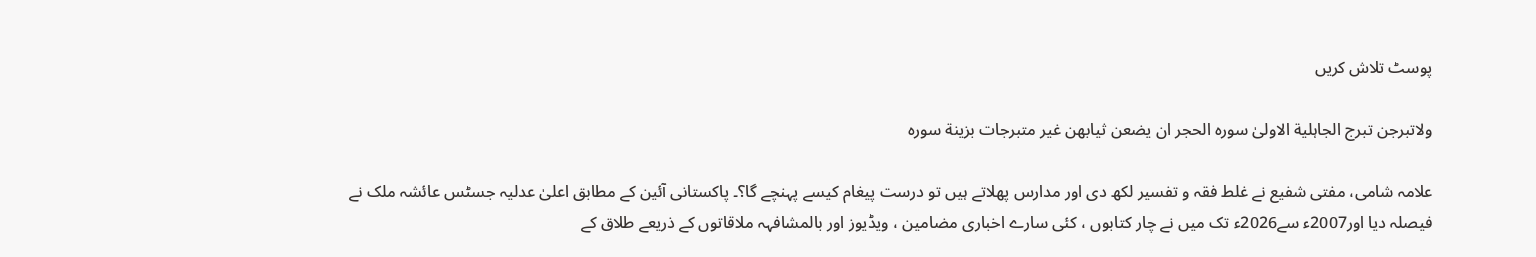پوسٹ تلاش کریں

ولاتبرجن تبرج الجاہلیة الاولیٰ سورہ الحجر ان یضعن ثیابھن غیر متبرجات بزینة سورہ

علامہ شامی، مفتی شفیع نے غلط فقہ و تفسیر لکھ دی اور مدارس پھلاتے ہیں تو درست پیغام کیسے پہنچے گا؟۔ پاکستانی آئین کے مطابق اعلیٰ عدلیہ جسٹس عائشہ ملک نے فیصلہ دیا اور2007ء سے2026ء تک میں نے چار کتابوں ، کئی سارے اخباری مضامین ، ویڈیوز اور بالمشافہہ ملاقاتوں کے ذریعے طلاق کے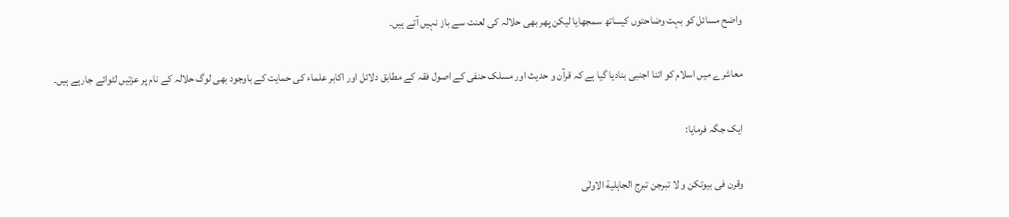واضح مسائل کو بہت وضاحتوں کیساتھ سمجھایا لیکن پھر بھی حلالہ کی لعنت سے باز نہیں آتے ہیں۔

معاشرے میں اسلام کو اتنا اجنبی بنادیا گیا ہے کہ قرآن و حدیث اور مسلک حنفی کے اصول فقہ کے مطابق دلائل اور اکابر علماء کی حمایت کے باوجود بھی لوگ حلالہ کے نام پر عزتیں لٹوائے جارہے ہیں۔

ایک جگہ فرمایا:

وقرن فی بیوتکن و لا تبرجن تبرج الجاہلیة الاولٰی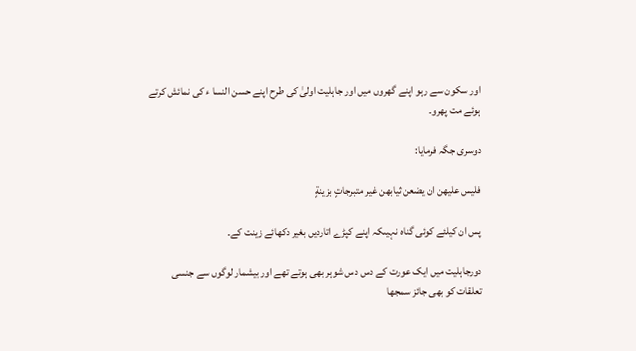اور سکون سے رہو اپنے گھروں میں اور جاہلیت اولیٰ کی طرح اپنے حسن النسا ء کی نمائش کرتے ہوئے مت پھرو۔

دوسری جگہ فرمایا:

فلیس علیھن ان یضعن ثیابھن غیر متبرجاتٍ بزینةٍ

پس ان کیلئے کوئی گناہ نہیںکہ اپنے کپڑے اتاردیں بغیر دکھائے زینت کے۔

دورجاہلیت میں ایک عورت کے دس دس شوہر بھی ہوتے تھے اور بیشمار لوگوں سے جنسی تعلقات کو بھی جائز سمجھا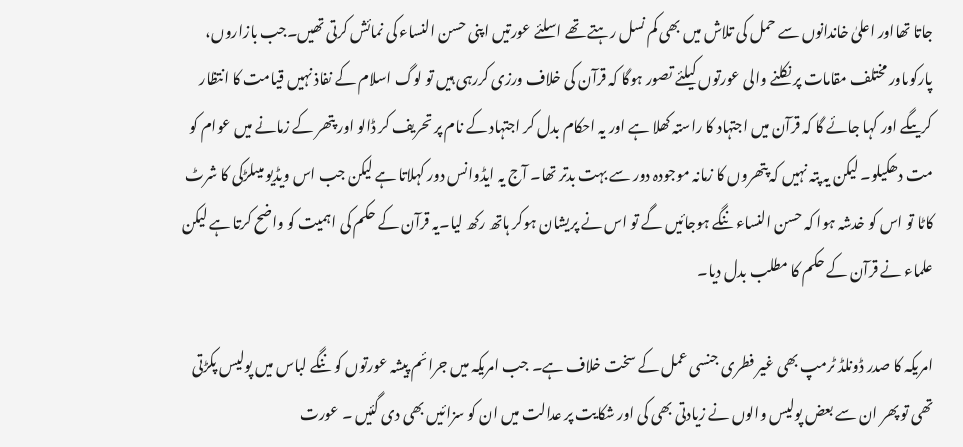جاتا تھااور اعلیٰ خاندانوں سے حمل کی تلاش میں بھی کم نسل رہتے تھے اسلئے عورتیں اپنی حسن النساء کی نمائش کرتی تھیں۔جب بازاروں، پارکوںاور مختلف مقامات پر نکلنے والی عورتوں کیلئے تصور ہوگا کہ قرآن کی خلاف ورزی کررہی ہیں تو لوگ اسلام کے نفاذ نہیں قیامت کا انتظار کریںگے اور کہا جائے گا کہ قرآن میں اجتہاد کا راستہ کھلا ہے اور یہ احکام بدل کر اجتہاد کے نام پر تحریف کر ڈالو اور پتھر کے زمانے میں عوام کو مت دھکیلو۔ لیکن یہ پتہ نہیں کہ پتھروں کا زمانہ موجودہ دور سے بہت بدتر تھا۔ آج یہ ایڈوانس دور کہلاتا ہے لیکن جب اس ویڈیو میںلڑکی کا شرٹ کاٹا تو اس کو خدشہ ہوا کہ حسن النساء ننگے ہوجائیں گے تو اس نے پریشان ہوکر ہاتھ رکھ لیا۔یہ قرآن کے حکم کی اہمیت کو واضح کرتا ہے لیکن علماء نے قرآن کے حکم کا مطلب بدل دیا۔

امریکہ کا صدر ڈونلڈ ٹرمپ بھی غیر فطری جنسی عمل کے سخت خلاف ہے۔ جب امریکہ میں جرائم پیشہ عورتوں کو ننگے لباس میں پولیس پکڑتی تھی تو پھر ان سے بعض پولیس والوں نے زیادتی بھی کی اور شکایت پر عدالت میں ان کو سزائیں بھی دی گئیں ۔ عورت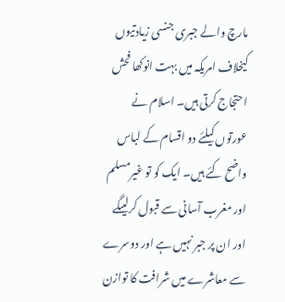مارچ والے جبری جنسی زیادتیوں کیخلاف امریکہ میں بہت انوکھا فحش احتجاج کرتی ہیں۔ اسلام نے عورتوں کیلئے دو اقسام کے لباس واضح کئے ہیں۔ ایک کو تو غیرمسلم اور مغرب آسانی سے قبول کرلیںگے اور ان پر جبر نہیں ہے اور دوسرے سے معاشرے میں شرافت کا توازن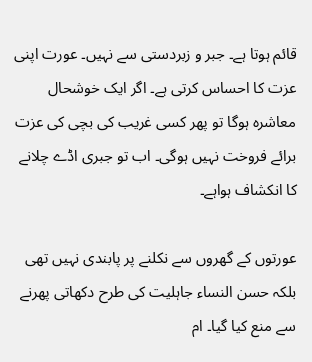قائم ہوتا ہے۔ جبر و زبردستی سے نہیں۔ عورت اپنی عزت کا احساس کرتی ہے۔ اگر ایک خوشحال معاشرہ ہوگا تو پھر کسی غریب کی بچی کی عزت برائے فروخت نہیں ہوگی۔ اب تو جبری اڈے چلانے کا انکشاف ہواہے۔

عورتوں کے گھروں سے نکلنے پر پابندی نہیں تھی بلکہ حسن النساء جاہلیت کی طرح دکھاتی پھرنے سے منع کیا گیا۔ ام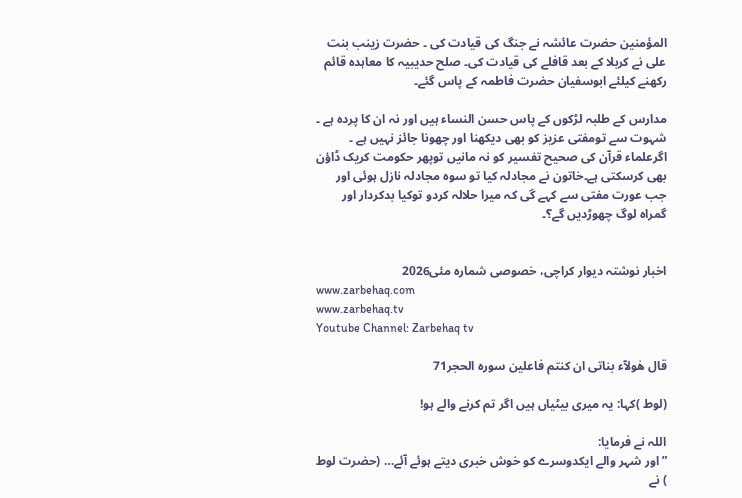المؤمنین حضرت عائشہ نے جنگ کی قیادت کی ۔ حضرت زینب بنت علی نے کربلا کے بعد قافلے کی قیادت کی۔ صلح حدیبیہ کا معاہدہ قائم رکھنے کیلئے ابوسفیان حضرت فاطمہ کے پاس گئے۔

مدارس کے طلبہ لڑکوں کے پاس حسن النساء ہیں اور نہ ان کا پردہ ہے ۔ شہوت سے تومفتی عزیز کو بھی دیکھنا اور چھونا جائز نہیں ہے ۔ اگرعلماء قرآن کی صحیح تفسیر کو نہ مانیں توپھر حکومت کریک ڈاؤن بھی کرسکتی ہے۔خاتون نے مجادلہ کیا تو سوہ مجادلہ نازل ہوئی اور جب عورت مفتی سے کہے گی کہ میرا حلالہ کردو توکیا بدکردار اور گمراہ لوگ چھوڑدیں گے؟۔


اخبار نوشتہ دیوار کراچی، خصوصی شمارہ مئی2026
www.zarbehaq.com
www.zarbehaq.tv
Youtube Channel: Zarbehaq tv

قال ھٰولآء بناتی ان کنتم فاعلین سورہ الحجر71

(لوط )کہا: یہ میری بیٹیاں ہیں اگر تم کرنے والے ہو!

اللہ نے فرمایا:
” اور شہر والے ایکدوسرے کو خوش خبری دیتے ہوئے آئے… (حضرت لوط ) نے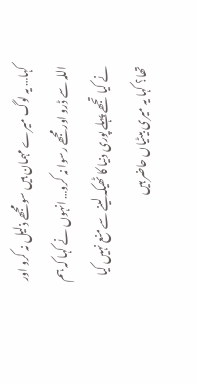کہا… یہ لوگ میرے مہمان ہیں سو مجھے ذلیل نہ کرو اور اللہ سے ڈرو اور مجھے رسوا نہ کرو… انہوں نے کہا کہ ہم نے کیا تجھے پہلے پوری دنیا کا ٹھیکہ لینے سے منع نہیں کیا تھا؟ کہا یہ میری بیٹیاں حاضر ہیں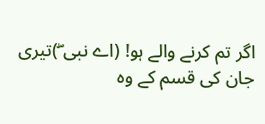اگر تم کرنے والے ہو! (اے نبی ۖ)تیری جان کی قسم کے وہ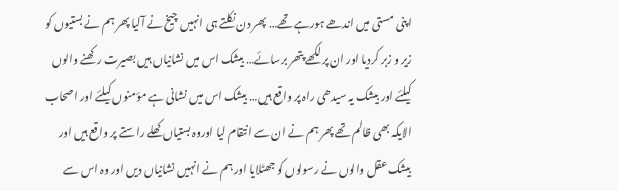اپنی مستی میں اندھے ہورہے تھے… پھر دن نکلتے ہی انہیں چیخ نے آلیا پھر ہم نے بستیوں کو زیر و زبر کردیا اور ان پر لکھے پتھر برسائے… بیشک اس میں نشانیاں ہیں بصیرت رکھنے والوں کیلئے اور بیشک یہ سیدھی راہ پر واقع ہیں… بیشک اس میں نشانی ہے مؤمنوں کیلئے اور اصحاب الایکہ بھی ظالم تھے پھر ہم نے ان سے انتقام لیا اوروہ بستیاں کھلے راستے پر واقع ہیں اور بیشک عقل والوں نے رسولوں کو جھٹلایا اور ہم نے انہیں نشانیاں دیں اور وہ اس سے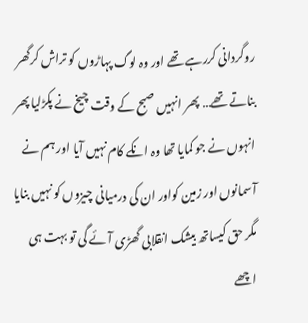روگردانی کررہے تھے اور وہ لوگ پہاڑوں کو تراش کرگھر بناتے تھے… پھر انہیں صبح کے وقت چیخ نے پکڑلیا پھر انہوں نے جو کمایا تھا وہ انکے کام نہیں آیا اور ہم نے آسمانوں اور زمین کواور ان کی درمیانی چیزوں کو نہیں بنایا مگر حق کیساتھ بیشک انقلابی گھڑی آئے گی تو بہت ہی اچھے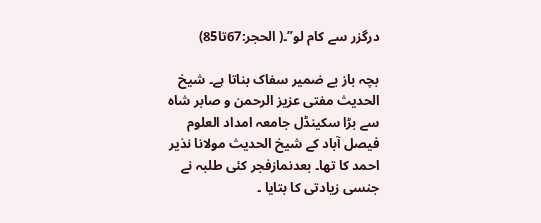درگزر سے کام لو”۔( الحجر:67تا85)

بچہ باز بے ضمیر سفاک بناتا ہے۔ شیخ الحدیث مفتی عزیز الرحمن و صابر شاہ سے بڑا سکینڈل جامعہ امداد العلوم فیصل آباد کے شیخ الحدیث مولانا نذیر احمد کا تھا۔ بعدنمازفجر کئی طلبہ نے جنسی زیادتی کا بتایا ۔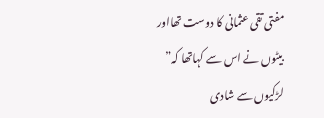مفتی تقی عثمانی کا دوست تھااور بیٹوں نے اس سے کہاتھا کہ” لڑکیوں سے شادی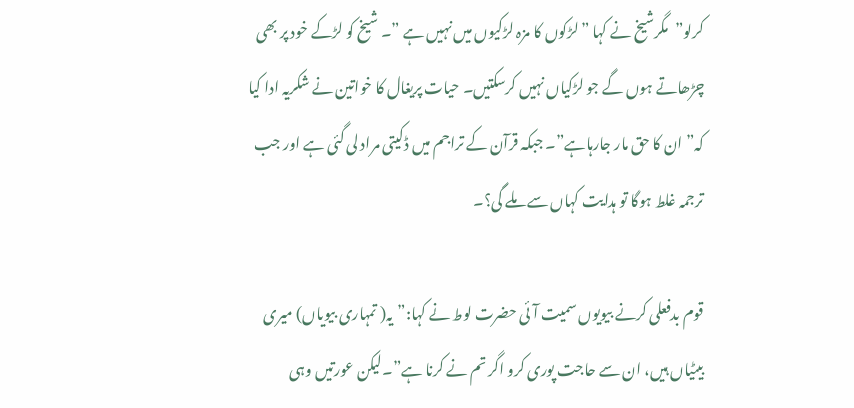کرلو”مگرشیخ نے کہا ”لڑکوں کا مزہ لڑکیوں میں نہیں ہے ”۔ شیخ کو لڑکے خود پر بھی چڑھاتے ہوں گے جو لڑکیاں نہیں کرسکتیں۔ حیات پریغال کا خواتین نے شکریہ ادا کیا کہ” ان کا حق مار جارہاہے”۔ جبکہ قرآن کے تراجم میں ڈکیتی مراد لی گئی ہے اور جب ترجمہ غلط ہوگا تو ہدایت کہاں سے ملے گی؟۔

قوم بدفعلی کرنے بیویوں سمیت آئی حضرت لوط نے کہا:”یہ( تمہاری بیویاں) میری بیٹیاں ہیں، ان سے حاجت پوری کرو اگر تم نے کرنا ہے”۔لیکن عورتیں وہی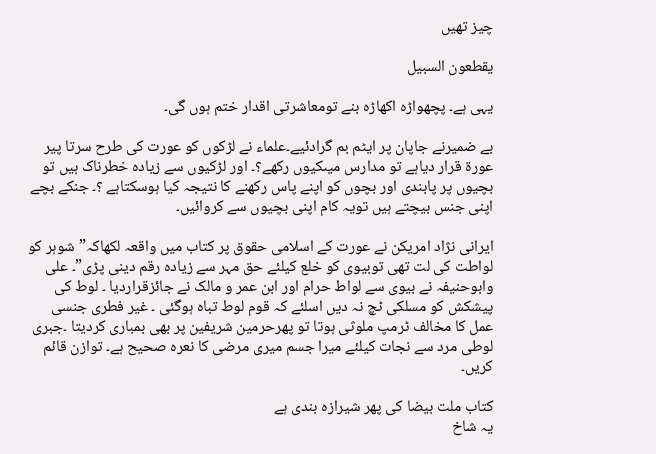چیز تھیں

یقطعون السبیل

یہی ہے۔ پچھواڑہ اکھاڑہ بنے تومعاشرتی اقدار ختم ہوں گی۔

بے ضمیرنے جاپان پر ایٹم بم گرادئیے۔علماء نے لڑکوں کو عورت کی طرح سرتا پیر عورة قرار دیاہے تو مدارس میںکیوں رکھے؟۔ اور لڑکیوں سے زیادہ خطرناک ہیں تو بچیوں پر پابندی اور بچوں کو اپنے پاس رکھنے کا نتیجہ کیا ہوسکتاہے ؟۔ جنکے بچے اپنی جنس بیچتے ہیں تویہ کام اپنی بچیوں سے کروائیں۔

ایرانی نژاد امریکن نے عورت کے اسلامی حقوق پر کتاب میں واقعہ لکھاکہ”شوہر کو لواطت کی لت تھی توبیوی کو خلع کیلئے حق مہر سے زیادہ رقم دینی پڑی”۔ علی وابوحنیفہ نے بیوی سے لواط حرام اور ابن عمر و مالک نے جائزقراردیا ۔ لوط کی پیشکش کو مسلکی ٹچ نہ دیں اسلئے کہ قوم لوط تباہ ہوگئی ۔ غیر فطری جنسی عمل کا مخالف ٹرمپ ملوثی ہوتا تو پھرحرمین شریفین پر بھی بمباری کردیتا ۔جبری لوطی مرد سے نجات کیلئے میرا جسم میری مرضی کا نعرہ صحیح ہے۔ توازن قائم کریں۔

کتاب ملت بیضا کی پھر شیرازہ بندی ہے
یہ شاخ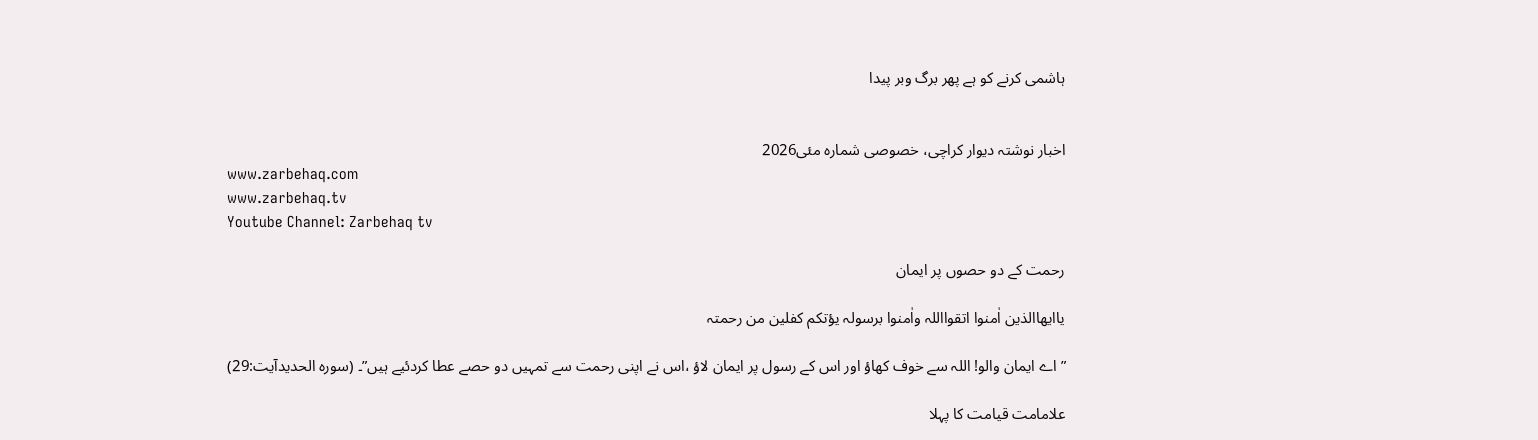ہاشمی کرنے کو ہے پھر برگ وبر پیدا


اخبار نوشتہ دیوار کراچی، خصوصی شمارہ مئی2026
www.zarbehaq.com
www.zarbehaq.tv
Youtube Channel: Zarbehaq tv

رحمت کے دو حصوں پر ایمان

یاایھاالذین اٰمنوا اتقوااللہ واٰمنوا برسولہ یؤتکم کفلین من رحمتہ

”اے ایمان والو! اللہ سے خوف کھاؤ اور اس کے رسول پر ایمان لاؤ ،اس نے اپنی رحمت سے تمہیں دو حصے عطا کردئیے ہیں”۔ (سورہ الحدیدآیت:29)

علامامت قیامت کا پہلا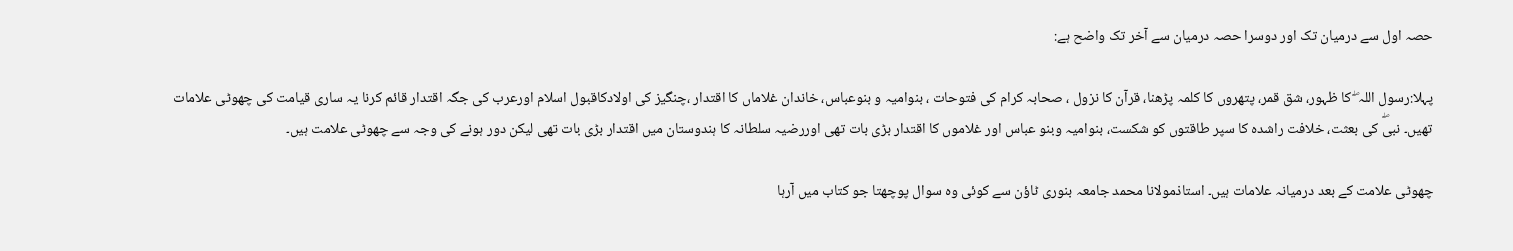حصہ اول سے درمیان تک اور دوسرا حصہ درمیان سے آخر تک واضح ہے:

پہلا:رسول اللہ ۖ کا ظہور، شق قمر، پتھروں کا کلمہ پڑھنا، قرآن کا نزول ، صحابہ کرام کی فتوحات ، بنوامیہ و بنوعباس، خاندان غلاماں کا اقتدار ،چنگیز کی اولادکاقبول اسلام اورعرب کی جگہ اقتدار قائم کرنا یہ ساری قیامت کی چھوٹی علامات تھیں۔ نبیۖ کی بعثت، خلافت راشدہ کا سپر طاقتوں کو شکست، بنوامیہ وبنو عباس اور غلاموں کا اقتدار بڑی بات تھی اوررضیہ سلطانہ کا ہندوستان میں اقتدار بڑی بات تھی لیکن دور ہونے کی وجہ سے چھوٹی علامت ہیں۔

چھوٹی علامت کے بعد درمیانہ علامات ہیں۔ استاذمولانا محمد جامعہ بنوری ٹاؤن سے کوئی وہ سوال پوچھتا جو کتاب میں آرہا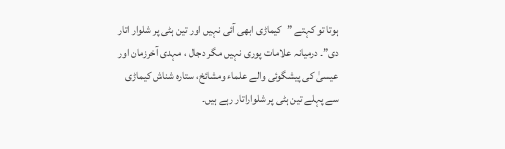ہوتا تو کہتے ”کیماڑی ابھی آئی نہیں اور تین ہٹی پر شلوار اتار دی”۔ درمیانہ علامات پوری نہیں مگر دجال ، مہدی آخرزمان اور عیسیٰ کی پیشگوئی والے علماء ومشائخ، ستارہ شناش کیماڑی سے پہلے تین ہٹی پر شلواراتار رہے ہیں۔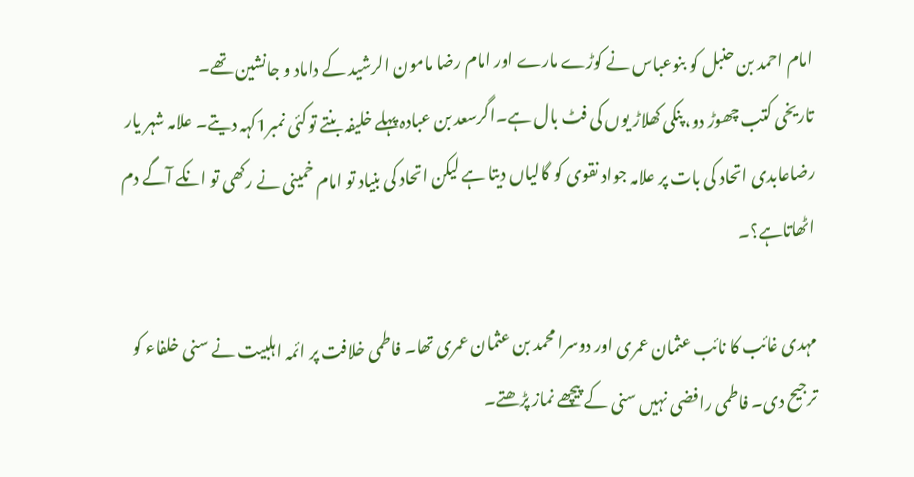امام احمد بن حنبل کو بنوعباس نے کوڑے مارے اور امام رضا مامون الرشید کے داماد و جانشین تھے۔
تاریخی کتب چھوڑ دو، پنکی کھلاڑ یوں کی فٹ بال ہے۔اگرسعد بن عبادہ پہلے خلیفہ بنتے توکئی نمبر1کہہ دیتے۔ علامہ شہر یار رضاعابدی اتحاد کی بات پر علامہ جواد نقوی کو گالیاں دیتا ہے لیکن اتحاد کی بنیاد تو امام خمینی نے رکھی تو انکے آگے دم اٹھاتاہے؟۔

مہدی غائب کا نائب عثمان عمری اور دوسرا محمد بن عثمان عمری تھا۔ فاطمی خلافت پر ائمہ اہلبیت نے سنی خلفاء کو ترجیح دی۔ فاطمی رافضی نہیں سنی کے پیچھے نماز پڑھتے۔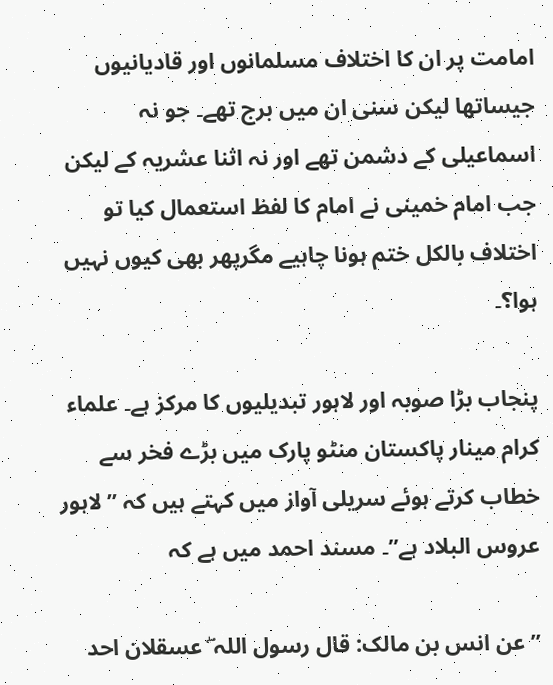امامت پر ان کا اختلاف مسلمانوں اور قادیانیوں جیساتھا لیکن سنی ان میں برج تھے۔ جو نہ اسماعیلی کے دشمن تھے اور نہ اثنا عشریہ کے لیکن جب امام خمینی نے امام کا لفظ استعمال کیا تو اختلاف بالکل ختم ہونا چاہیے مگرپھر بھی کیوں نہیں ہوا؟۔

پنجاب بڑا صوبہ اور لاہور تبدیلیوں کا مرکز ہے۔ علماء کرام مینار پاکستان منٹو پارک میں بڑے فخر سے خطاب کرتے ہوئے سریلی آواز میں کہتے ہیں کہ ”لاہور عروس البلاد ہے”۔ مسند احمد میں ہے کہ

” عن انس بن مالک: قال رسول اللہ ۖ عسقلان احد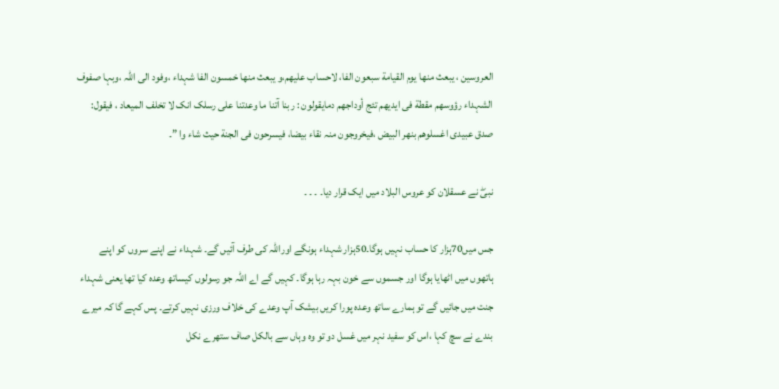العروسین ، یبعث منھا یوم القیامة سبعون الفا، لاحساب علیھم،و یبعث منھا خمسون الفا شہداء ،وفود الی اللہ ،وبہا صفوف الشہداء رؤوسھم مقطة فی ایدیھم تئج أوداجھم دمایقولون : ربنا آتنا ما وعدتنا علی رسلک انک لا تخلف المیعاد ، فیقول: صدق عبیدی اغسلوھم بنھر البیض ،فیخروجون منہ نقاء بیضا، فیسرحون فی الجنة حیث شاء وا ”۔

نبیۖ نے عسقلان کو عروس البلاد میں ایک قرار دیا۔ ۔ ۔ ۔

جس میں70ہزار کا حساب نہیں ہوگا۔50ہزار شہداء ہونگے اوراللہ کی طرف آئیں گے۔ شہداء نے اپنے سروں کو اپنے ہاتھوں میں اٹھایا ہوگا اور جسموں سے خون بہہ رہا ہوگا۔ کہیں گے اے اللہ جو رسولوں کیساتھ وعدہ کیا تھا یعنی شہداء جنت میں جائیں گے تو ہمارے ساتھ وعدہ پورا کریں بیشک آپ وعدے کی خلاف ورزی نہیں کرتے۔ پس کہے گا کہ میرے بندے نے سچ کہا ،اس کو سفید نہر میں غسل دو تو وہ وہاں سے بالکل صاف ستھرے نکل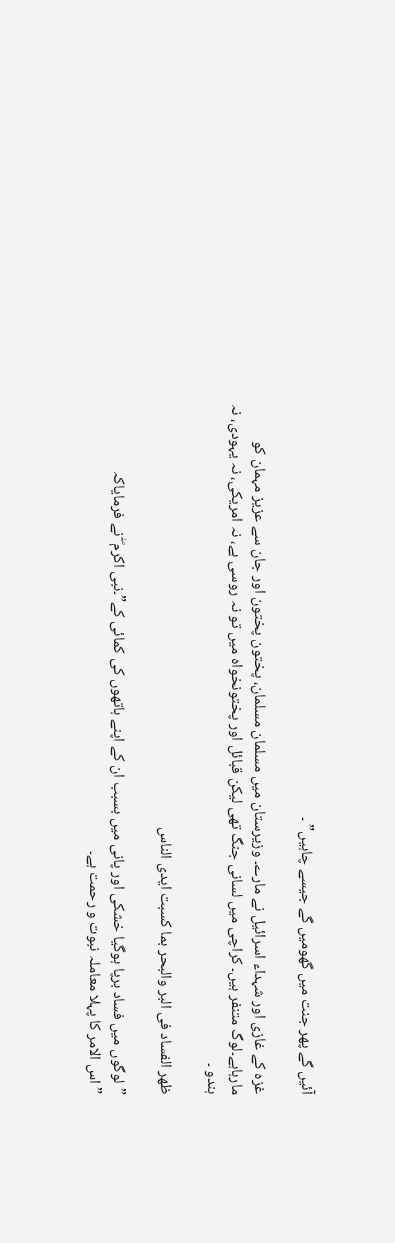آئیں گے پھر جنت میں گھومیں گے جیسے چاہیں” ۔

غزہ کے غازی اور شہداء اسرائیل نے مارے۔ وزیرستان میں مسلمان مسلمان، پختون پختون اور جان سے عزیز مہمان کو مارہاہے۔لوگ متنفر ہیں۔ کراچی میں لسانی جنگ تھی لیکن قبائل اور پختونخواہ میں تو نہ روسی ہے، نہ امریکی، نہ یہودی، نہ ہندو ۔

ظھر الفساد فی البر والبحر بما کسبت ایدی الناس

”لوگوں میں فساد برپا ہوگیا خشکی اور پانی میں بسبب ان کے اپنے ہاتھوں کی کمائی کے”۔نبی اکرم ۖ نے فرمایاکہ
” اس الامر کا پہلا معاملہ نبوت و رحمت ہے۔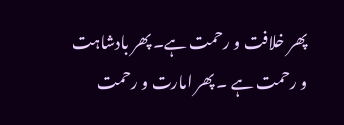پھر خلافت و رحمت ہے۔ پھر بادشاہت و رحمت ہے ۔ پھر امارت و رحمت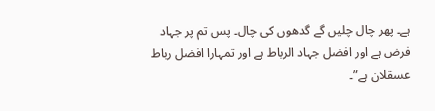ہے۔ پھر چال چلیں گے گدھوں کی چال۔ پس تم پر جہاد فرض ہے اور افضل جہاد الرباط ہے اور تمہارا افضل رباط عسقلان ہے”۔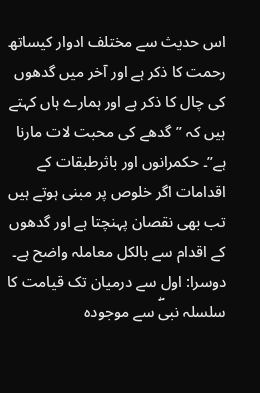اس حدیث سے مختلف ادوار کیساتھ رحمت کا ذکر ہے اور آخر میں گدھوں کی چال کا ذکر ہے اور ہمارے ہاں کہتے ہیں کہ ”گدھے کی محبت لات مارنا ہے”۔ حکمرانوں اور باثرطبقات کے اقدامات اگر خلوص پر مبنی ہوتے ہیں تب بھی نقصان پہنچتا ہے اور گدھوں کے اقدام سے بالکل معاملہ واضح ہے۔
دوسرا: اول سے درمیان تک قیامت کا سلسلہ نبیۖ سے موجودہ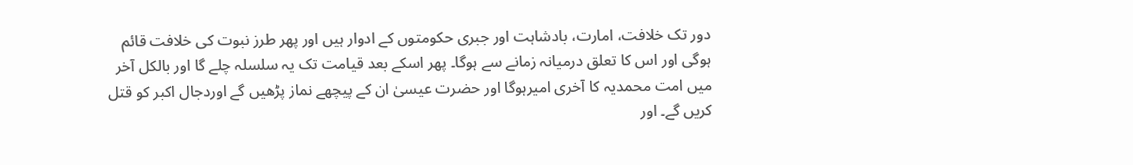دور تک خلافت، امارت، بادشاہت اور جبری حکومتوں کے ادوار ہیں اور پھر طرز نبوت کی خلافت قائم ہوگی اور اس کا تعلق درمیانہ زمانے سے ہوگا۔ پھر اسکے بعد قیامت تک یہ سلسلہ چلے گا اور بالکل آخر میں امت محمدیہ کا آخری امیرہوگا اور حضرت عیسیٰ ان کے پیچھے نماز پڑھیں گے اوردجال اکبر کو قتل کریں گے۔ اور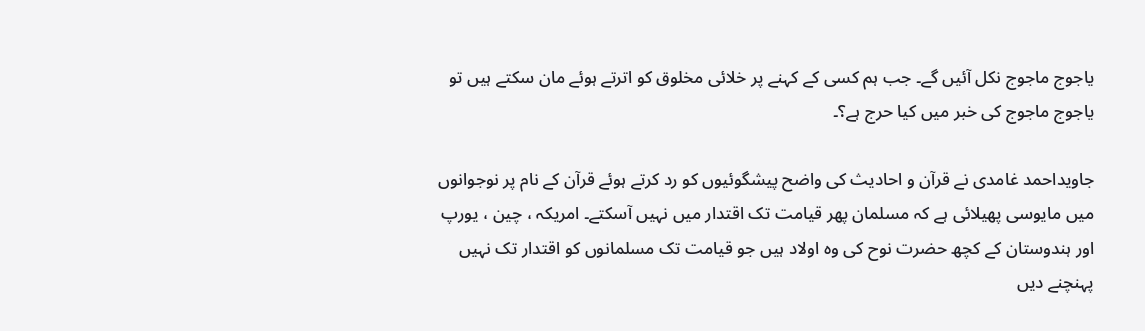یاجوج ماجوج نکل آئیں گے۔ جب ہم کسی کے کہنے پر خلائی مخلوق کو اترتے ہوئے مان سکتے ہیں تو یاجوج ماجوج کی خبر میں کیا حرج ہے؟۔

جاویداحمد غامدی نے قرآن و احادیث کی واضح پیشگوئیوں کو رد کرتے ہوئے قرآن کے نام پر نوجوانوں میں مایوسی پھیلائی ہے کہ مسلمان پھر قیامت تک اقتدار میں نہیں آسکتے۔ امریکہ ، چین ، یورپ اور ہندوستان کے کچھ حضرت نوح کی وہ اولاد ہیں جو قیامت تک مسلمانوں کو اقتدار تک نہیں پہنچنے دیں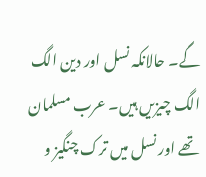گے۔ حالانکہ نسل اور دین الگ الگ چیزیں ہیں۔ عرب مسلمان تھے اور نسل میں ترک چنگیز و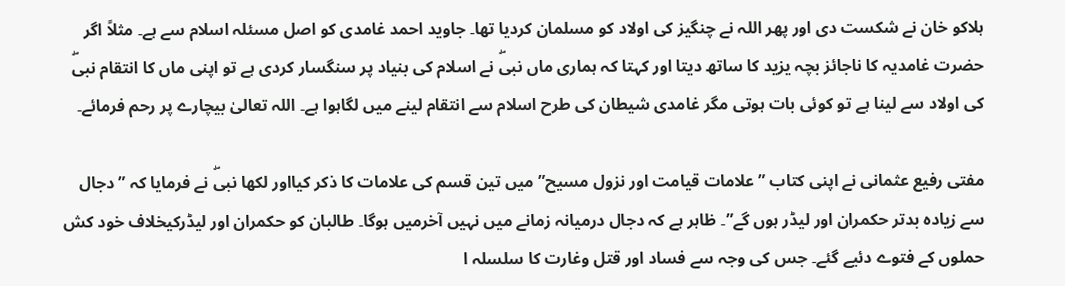ہلاکو خان نے شکست دی اور پھر اللہ نے چنگیز کی اولاد کو مسلمان کردیا تھا۔ جاوید احمد غامدی کو اصل مسئلہ اسلام سے ہے۔ مثلاً اگر حضرت غامدیہ کا ناجائز بچہ یزید کا ساتھ دیتا اور کہتا کہ ہماری ماں نبیۖ نے اسلام کی بنیاد پر سنگسار کردی ہے تو اپنی ماں کا انتقام نبیۖ کی اولاد سے لینا ہے تو کوئی بات ہوتی مگر غامدی شیطان کی طرح اسلام سے انتقام لینے میں لگاہوا ہے۔ اللہ تعالیٰ بیچارے پر رحم فرمائے۔

مفتی رفیع عثمانی نے اپنی کتاب ”علامات قیامت اور نزول مسیح” میں تین قسم کی علامات کا ذکر کیااور لکھا نبیۖ نے فرمایا کہ ” دجال سے زیادہ بدتر حکمران اور لیڈر ہوں گے”۔ ظاہر ہے کہ دجال درمیانہ زمانے میں نہیں آخرمیں ہوگا۔ طالبان کو حکمران اور لیڈرکیخلاف خود کش حملوں کے فتوے دئیے گئے۔ جس کی وجہ سے فساد اور قتل وغارت کا سلسلہ ا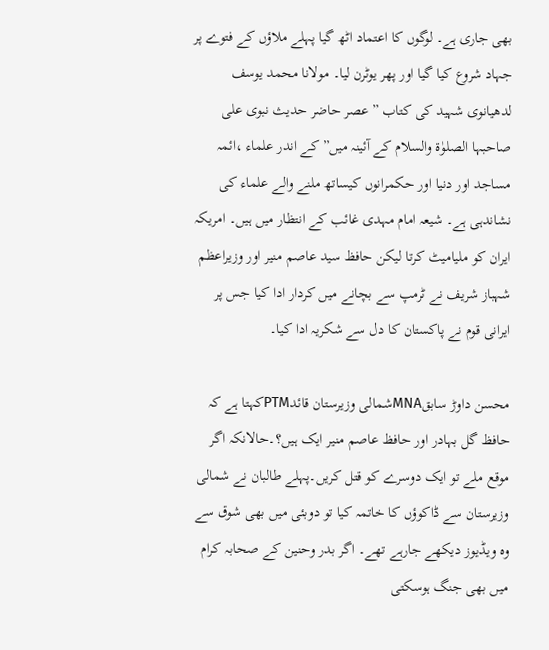بھی جاری ہے۔ لوگوں کا اعتماد اٹھ گیا پہلے ملاؤں کے فتوے پر جہاد شروع کیا گیا اور پھر یوٹرن لیا۔ مولانا محمد یوسف لدھیانوی شہید کی کتاب ”عصر حاضر حدیث نبوی علی صاحبہا الصلوٰة والسلام کے آئینہ میں” کے اندر علماء ،ائمہ مساجد اور دنیا اور حکمرانوں کیساتھ ملنے والے علماء کی نشاندہی ہے۔ شیعہ امام مہدی غائب کے انتظار میں ہیں۔ امریکہ ایران کو ملیامیٹ کرتا لیکن حافظ سید عاصم منیر اور وزیراعظم شہباز شریف نے ٹرمپ سے بچانے میں کردار ادا کیا جس پر ایرانی قوم نے پاکستان کا دل سے شکریہ ادا کیا۔

محسن داوڑ سابقMNAشمالی وزیرستان قائدPTMکہتا ہے کہ حافظ گل بہادر اور حافظ عاصم منیر ایک ہیں؟۔حالانکہ اگر موقع ملے تو ایک دوسرے کو قتل کریں۔پہلے طالبان نے شمالی وزیرستان سے ڈاکوؤں کا خاتمہ کیا تو دوبئی میں بھی شوق سے وہ ویڈیوز دیکھے جارہے تھے۔ اگر بدر وحنین کے صحابہ کرام میں بھی جنگ ہوسکتی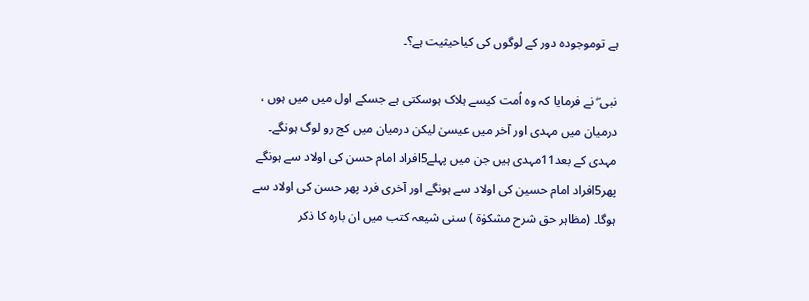ہے توموجودہ دور کے لوگوں کی کیاحیثیت ہے؟۔

نبی ۖ نے فرمایا کہ وہ اُمت کیسے ہلاک ہوسکتی ہے جسکے اول میں میں ہوں ، درمیان میں مہدی اور آخر میں عیسیٰ لیکن درمیان میں کج رو لوگ ہونگے۔ مہدی کے بعد11مہدی ہیں جن میں پہلے5افراد امام حسن کی اولاد سے ہونگے پھر5افراد امام حسین کی اولاد سے ہونگے اور آخری فرد پھر حسن کی اولاد سے ہوگا۔ (مظاہر حق شرح مشکوٰة ) سنی شیعہ کتب میں ان بارہ کا ذکر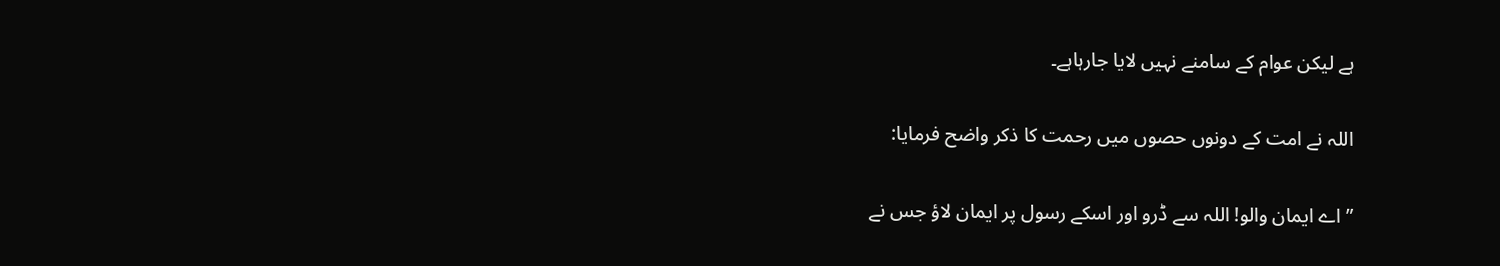ہے لیکن عوام کے سامنے نہیں لایا جارہاہے۔

اللہ نے امت کے دونوں حصوں میں رحمت کا ذکر واضح فرمایا:

” اے ایمان والو! اللہ سے ڈرو اور اسکے رسول پر ایمان لاؤ جس نے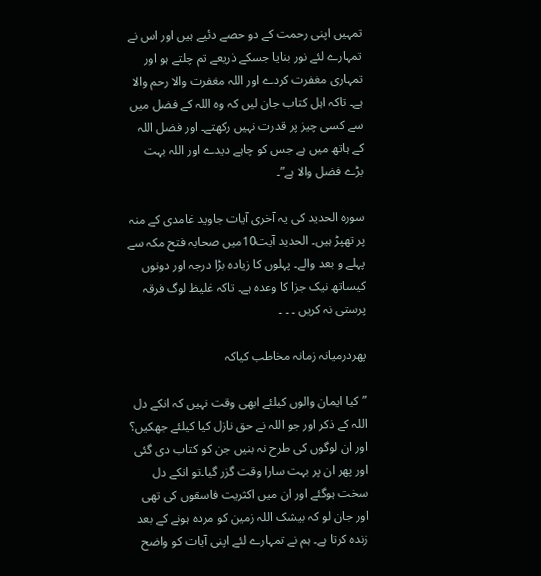تمہیں اپنی رحمت کے دو حصے دئیے ہیں اور اس نے تمہارے لئے نور بنایا جسکے ذریعے تم چلتے ہو اور تمہاری مغفرت کردے اور اللہ مغفرت والا رحم والا ہے۔ تاکہ اہل کتاب جان لیں کہ وہ اللہ کے فضل میں سے کسی چیز پر قدرت نہیں رکھتے۔ اور فضل اللہ کے ہاتھ میں ہے جس کو چاہے دیدے اور اللہ بہت بڑے فضل والا ہے”۔

سورہ الحدید کی یہ آخری آیات جاوید غامدی کے منہ پر تھپڑ ہیں۔ الحدید آیت10میں صحابہ فتح مکہ سے پہلے و بعد والے۔ پہلوں کا زیادہ بڑا درجہ اور دونوں کیساتھ نیک جزا کا وعدہ ہے۔ تاکہ غلیظ لوگ فرقہ پرستی نہ کریں ۔ ۔ ۔

پھردرمیانہ زمانہ مخاطب کیاکہ

”کیا ایمان والوں کیلئے ابھی وقت نہیں کہ انکے دل اللہ کے ذکر اور جو اللہ نے حق نازل کیا کیلئے جھکیں؟ اور ان لوگوں کی طرح نہ بنیں جن کو کتاب دی گئی اور پھر ان پر بہت سارا وقت گزر گیا۔تو انکے دل سخت ہوگئے اور ان میں اکثریت فاسقوں کی تھی اور جان لو کہ بیشک اللہ زمین کو مردہ ہونے کے بعد زندہ کرتا ہے۔ ہم نے تمہارے لئے اپنی آیات کو واضح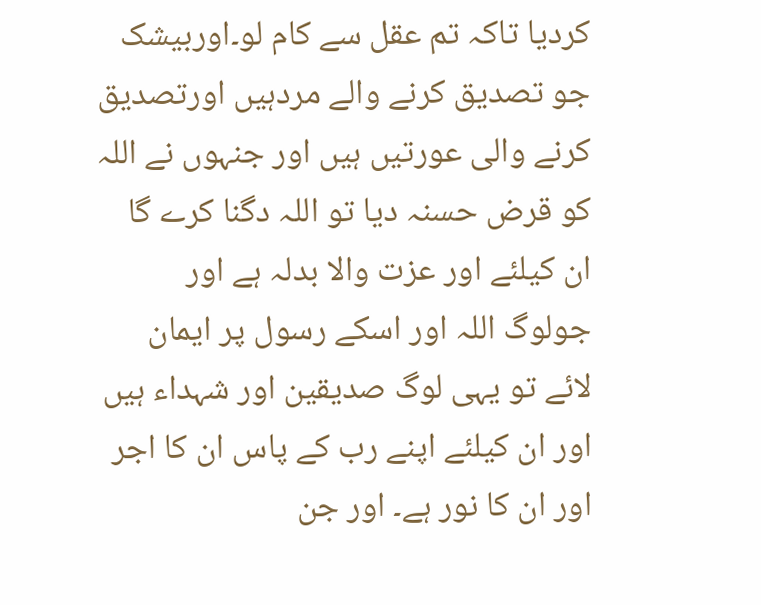کردیا تاکہ تم عقل سے کام لو۔اوربیشک جو تصدیق کرنے والے مردہیں اورتصدیق کرنے والی عورتیں ہیں اور جنہوں نے اللہ کو قرض حسنہ دیا تو اللہ دگنا کرے گا ان کیلئے اور عزت والا بدلہ ہے اور جولوگ اللہ اور اسکے رسول پر ایمان لائے تو یہی لوگ صدیقین اور شہداء ہیں اور ان کیلئے اپنے رب کے پاس ان کا اجر اور ان کا نور ہے۔ اور جن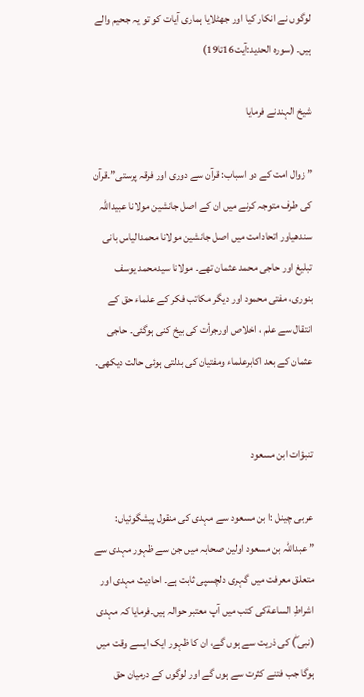لوگوں نے انکار کیا اور جھٹلایا ہماری آیات کو تو یہ جحیم والے ہیں۔ (سورہ الحدید:آیت16تا19)

شیخ الہندنے فرمایا

” زوال امت کے دو اسباب: قرآن سے دوری اور فرقہ پرستی”۔قرآن کی طرف متوجہ کرنے میں ان کے اصل جانشین مولانا عبیداللہ سندھیاور اتحادامت میں اصل جانشین مولانا محمدالیاس بانی تبلیغ اور حاجی محمد عثمان تھے۔ مولانا سیدمحمد یوسف بنوری، مفتی محمود اور دیگر مکاتب فکر کے علماء حق کے انتقال سے علم ، اخلاص اورجرأت کی بیخ کنی ہوگئی۔ حاجی عثمان کے بعد اکابرعلماء ومفتیان کی بدلتی ہوئی حالت دیکھی۔


تنبؤات ابن مسعود

عربی چینل :ا بن مسعود سے مہدی کی منقول پیشگوئیاں:
” عبداللہ بن مسعود اولین صحابہ میں جن سے ظہور مہدی سے متعلق معرفت میں گہری دلچسپی ثابت ہے۔ احادیث مہدی اور اشراطِ الساعةکی کتب میں آپ معتبر حوالہ ہیں۔فرمایا کہ مہدی (نبی ۖ) کی ذریت سے ہوں گے، ان کا ظہور ایک ایسے وقت میں ہوگا جب فتنے کثرت سے ہوں گے اور لوگوں کے درمیان حق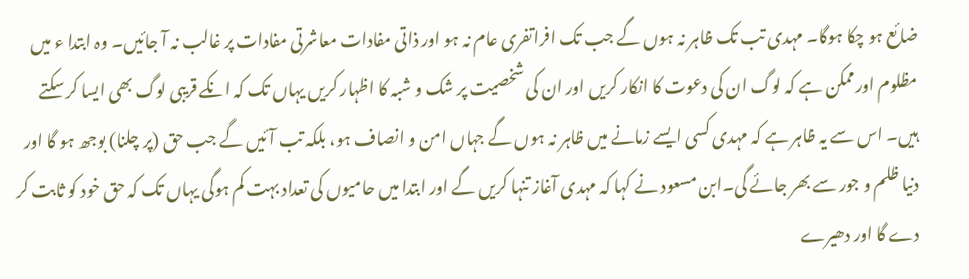ضائع ہو چکا ہوگا۔ مہدی تب تک ظاہر نہ ہوں گے جب تک افراتفری عام نہ ہو اور ذاتی مفادات معاشرتی مفادات پر غالب نہ آ جائیں۔ وہ ابتدا ء میں مظلوم اورممکن ہے کہ لوگ ان کی دعوت کا انکار کریں اور ان کی شخصیت پر شک و شبہ کا اظہار کریں یہاں تک کہ انکے قریبی لوگ بھی ایسا کر سکتے ہیں۔ اس سے یہ ظاہر ہے کہ مہدی کسی ایسے زمانے میں ظاہر نہ ہوں گے جہاں امن و انصاف ہو، بلکہ تب آئیں گے جب حق (پر چلنا) بوجھ ہو گا اور دنیا ظلم و جور سے بھر جائے گی۔ابن مسعود نے کہا کہ مہدی آغاز تنہا کریں گے اور ابتدا میں حامیوں کی تعداد بہت کم ہوگی یہاں تک کہ حق خود کو ثابت کر دے گا اور دھیرے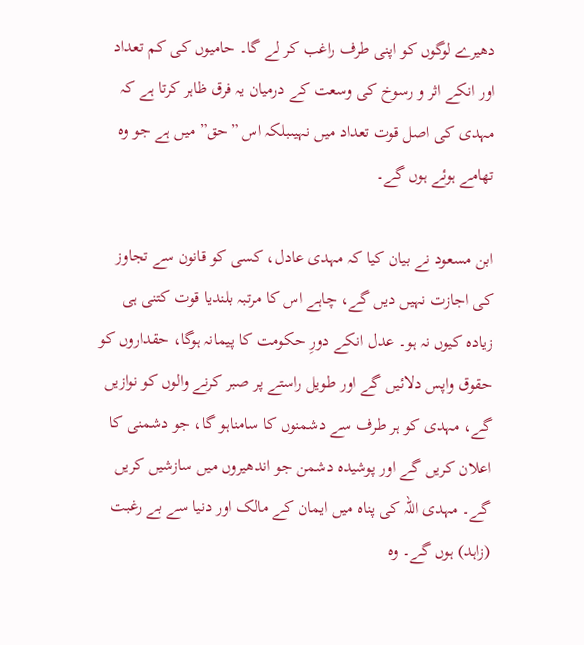دھیرے لوگوں کو اپنی طرف راغب کر لے گا۔ حامیوں کی کم تعداد اور انکے اثر و رسوخ کی وسعت کے درمیان یہ فرق ظاہر کرتا ہے کہ مہدی کی اصل قوت تعداد میں نہیںبلکہ اس ”حق” میں ہے جو وہ تھامے ہوئے ہوں گے۔

ابن مسعود نے بیان کیا کہ مہدی عادل، کسی کو قانون سے تجاوز کی اجازت نہیں دیں گے، چاہے اس کا مرتبہ بلندیا قوت کتنی ہی زیادہ کیوں نہ ہو۔ عدل انکے دورِ حکومت کا پیمانہ ہوگا، حقداروں کو حقوق واپس دلائیں گے اور طویل راستے پر صبر کرنے والوں کو نوازیں گے، مہدی کو ہر طرف سے دشمنوں کا سامناہو گا، جو دشمنی کا اعلان کریں گے اور پوشیدہ دشمن جو اندھیروں میں سازشیں کریں گے۔ مہدی اللہ کی پناہ میں ایمان کے مالک اور دنیا سے بے رغبت (زاہد) ہوں گے۔ وہ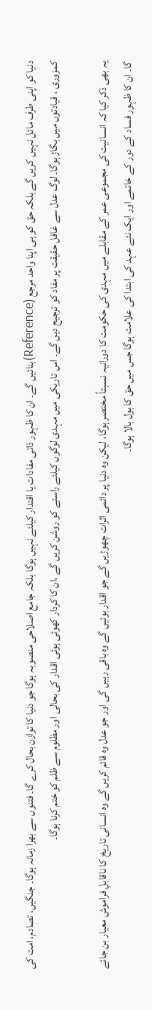دنیا کو اپنی طرف مائل نہیں کریں گے بلکہ حق کو ہی اپنا واحد مرجع (Reference)بنائیں گے۔ ان کا ظہور ذاتی مفادات یا اقتدار کیلئے نہیں ہوگا بلکہ جامع اصلاحی منصوبہ ہوگا جو دنیا کا توازن بحال کرے گا۔ فتنوں سے بھرا زمانہ ہوگا۔ جنگیں، تصادم، امت کی کمزوری ، قیادتوں میں بگاڑ ہوگا۔ لوگ عدل سے غافل حقیقت پر مفاد کو ترجیح دیں گے۔ اس تاریکی میں مہدی لوگوں کیلئے راستے کو روشن کریں گے ،ان کا کردار کھوئی ہوئی اقدار کی بحالی اور مظلوم سے ظلم کو ختم کرنا ہوگا۔

یہ بھی ذکر کیا کہ انسانیت کی مجموعی عمر کے مقابلے میں مہدی کی حکومت کا دورانیہ نسبتاً مختصر ہوگا، لیکن وہ دنیا پر دائمی اثرات چھوڑیں گے جو اقدار بوئیں گے وہ باقی رہیں گی اور جو عدل وہ قائم کریں گے وہ انسانی تاریخ کا ناقابلِ فراموش معیار بن جائے گا۔ ان کا ظہور فساد کے دور کے خاتمے اور ایک نئے عہد کی ابتدا کی علامت ہوگا جس میں حق کا بول بالا ہوگا۔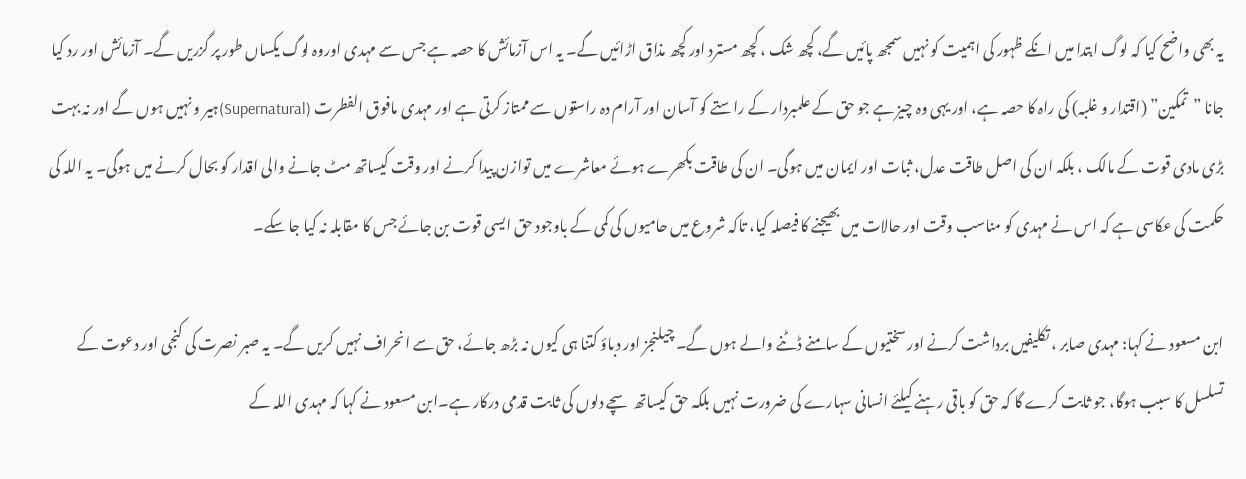یہ بھی واضح کیا کہ لوگ ابتدا میں انکے ظہور کی اہمیت کو نہیں سمجھ پائیں گے، کچھ شک ، کچھ مسترد اور کچھ مذاق اڑائیں گے۔ یہ اس آزمائش کا حصہ ہے جس سے مہدی اوروہ لوگ یکساں طور پر گزریں گے۔ آزمائش اور رد کیا جانا ”تمکین” (اقتدار و غلبہ) کی راہ کا حصہ ہے، اور یہی وہ چیز ہے جو حق کے علمبردار کے راستے کو آسان اور آرام دہ راستوں سے ممتاز کرتی ہے اور مہدی مافوق الفطرت (Supernatural)ہیر و نہیں ہوں گے اور نہ بہت بڑی مادی قوت کے مالک ، بلکہ ان کی اصل طاقت عدل، ثبات اور ایمان میں ہوگی۔ ان کی طاقت بکھرے ہوئے معاشرے میں توازن پیدا کرنے اور وقت کیساتھ مٹ جانے والی اقدار کو بحال کرنے میں ہوگی۔ یہ اللہ کی حکمت کی عکاسی ہے کہ اس نے مہدی کو مناسب وقت اور حالات میں بھیجنے کا فیصلہ کیا، تاکہ شروع میں حامیوں کی کمی کے باوجود حق ایسی قوت بن جائے جس کا مقابلہ نہ کیا جا سکے۔

ابن مسعود نے کہا: مہدی صابر ، تکلیفیں برداشت کرنے اور سختیوں کے سامنے ڈٹنے والے ہوں گے۔ چیلنجز اور دباؤ کتنا ہی کیوں نہ بڑھ جائے، حق سے انحراف نہیں کریں گے۔ یہ صبر نصرت کی کنجی اور دعوت کے تسلسل کا سبب ہوگا، جو ثابت کرے گا کہ حق کو باقی رہنے کیلئے انسانی سہارے کی ضرورت نہیں بلکہ حق کیساتھ سچے دلوں کی ثابت قدمی درکار ہے۔ابن مسعود نے کہا کہ مہدی اللہ کے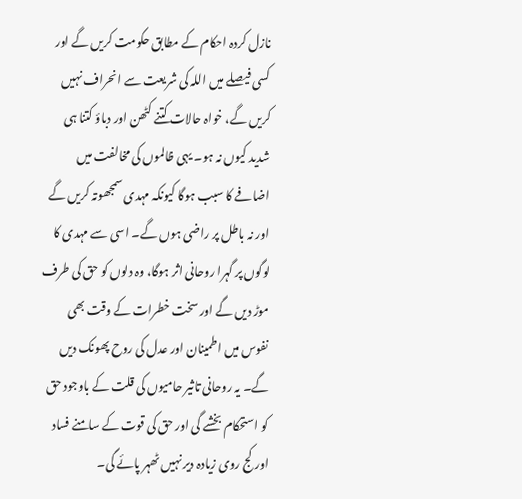نازل کردہ احکام کے مطابق حکومت کریں گے اور کسی فیصلے میں اللہ کی شریعت سے انحراف نہیں کریں گے، خواہ حالات کتنے کٹھن اور دباؤ کتنا ہی شدید کیوں نہ ہو۔ یہی ظالموں کی مخالفت میں اضافے کا سبب ہوگا کیونکہ مہدی سمجھوتہ کریں گے اور نہ باطل پر راضی ہوں گے۔ اسی سے مہدی کا لوگوں پر گہرا روحانی اثر ہوگا، وہ دلوں کو حق کی طرف موڑ دیں گے اور سخت خطرات کے وقت بھی نفوس میں اطمینان اور عدل کی روح پھونک دیں گے۔ یہ روحانی تاثیر حامیوں کی قلت کے باوجود حق کو استحکام بخشے گی اور حق کی قوت کے سامنے فساد اور کج روی زیادہ دیر نہیں ٹھہر پائے گی۔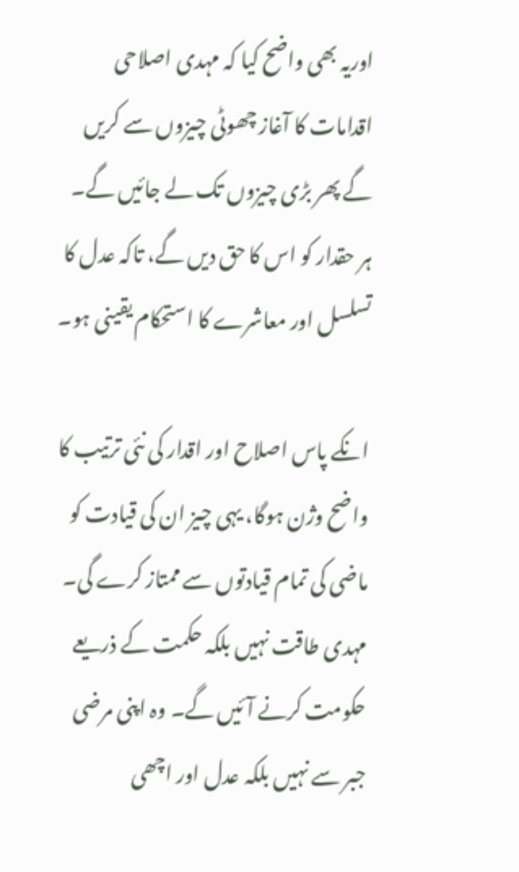اوریہ بھی واضح کیا کہ مہدی اصلاحی اقدامات کا آغاز چھوٹی چیزوں سے کریں گے پھر بڑی چیزوں تک لے جائیں گے۔ ہر حقدار کو اس کا حق دیں گے، تاکہ عدل کا تسلسل اور معاشرے کا استحکام یقینی ہو۔

انکے پاس اصلاح اور اقدار کی نئی ترتیب کا واضح وژن ہوگا، یہی چیز ان کی قیادت کو ماضی کی تمام قیادتوں سے ممتاز کرے گی۔ مہدی طاقت نہیں بلکہ حکمت کے ذریعے حکومت کرنے آئیں گے۔ وہ اپنی مرضی جبر سے نہیں بلکہ عدل اور اچھی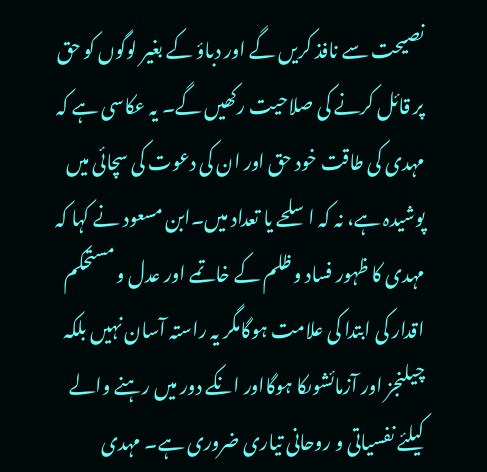نصیحت سے نافذ کریں گے اور دباؤ کے بغیر لوگوں کو حق پر قائل کرنے کی صلاحیت رکھیں گے۔ یہ عکاسی ہے کہ مہدی کی طاقت خود حق اور ان کی دعوت کی سچائی میں پوشیدہ ہے، نہ کہ اسلحے یا تعداد میں۔ابن مسعود نے کہا کہ مہدی کا ظہور فساد و ظلم کے خاتمے اور عدل و مستحکم اقدار کی ابتدا کی علامت ہوگامگر یہ راستہ آسان نہیں بلکہ چیلنجز اور آزمائشوںکا ہوگااور انکے دور میں رہنے والے کیلئے نفسیاتی و روحانی تیاری ضروری ہے۔ مہدی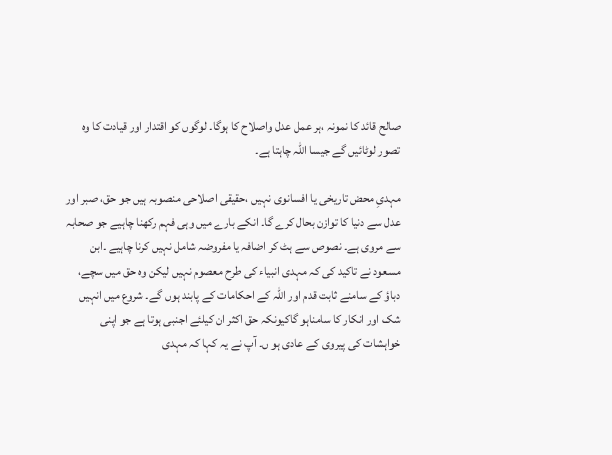صالح قائد کا نمونہ ،ہر عمل عدل واصلاح کا ہوگا۔ لوگوں کو اقتدار اور قیادت کا وہ تصور لوٹائیں گے جیسا اللہ چاہتا ہے۔

مہدیِ محض تاریخی یا افسانوی نہیں ،حقیقی اصلاحی منصوبہ ہیں جو حق، صبر اور عدل سے دنیا کا توازن بحال کرے گا۔ انکے بارے میں وہی فہم رکھنا چاہیے جو صحابہ سے مروی ہے۔ نصوص سے ہٹ کر اضافہ یا مفروضہ شامل نہیں کرنا چاہیے ۔ابن مسعود نے تاکید کی کہ مہدی انبیاء کی طرح معصوم نہیں لیکن وہ حق میں سچے، دباؤ کے سامنے ثابت قدم اور اللہ کے احکامات کے پابند ہوں گے۔ شروع میں انہیں شک اور انکار کا سامناہو گاکیونکہ حق اکثر ان کیلئے اجنبی ہوتا ہے جو اپنی خواہشات کی پیروی کے عادی ہو ں۔ آپ نے یہ کہا کہ مہدی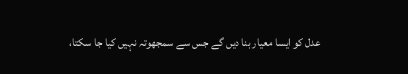عدل کو ایسا معیار بنا دیں گے جس سے سمجھوتہ نہیں کیا جا سکتا،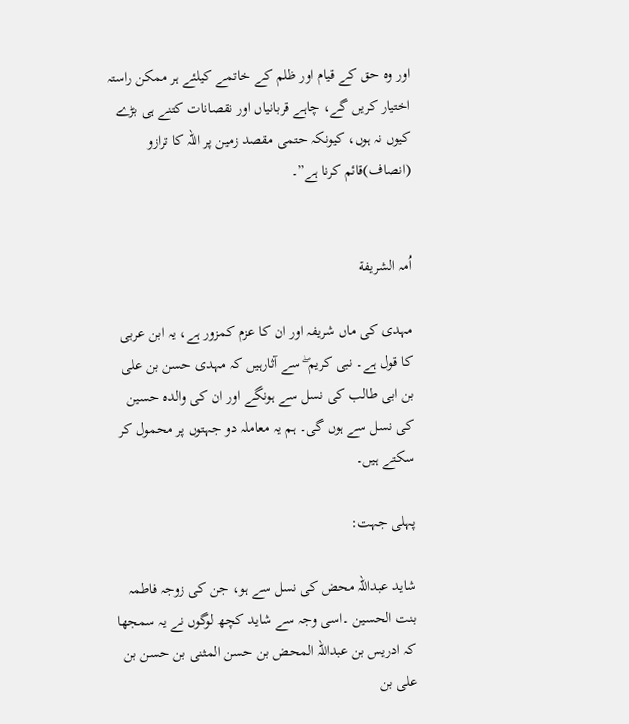اور وہ حق کے قیام اور ظلم کے خاتمے کیلئے ہر ممکن راستہ اختیار کریں گے، چاہے قربانیاں اور نقصانات کتنے ہی بڑے کیوں نہ ہوں، کیونکہ حتمی مقصد زمین پر اللہ کا ترازو (انصاف)قائم کرنا ہے”۔


اُمہ الشریفة

مہدی کی ماں شریفہ اور ان کا عزم کمزور ہے، یہ ابن عربی کا قول ہے۔ نبی کریم ۖ سے آثارہیں کہ مہدی حسن بن علی بن ابی طالب کی نسل سے ہونگے اور ان کی والدہ حسین کی نسل سے ہوں گی۔ ہم یہ معاملہ دو جہتوں پر محمول کر سکتے ہیں۔

پہلی جہت:

شاید عبداللہ محض کی نسل سے ہو، جن کی زوجہ فاطمہ بنت الحسین ۔اسی وجہ سے شاید کچھ لوگوں نے یہ سمجھا کہ ادریس بن عبداللہ المحض بن حسن المثنی بن حسن بن علی بن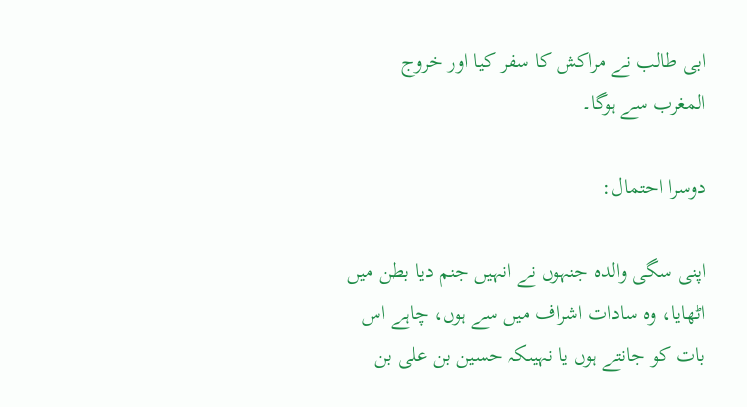ابی طالب نے مراکش کا سفر کیا اور خروج المغرب سے ہوگا۔

دوسرا احتمال:

اپنی سگی والدہ جنہوں نے انہیں جنم دیا بطن میں اٹھایا، وہ سادات اشراف میں سے ہوں، چاہے اس بات کو جانتے ہوں یا نہیںکہ حسین بن علی بن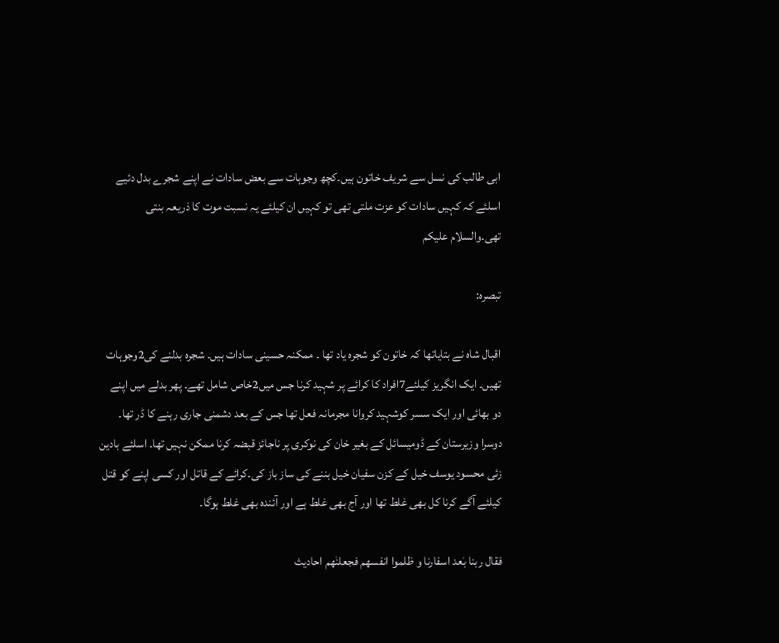ابی طالب کی نسل سے شریف خاتون ہیں۔کچھ وجوہات سے بعض سادات نے اپنے شجرے بدل دئیے اسلئے کہ کہیں سادات کو عزت ملتی تھی تو کہیں ان کیلئے یہ نسبت موت کا ذریعہ بنتی تھی۔والسلام علیکم

تبصرہ:

اقبال شاہ نے بتایاتھا کہ خاتون کو شجرہ یاد تھا ۔ ممکنہ حسینی سادات ہیں۔ شجرہ بدلنے کی2وجوہات تھیں۔ ایک انگریز کیلئے7افراد کا کرائے پر شہید کرنا جس میں2خاص شامل تھے۔ پھر بدلے میں اپنے دو بھائی اور ایک سسر کوشہید کروانا مجرمانہ فعل تھا جس کے بعد دشمنی جاری رہنے کا ڈر تھا۔ دوسرا وزیرستان کے ڈومیسائل کے بغیر خان کی نوکری پر ناجائز قبضہ کرنا ممکن نہیں تھا۔ اسلئے بادین زئی محسود یوسف خیل کے کزن سفیان خیل بننے کی ساز باز کی۔کرائے کے قاتل اور کسی اپنے کو قتل کیلئے آگے کرنا کل بھی غلط تھا اور آج بھی غلط ہے اور آئندہ بھی غلط ہوگا۔

فقال ربنا بٰعد اسفارنا و ظلموا انفسھم فجعلنٰھم احادیث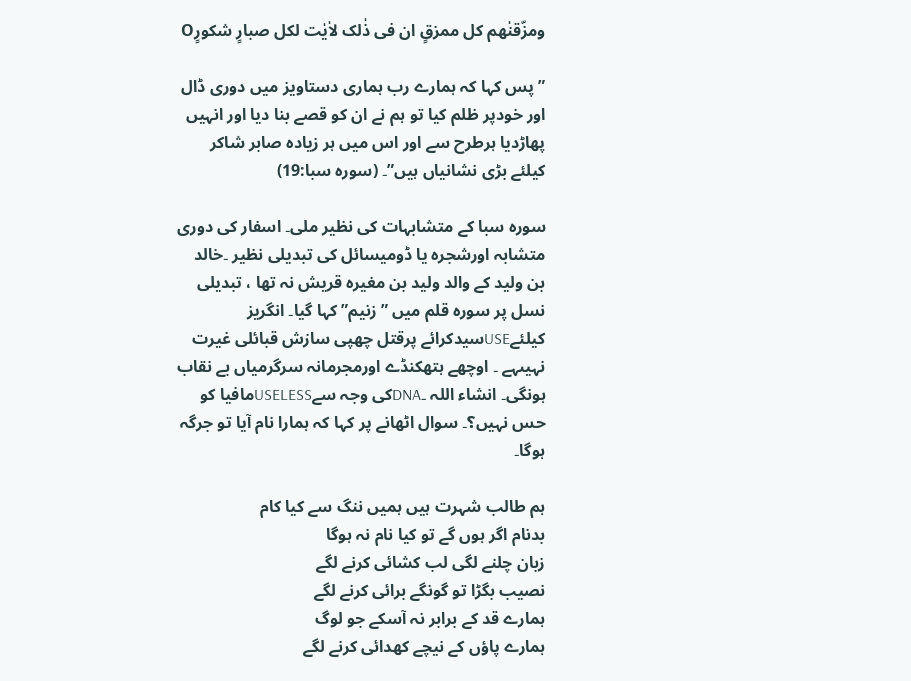ومزّقنٰھم کل ممزقٍ ان فی ذٰلک لاٰیٰت لکل صبارٍ شکورٍO

”پس کہا کہ ہمارے رب ہماری دستاویز میں دوری ڈال اور خودپر ظلم کیا تو ہم نے ان کو قصے بنا دیا اور انہیں پھاڑدیا ہرطرح سے اور اس میں ہر زیادہ صابر شاکر کیلئے بڑی نشانیاں ہیں”۔ (سورہ سبا:19)

سورہ سبا کے متشابہات کی نظیر ملی۔ اسفار کی دوری متشابہ اورشجرہ یا ڈومیسائل کی تبدیلی نظیر ۔خالد بن ولید کے والد ولید بن مغیرہ قریش نہ تھا ، تبدیلی نسل پر سورہ قلم میں ”زنیم” کہا گیا۔ انگریز کیلئےUSEسیدکرائے پرقتل چھپی سازش قبائلی غیرت نہیںہے ۔ اوچھے ہتھکنڈے اورمجرمانہ سرگرمیاں بے نقاب ہونگی۔ انشاء اللہ ۔DNAکی وجہ سےUSELESSمافیا کو حس نہیں؟۔ سوال اٹھانے پر کہا کہ ہمارا نام آیا تو جرگہ ہوگا۔

ہم طالب شہرت ہیں ہمیں ننگ سے کیا کام
بدنام اگر ہوں گے تو کیا نام نہ ہوگا
زبان چلنے لگی لب کشائی کرنے لگے
نصیب بگڑا تو گونگے برائی کرنے لگے
ہمارے قد کے برابر نہ آسکے جو لوگ
ہمارے پاؤں کے نیچے کھدائی کرنے لگے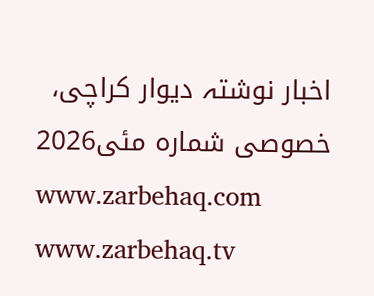اخبار نوشتہ دیوار کراچی، خصوصی شمارہ مئی2026
www.zarbehaq.com
www.zarbehaq.tv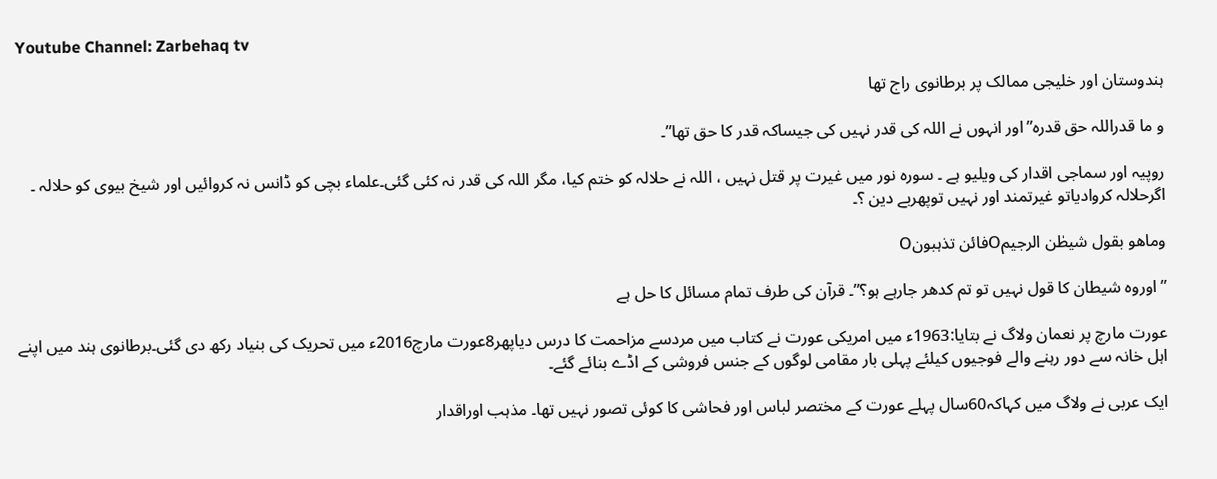Youtube Channel: Zarbehaq tv

ہندوستان اور خلیجی ممالک پر برطانوی راج تھا

و ما قدراللہ حق قدرہ”اور انہوں نے اللہ کی قدر نہیں کی جیساکہ قدر کا حق تھا”۔

روپیہ اور سماجی اقدار کی ویلیو ہے ۔ سورہ نور میں غیرت پر قتل نہیں ، اللہ نے حلالہ کو ختم کیا، مگر اللہ کی قدر نہ کئی گئی۔علماء بچی کو ڈانس نہ کروائیں اور شیخ بیوی کو حلالہ ۔ اگرحلالہ کروادیاتو غیرتمند اور نہیں توپھربے دین ؟۔

وماھو بقول شیطٰن الرجیمOفائن تذہبونO

”اوروہ شیطان کا قول نہیں تو تم کدھر جارہے ہو؟”۔ قرآن کی طرف تمام مسائل کا حل ہے

عورت مارچ پر نعمان ولاگ نے بتایا:1963ء میں امریکی عورت نے کتاب میں مردسے مزاحمت کا درس دیاپھر8عورت مارچ2016ء میں تحریک کی بنیاد رکھ دی گئی۔برطانوی ہند میں اپنے اہل خانہ سے دور رہنے والے فوجیوں کیلئے پہلی بار مقامی لوگوں کے جنس فروشی کے اڈے بنائے گئے۔

ایک عربی نے ولاگ میں کہاکہ60سال پہلے عورت کے مختصر لباس اور فحاشی کا کوئی تصور نہیں تھا۔ مذہب اوراقدار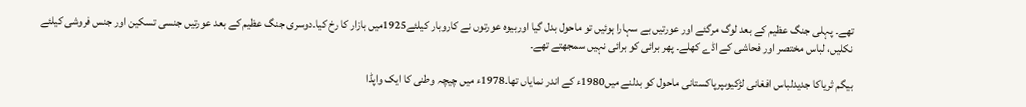تھے۔ پہلی جنگ عظیم کے بعد لوگ مرگئے اور عورتیں بے سہارا ہوئیں تو ماحول بدل گیا اوربیوہ عورتوں نے کاروبار کیلئے1925میں بازار کا رخ کیا۔دوسری جنگ عظیم کے بعد عورتیں جنسی تسکین اور جنس فروشی کیلئے نکلیں، لباس مختصر اور فحاشی کے اڈے کھلے۔ پھر برائی کو برائی نہیں سمجھتے تھے۔

بیگم ثریاکا جدیدلباس افغانی لڑکیوںپرپاکستانی ماحول کو بدلنے میں1980ء کے اندر نمایاں تھا۔1978ء میں چیچہ وطنی کا ایک واپڈا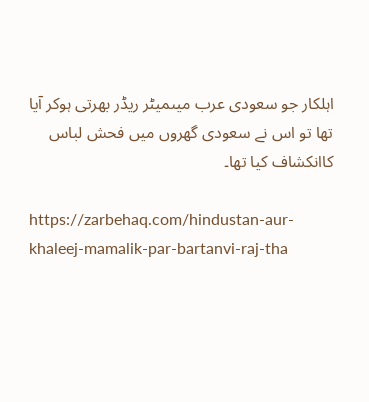اہلکار جو سعودی عرب میںمیٹر ریڈر بھرتی ہوکر آیا تھا تو اس نے سعودی گھروں میں فحش لباس کاانکشاف کیا تھا۔

https://zarbehaq.com/hindustan-aur-khaleej-mamalik-par-bartanvi-raj-tha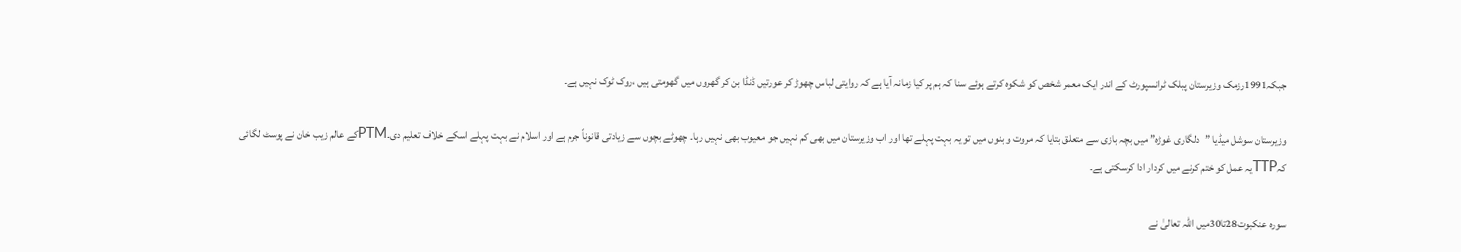جبکہ1991رزمک وزیرستان پبلک ٹرانسپورٹ کے اندر ایک معمر شخص کو شکوہ کرتے ہوئے سنا کہ ہم پر کیا زمانہ آیا ہے کہ روایتی لباس چھوڑ کر عورتیں ڈنڈا بن کر گھروں میں گھومتی ہیں ،روک ٹوک نہیں ہے۔

وزیرستان سوشل میڈیا ”دلگاری غوڑہ” میں بچہ بازی سے متعلق بتایا کہ مروت و بنوں میں تو یہ بہت پہلے تھا اور اب وزیرستان میں بھی کم نہیں جو معیوب بھی نہیں رہا۔ چھوٹے بچوں سے زیادتی قانوناً جرم ہے اور اسلام نے بہت پہلے اسکے خلاف تعلیم دی۔PTMکے عالم زیب خان نے پوسٹ لگائی کہTTPیہ عمل کو ختم کرنے میں کردار ادا کرسکتی ہے۔

سورہ عنکبوت28تا30میں اللہ تعالیٰ نے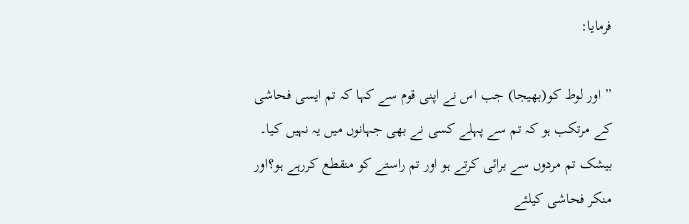فرمایا:

” اور لوط کو(بھیجا) جب اس نے اپنی قوم سے کہا کہ تم ایسی فحاشی کے مرتکب ہو کہ تم سے پہلے کسی نے بھی جہانوں میں یہ نہیں کیا۔ بیشک تم مردوں سے برائی کرتے ہو اور تم راستے کو منقطع کررہے ہو؟اور منکر فحاشی کیلئے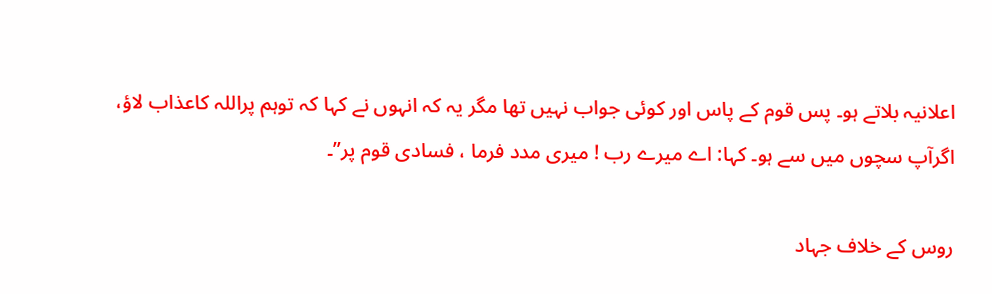اعلانیہ بلاتے ہو۔ پس قوم کے پاس اور کوئی جواب نہیں تھا مگر یہ کہ انہوں نے کہا کہ توہم پراللہ کاعذاب لاؤ، اگرآپ سچوں میں سے ہو۔ کہا: اے میرے رب ! میری مدد فرما ، فسادی قوم پر”۔

روس کے خلاف جہاد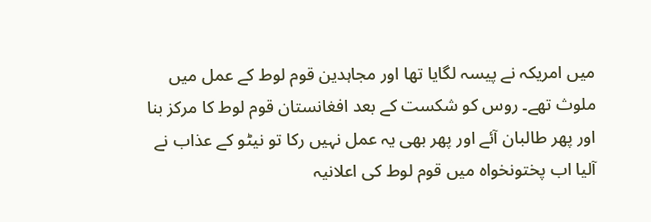میں امریکہ نے پیسہ لگایا تھا اور مجاہدین قوم لوط کے عمل میں ملوث تھے۔ روس کو شکست کے بعد افغانستان قوم لوط کا مرکز بنا اور پھر طالبان آئے اور پھر بھی یہ عمل نہیں رکا تو نیٹو کے عذاب نے آلیا اب پختونخواہ میں قوم لوط کی اعلانیہ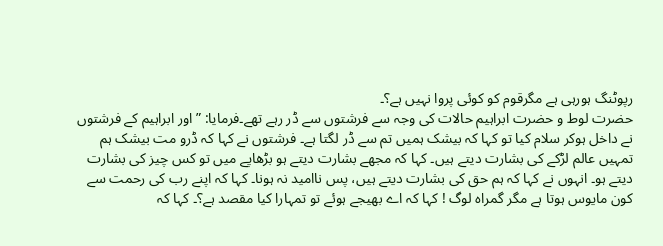رپوٹنگ ہورہی ہے مگرقوم کو کوئی پروا نہیں ہے؟۔
حضرت لوط و حضرت ابراہیم حالات کی وجہ سے فرشتوں سے ڈر رہے تھے۔فرمایا: ” اور ابراہیم کے فرشتوں نے داخل ہوکر سلام کیا تو کہا کہ بیشک ہمیں تم سے ڈر لگتا ہے۔ فرشتوں نے کہا کہ ڈرو مت بیشک ہم تمہیں عالم لڑکے کی بشارت دیتے ہیں۔ کہا کہ مجھے بشارت دیتے ہو بڑھاپے میں تو کس چیز کی بشارت دیتے ہو۔ انہوں نے کہا کہ ہم حق کی بشارت دیتے ہیں، پس ناامید نہ ہونا۔ کہا کہ اپنے رب کی رحمت سے کون مایوس ہوتا ہے مگر گمراہ لوگ ! کہا کہ اے بھیجے ہوئے تو تمہارا کیا مقصد ہے؟۔ کہا کہ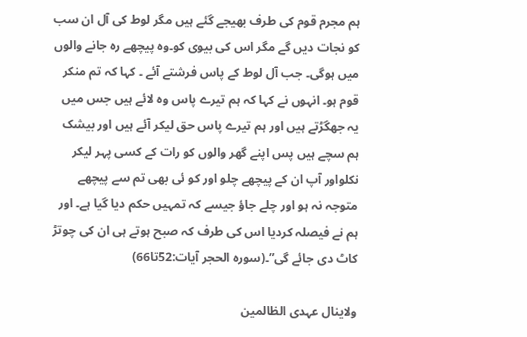ہم مجرم قوم کی طرف بھیجے گئے ہیں مگر لوط کی آل ان سب کو نجات دیں گے مگر اس کی بیوی کو۔وہ پیچھے رہ جانے والوں میں ہوگی۔ جب آل لوط کے پاس فرشتے آئے ۔ کہا کہ تم منکر قوم ہو۔ انہوں نے کہا کہ ہم تیرے پاس وہ لائے ہیں جس میں یہ جھگڑتے ہیں اور ہم تیرے پاس حق لیکر آئے ہیں اور بیشک ہم سچے ہیں پس اپنے گھر والوں کو رات کے کسی پہر لیکر نکلواور آپ ان کے پیچھے چلو اور کو ئی بھی تم سے پیچھے متوجہ نہ ہو اور چلے جاؤ جیسے کہ تمہیں حکم دیا گیا ہے۔ اور ہم نے فیصلہ کردیا اس کی طرف کہ صبح ہوتے ہی ان کی چوتڑ کاٹ دی جائے گی”۔(سورہ الحجر آیات:52تا66)

ولاینال عہدی الظالمین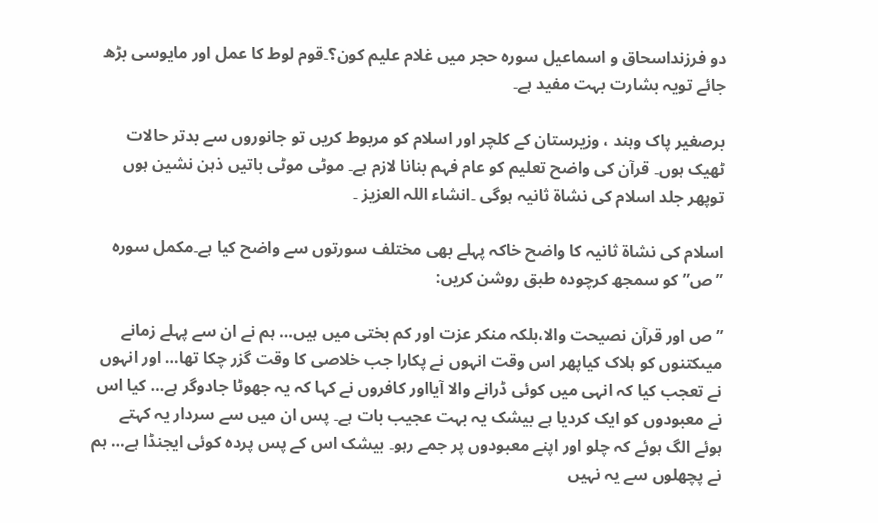دو فرزنداسحاق و اسماعیل سورہ حجر میں غلام علیم کون؟۔قوم لوط کا عمل اور مایوسی بڑھ جائے تویہ بشارت بہت مفید ہے۔

برصغیر پاک وہند ، وزیرستان کے کلچر اور اسلام کو مربوط کریں تو جانوروں سے بدتر حالات ٹھیک ہوں۔ قرآن کی واضح تعلیم کو عام فہم بنانا لازم ہے۔ موٹی موٹی باتیں ذہن نشین ہوں توپھر جلد اسلام کی نشاة ثانیہ ہوگی ۔انشاء اللہ العزیز ۔

اسلام کی نشاة ثانیہ کا واضح خاکہ پہلے بھی مختلف سورتوں سے واضح کیا ہے۔مکمل سورہ ”ص” کو سمجھ کرچودہ طبق روشن کریں:

”ص اور قرآن نصیحت والا،بلکہ منکر عزت اور کم بختی میں ہیں… ہم نے ان سے پہلے زمانے میںکتنوں کو ہلاک کیاپھر اس وقت انہوں نے پکارا جب خلاصی کا وقت گزر چکا تھا… اور انہوں نے تعجب کیا کہ انہی میں کوئی ڈرانے والا آیااور کافروں نے کہا کہ یہ جھوٹا جادوگر ہے… کیا اس نے معبودوں کو ایک کردیا ہے بیشک یہ بہت عجیب بات ہے۔ پس ان میں سے سردار یہ کہتے ہوئے الگ ہوئے کہ چلو اور اپنے معبودوں پر جمے رہو۔ بیشک اس کے پس پردہ کوئی ایجنڈا ہے… ہم نے پچھلوں سے یہ نہیں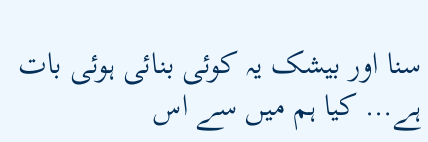سنا اور بیشک یہ کوئی بنائی ہوئی بات ہے… کیا ہم میں سے اس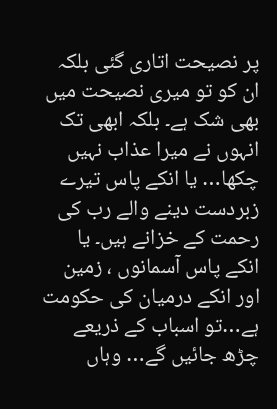پر نصیحت اتاری گئی بلکہ ان کو تو میری نصیحت میں بھی شک ہے۔ بلکہ ابھی تک انہوں نے میرا عذاب نہیں چکھا… یا انکے پاس تیرے زبردست دینے والے رب کی رحمت کے خزانے ہیں۔ یا انکے پاس آسمانوں ، زمین اور انکے درمیان کی حکومت ہے…تو اسباب کے ذریعے چڑھ جائیں گے… وہاں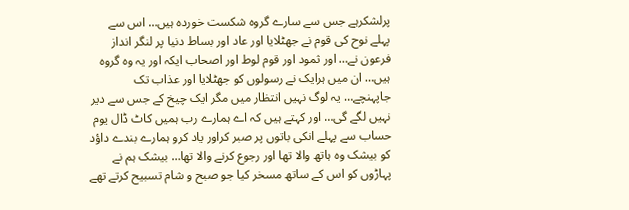پرلشکرہے جس سے سارے گروہ شکست خوردہ ہیں… اس سے پہلے نوح کی قوم نے جھٹلایا اور عاد اور بساط دنیا پر لنگر انداز فرعون نے… اور ثمود اور قوم لوط اور اصحاب ایکہ اور یہ وہ گروہ ہیں… ان میں ہرایک نے رسولوں کو جھٹلایا اور عذاب تک جاپہنچے… یہ لوگ نہیں انتظار میں مگر ایک چیخ کے جس سے دیر نہیں لگے گی… اور کہتے ہیں کہ اے ہمارے رب ہمیں کاٹ ڈال یوم حساب سے پہلے انکی باتوں پر صبر کراور یاد کرو ہمارے بندے داؤد کو بیشک وہ ہاتھ والا تھا اور رجوع کرنے والا تھا… بیشک ہم نے پہاڑوں کو اس کے ساتھ مسخر کیا جو صبح و شام تسبیح کرتے تھے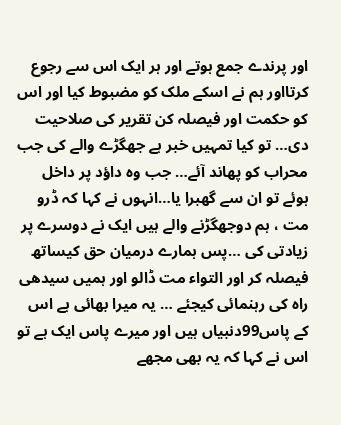اور پرندے جمع ہوتے اور ہر ایک اس سے رجوع کرتااور ہم نے اسکے ملک کو مضبوط کیا اور اس کو حکمت اور فیصلہ کن تقریر کی صلاحیت دی… تو کیا تمہیں خبر ہے جھگڑے والے کی جب محراب کو پھاند آئے… جب وہ داؤد پر داخل ہوئے تو ان سے گھبرا یا…انہوں نے کہا کہ ڈرو مت ، ہم دوجھگڑنے والے ہیں ایک نے دوسرے پر زیادتی کی …پس ہمارے درمیان حق کیساتھ فیصلہ کر اور التواء مت ڈالو اور ہمیں سیدھی راہ کی رہنمائی کیجئے … یہ میرا بھائی ہے اس کے پاس99دنبیاں ہیں اور میرے پاس ایک ہے تو اس نے کہا کہ یہ بھی مجھے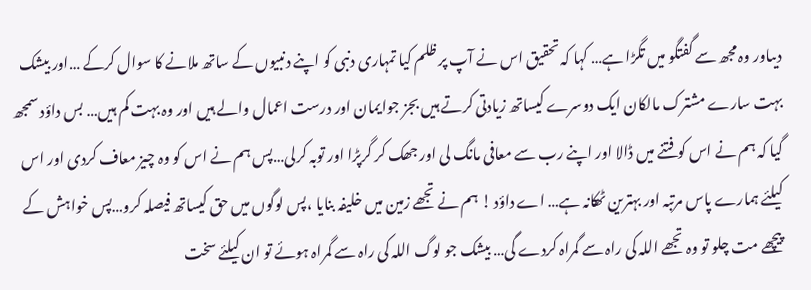دیںاور وہ مجھ سے گفتگو میں تگڑا ہے… کہا کہ تحقیق اس نے آپ پر ظلم کیا تمہاری دنبی کو اپنے دنبیوں کے ساتھ ملانے کا سوال کرکے …اور بیشک بہت سارے مشترک مالکان ایک دوسرے کیساتھ زیادتی کرتے ہیں بجز جوایمان اور درست اعمال والے ہیں اور وہ بہت کم ہیں… بس داؤد سمجھ گیا کہ ہم نے اس کو فتنے میں ڈالا اور اپنے رب سے معافی مانگ لی اور جھک کر گرپڑا اور توبہ کرلی…پس ہم نے اس کو وہ چیز معاف کردی اور اس کیلئے ہمارے پاس مرتبہ اور بہترین ٹھکانہ ہے… اے داؤد ! ہم نے تجھے زمین میں خلیفہ بنایا ،پس لوگوں میں حق کیساتھ فیصلہ کرو…پس خواہش کے پیچھے مت چلو تو وہ تجھے اللہ کی راہ سے گمراہ کردے گی… بیشک جو لوگ اللہ کی راہ سے گمراہ ہوئے تو ان کیلئے سخت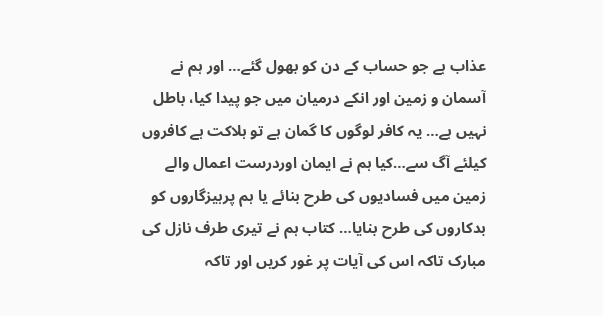عذاب ہے جو حساب کے دن کو بھول گئے… اور ہم نے آسمان و زمین اور انکے درمیان میں جو پیدا کیا، باطل نہیں ہے… یہ کافر لوگوں کا گمان ہے تو ہلاکت ہے کافروں کیلئے آگ سے…کیا ہم نے ایمان اوردرست اعمال والے زمین میں فسادیوں کی طرح بنائے یا ہم پرہیزگاروں کو بدکاروں کی طرح بنایا… کتاب ہم نے تیری طرف نازل کی مبارک تاکہ اس کی آیات پر غور کریں اور تاکہ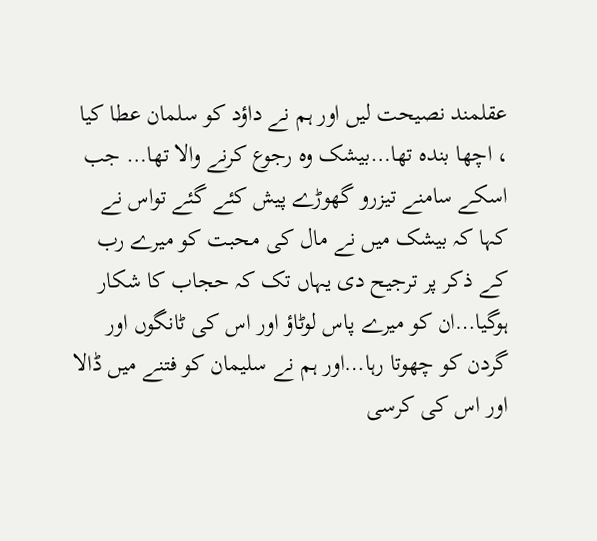عقلمند نصیحت لیں اور ہم نے داؤد کو سلمان عطا کیا ، اچھا بندہ تھا…بیشک وہ رجوع کرنے والا تھا… جب اسکے سامنے تیزرو گھوڑے پیش کئے گئے تواس نے کہا کہ بیشک میں نے مال کی محبت کو میرے رب کے ذکر پر ترجیح دی یہاں تک کہ حجاب کا شکار ہوگیا…ان کو میرے پاس لوٹاؤ اور اس کی ٹانگوں اور گردن کو چھوتا رہا…اور ہم نے سلیمان کو فتنے میں ڈالا اور اس کی کرسی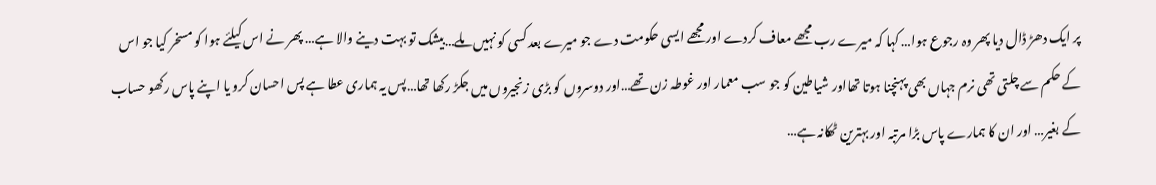پر ایک دھڑ ڈال دیا پھر وہ رجوع ہوا… کہا کہ میرے رب مجھے معاف کردے اور مجھے ایسی حکومت دے جو میرے بعد کسی کو نہیں ملے…بیشک تو بہت دینے والا ہے… پھر نے اس کیلئے ہوا کو مسخر کیا جو اس کے حکم سے چلتی تھی نرم جہاں بھی پہنچنا ہوتا تھااور شیاطین کو جو سب معمار اور غوطہ زن تھے…اور دوسروں کو بڑی زنجیروں میں جکڑ رکھا تھا…پس یہ ہماری عطا ہے پس احسان کرو یا اپنے پاس رکھو حساب کے بغیر… اور ان کا ہمارے پاس بڑا مرتبہ اور بہترین ٹھکانہ ہے…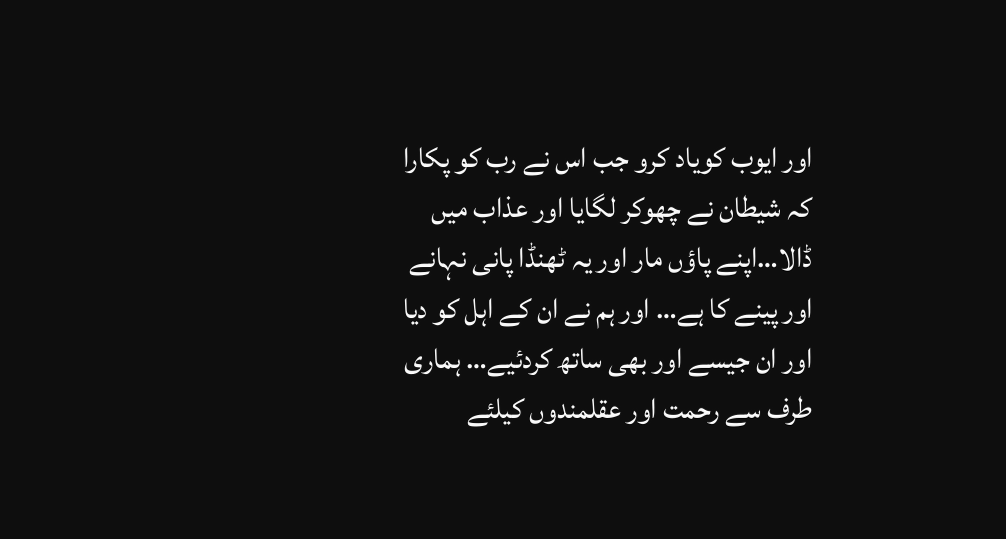اور ایوب کویاد کرو جب اس نے رب کو پکارا کہ شیطان نے چھوکر لگایا اور عذاب میں ڈالا…اپنے پاؤں مار اور یہ ٹھنڈا پانی نہانے اور پینے کا ہے… اور ہم نے ان کے اہل کو دیا اور ان جیسے اور بھی ساتھ کردئیے… ہماری طرف سے رحمت اور عقلمندوں کیلئے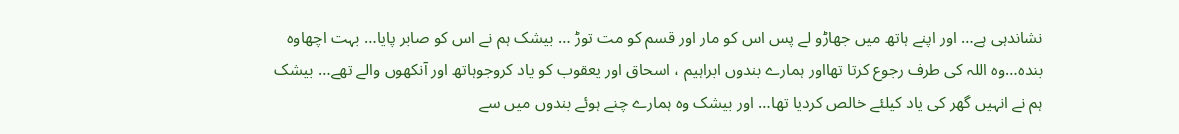نشاندہی ہے… اور اپنے ہاتھ میں جھاڑو لے پس اس کو مار اور قسم کو مت توڑ … بیشک ہم نے اس کو صابر پایا… بہت اچھاوہ بندہ…وہ اللہ کی طرف رجوع کرتا تھااور ہمارے بندوں ابراہیم ، اسحاق اور یعقوب کو یاد کروجوہاتھ اور آنکھوں والے تھے… بیشک ہم نے انہیں گھر کی یاد کیلئے خالص کردیا تھا… اور بیشک وہ ہمارے چنے ہوئے بندوں میں سے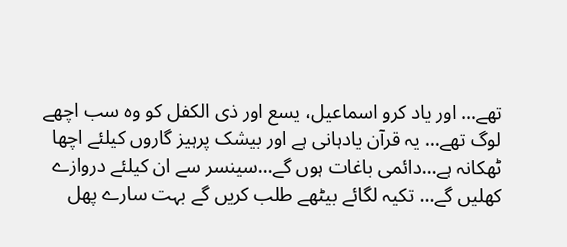تھے… اور یاد کرو اسماعیل، یسع اور ذی الکفل کو وہ سب اچھے لوگ تھے… یہ قرآن یادہانی ہے اور بیشک پرہیز گاروں کیلئے اچھا ٹھکانہ ہے…دائمی باغات ہوں گے…سینسر سے ان کیلئے دروازے کھلیں گے… تکیہ لگائے بیٹھے طلب کریں گے بہت سارے پھل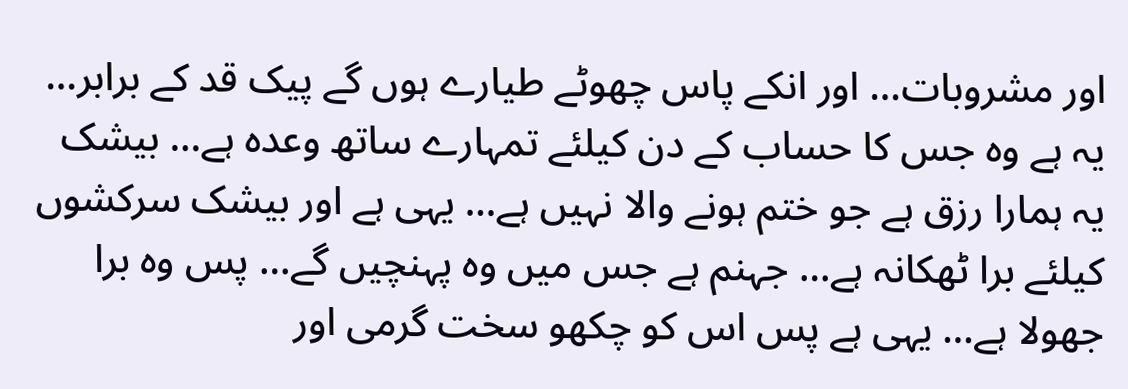اور مشروبات… اور انکے پاس چھوٹے طیارے ہوں گے پیک قد کے برابر… یہ ہے وہ جس کا حساب کے دن کیلئے تمہارے ساتھ وعدہ ہے… بیشک یہ ہمارا رزق ہے جو ختم ہونے والا نہیں ہے… یہی ہے اور بیشک سرکشوں کیلئے برا ٹھکانہ ہے… جہنم ہے جس میں وہ پہنچیں گے… پس وہ برا جھولا ہے… یہی ہے پس اس کو چکھو سخت گرمی اور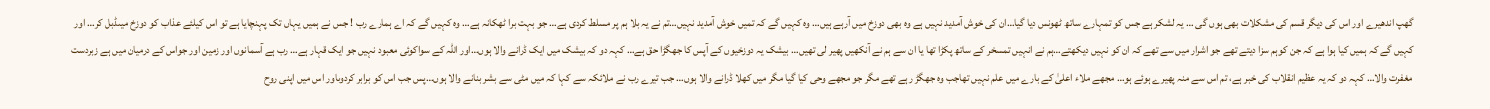گھپ اندھیرے اور اس کی دیگر قسم کی مشکلات بھی ہوں گی … یہ لشکر ہے جس کو تمہارے ساتھ ٹھونس دیا گیا…ان کی خوش آمدید نہیں ہے وہ بھی دوزخ میں آرہے ہیں… وہ کہیں گے کہ تمیں خوش آمدید نہیں…تم نے یہ بلا ہم پر مسلط کردی ہے… جو بہت برا ٹھکانہ ہے… وہ کہیں گے کہ اے ہمارے رب ! جس نے ہمیں یہاں تک پہنچایا ہے تو اس کیلئے عذاب کو دوزخ میںڈبل کر… اور کہیں گے کہ ہمیں کیا ہوا ہے کہ جن کوہم سزا دیتے تھے جو اشرار میں سے تھے کہ ان کو نہیں دیکھتے…ہم نے انہیں تمسخر کے ساتھ پکڑا تھا یا ان سے ہم نے آنکھیں پھیر لی تھیں… بیشک یہ دوزخیوں کے آپس کا جھگڑا حق ہے… کہہ دو کہ بیشک میں ایک ڈرانے والا ہوں…اور اللہ کے سواکوئی معبود نہیں جو ایک قہار ہے… رب ہے آسمانوں اور زمین اور جواس کے درمیان میں ہے زبردست مغفرت والا… کہہ دو کہ یہ عظیم انقلاب کی خبر ہے، تم اس سے منہ پھیرے ہوئے ہو… مجھے ملاء اعلیٰ کے بارے میں علم نہیں تھاجب وہ جھگڑ رہے تھے مگر جو مجھے وحی کیا گیا مگر میں کھلا ڈرانے والا ہوں… جب تیرے رب نے ملائکہ سے کہا کہ میں مٹی سے بشر بنانے والا ہوں…پس جب اس کو برابر کردوںاور اس میں اپنی روح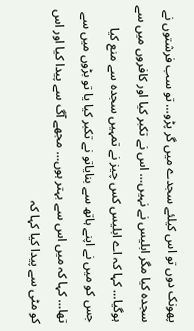پھونک دوں تو اس کیلئے سجدے میں گر پڑو… تو سب فرشتوں نے سجدہ کیا مگر ابلیس نے نہیں… اس نے تکبر کیا اور کافروں میں سے ہوگیا… کہا کہ اے ابلیس کس چیز نے تمہیں سجدہ سے منع کیا جس کو میں نے اپنے ہاتھ سے بنایاتو نے تکبر کیا یا تو بڑوں میں سے تھا… کہا کہ میں اس سے بہتر ہوں… مجھے آگ سے پیدا کیا اور اس کو مٹی سے پیدا کیا کہا کہ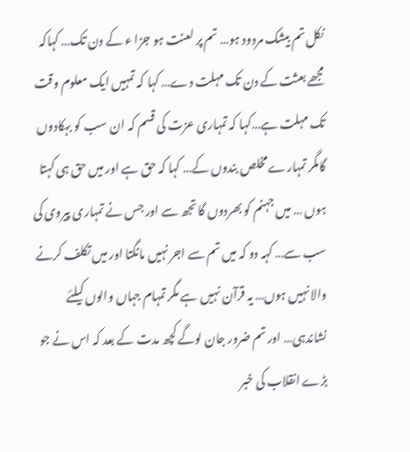نکل تم بیشک مردود ہو… تم پر لعنت ہو جزا ء کے دن تک… کہاکہ مجھے بعثت کے دن تک مہلت دے… کہا کہ تمہیں ایک معلوم وقت تک مہلت ہے…کہا کہ تمہاری عزت کی قسم کہ ان سب کو بہکادوں گامگر تمہارے مخلص بندوں کے… کہا کہ حق ہے اور میں حق ہی کہتا ہوں … میں جہنم کو بھردوں گا تجھ سے اور جس نے تمہاری پیروی کی سب سے… کہہ دو کہ میں تم سے اجر نہیں مانگتا اور میں تکلف کرنے والا نہیں ہوں… یہ قرآن نہیں ہے مگر تمہام جہاں والوں کیلئے نشاندہی… اور تم ضرور جان لوگے کچھ مدت کے بعد کہ اس نے جو بڑے انقلاب کی خبر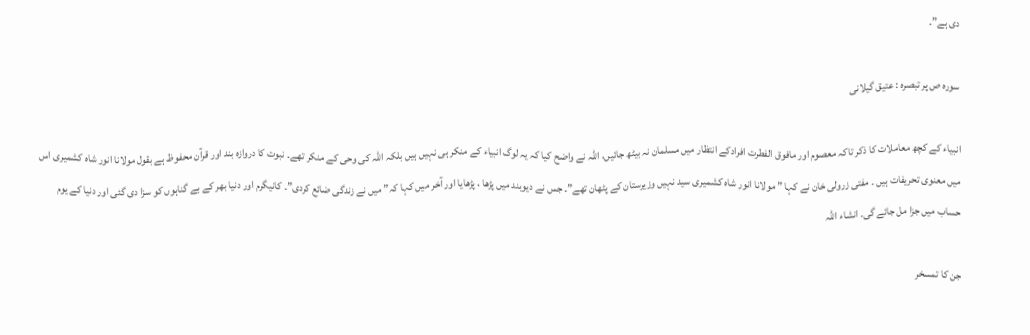دی ہے”۔

سورہ ص پر تبصرہ : عتیق گیلانی

انبیاء کے کچھ معاملات کا ذکر تاکہ معصوم اور مافوق الفطرت افرادکے انتظار میں مسلمان نہ بیٹھ جائیں، اللہ نے واضح کیا کہ یہ لوگ انبیاء کے منکر ہی نہیں ہیں بلکہ اللہ کی وحی کے منکر تھے۔ نبوت کا دروازہ بند اور قرآن محفوظ ہے بقول مولانا انور شاہ کشمیری اس میں معنوی تحریفات ہیں ۔ مفتی زرولی خان نے کہا ” مولانا انور شاہ کشمیری سید نہیں وزیرستان کے پٹھان تھے”۔ جس نے دیوبند میں پڑھا ، پڑھایا اور آخر میں کہا کہ” میں نے زندگی ضائع کردی”۔ کانیگرم اور دنیا بھر کے بے گناہوں کو سزا دی گئی اور دنیا کے یوم حساب میں جزا مل جائے گی۔ انشاء اللہ

جن کا تمسخر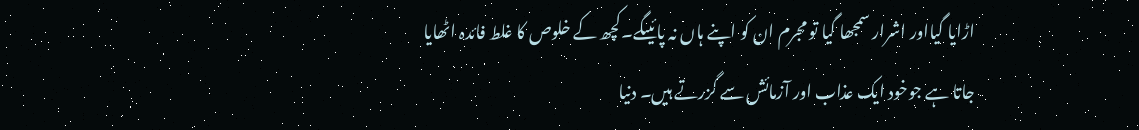اڑایا گیااور اشرار سمجھا گیا تو مجرم ان کو اپنے ہاں نہ پائیںگے۔کچھ کے خلوص کا غلط فائدہ اٹھایا جاتا ہے جوخود ایک عذاب اور آزمائش سے گزرتے ہیں۔ دنیا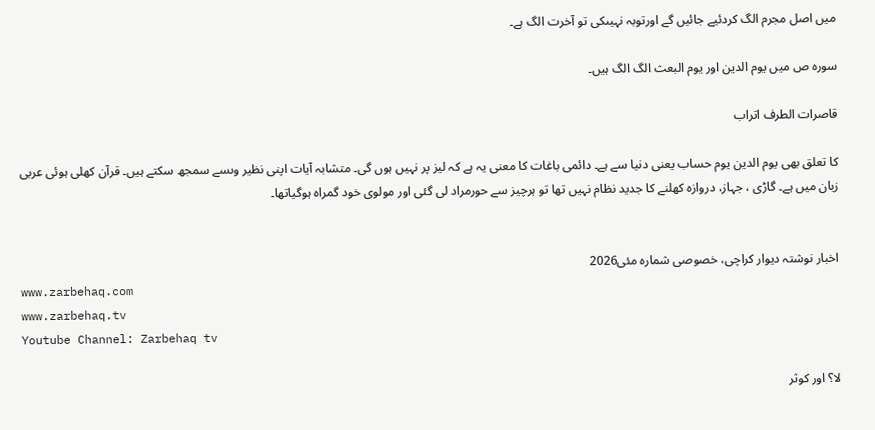میں اصل مجرم الگ کردئیے جائیں گے اورتوبہ نہیںکی تو آخرت الگ ہے۔

سورہ ص میں یوم الدین اور یوم البعث الگ الگ ہیں۔

قاصرات الطرف اتراب

کا تعلق بھی یوم الدین یوم حساب یعنی دنیا سے ہے۔ دائمی باغات کا معنی یہ ہے کہ لیز پر نہیں ہوں گی۔ متشابہ آیات اپنی نظیر وںسے سمجھ سکتے ہیں۔ قرآن کھلی ہوئی عربی زبان میں ہے۔ گاڑی ، جہاز، دروازہ کھلنے کا جدید نظام نہیں تھا تو ہرچیز سے حورمراد لی گئی اور مولوی خود گمراہ ہوگیاتھا۔


اخبار نوشتہ دیوار کراچی، خصوصی شمارہ مئی2026
www.zarbehaq.com
www.zarbehaq.tv
Youtube Channel: Zarbehaq tv

لا؟ اور کوثر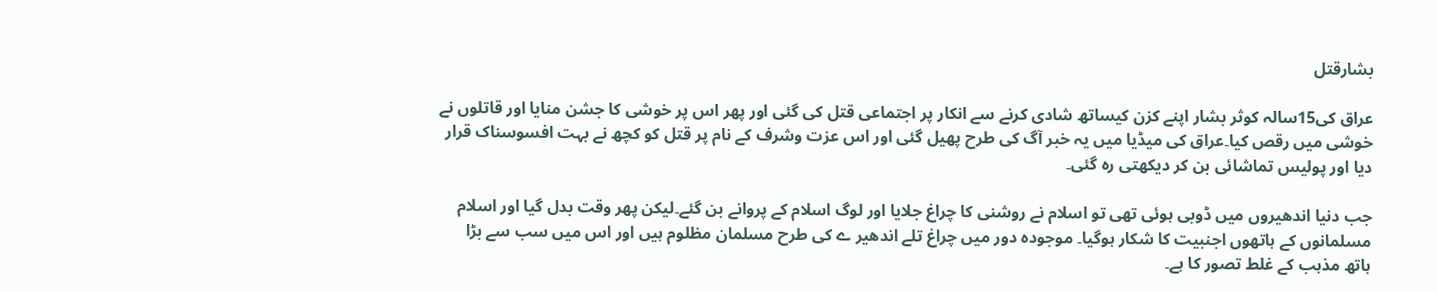بشارقتل

عراق کی15سالہ کوثر بشار اپنے کزن کیساتھ شادی کرنے سے انکار پر اجتماعی قتل کی گئی اور پھر اس پر خوشی کا جشن منایا اور قاتلوں نے خوشی میں رقص کیا۔عراق کی میڈیا میں یہ خبر آگ کی طرح پھیل گئی اور اس عزت وشرف کے نام پر قتل کو کچھ نے بہت افسوسناک قرار دیا اور پولیس تماشائی بن کر دیکھتی رہ گئی۔

جب دنیا اندھیروں میں ڈوبی ہوئی تھی تو اسلام نے روشنی کا چراغ جلایا اور لوگ اسلام کے پروانے بن گئے۔لیکن پھر وقت بدل گیا اور اسلام مسلمانوں کے ہاتھوں اجنبیت کا شکار ہوگیا۔ موجودہ دور میں چراغ تلے اندھیر ے کی طرح مسلمان مظلوم ہیں اور اس میں سب سے بڑا ہاتھ مذہب کے غلط تصور کا ہے۔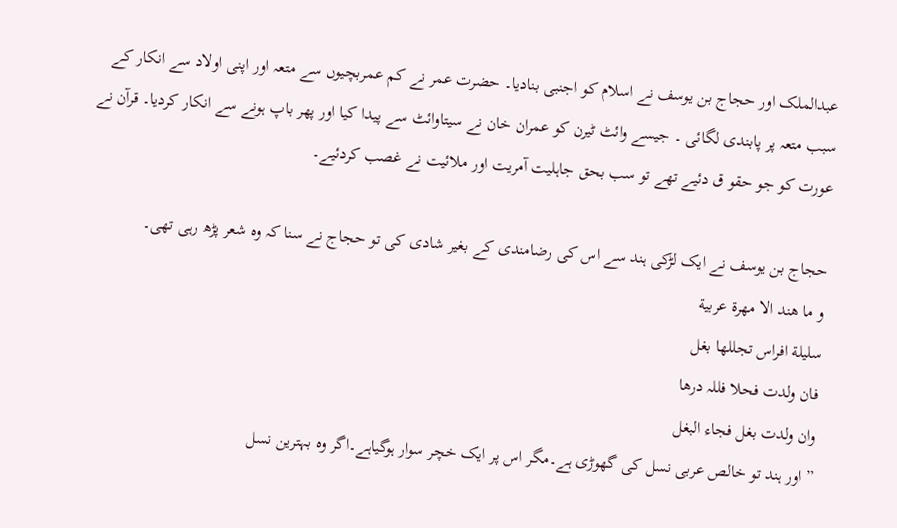عبدالملک اور حجاج بن یوسف نے اسلام کو اجنبی بنادیا۔ حضرت عمر نے کم عمربچیوں سے متعہ اور اپنی اولاد سے انکار کے سبب متعہ پر پابندی لگائی ۔ جیسے وائٹ ٹیرن کو عمران خان نے سیتاوائٹ سے پیدا کیا اور پھر باپ ہونے سے انکار کردیا۔ قرآن نے عورت کو جو حقو ق دئیے تھے تو سب بحق جاہلیت آمریت اور ملائیت نے غصب کردئیے۔

حجاج بن یوسف نے ایک لڑکی ہند سے اس کی رضامندی کے بغیر شادی کی تو حجاج نے سنا کہ وہ شعر پڑھ رہی تھی۔
و ما ھند الا مھرة عربیة
سلیلة افراس تجللھا بغل
فان ولدت فحلا فللہ درھا
وان ولدت بغل فجاء البغل
”اور ہند تو خالص عربی نسل کی گھوڑی ہے۔مگر اس پر ایک خچر سوار ہوگیاہے۔اگر وہ بہترین نسل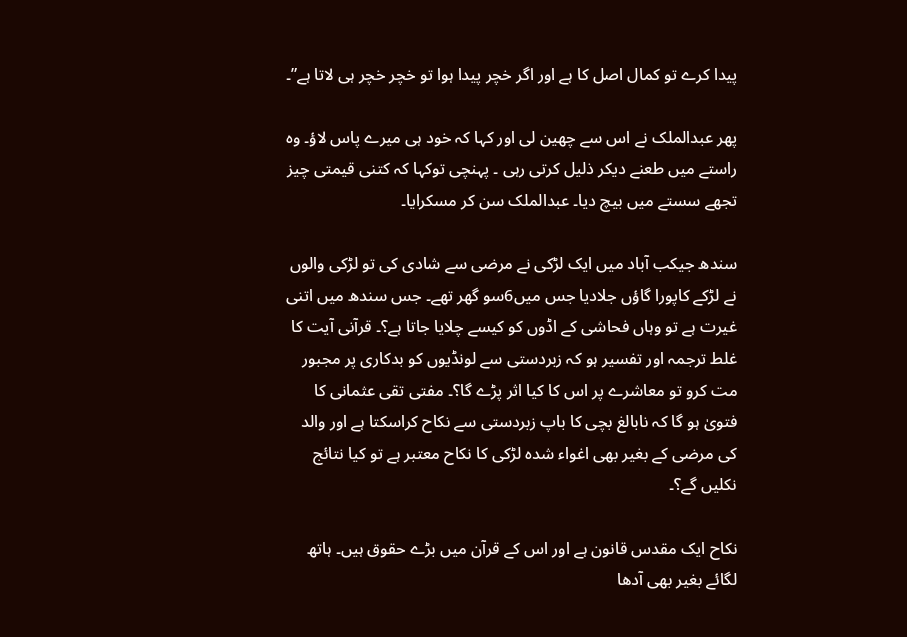پیدا کرے تو کمال اصل کا ہے اور اگر خچر پیدا ہوا تو خچر خچر ہی لاتا ہے”۔

پھر عبدالملک نے اس سے چھین لی اور کہا کہ خود ہی میرے پاس لاؤ۔ وہ راستے میں طعنے دیکر ذلیل کرتی رہی ۔ پہنچی توکہا کہ کتنی قیمتی چیز تجھے سستے میں بیچ دیا۔ عبدالملک سن کر مسکرایا۔

سندھ جیکب آباد میں ایک لڑکی نے مرضی سے شادی کی تو لڑکی والوں نے لڑکے کاپورا گاؤں جلادیا جس میں6سو گھر تھے۔ جس سندھ میں اتنی غیرت ہے تو وہاں فحاشی کے اڈوں کو کیسے چلایا جاتا ہے؟۔ قرآنی آیت کا غلط ترجمہ اور تفسیر ہو کہ زبردستی سے لونڈیوں کو بدکاری پر مجبور مت کرو تو معاشرے پر اس کا کیا اثر پڑے گا؟۔ مفتی تقی عثمانی کا فتویٰ ہو گا کہ نابالغ بچی کا باپ زبردستی سے نکاح کراسکتا ہے اور والد کی مرضی کے بغیر بھی اغواء شدہ لڑکی کا نکاح معتبر ہے تو کیا نتائج نکلیں گے؟۔

نکاح ایک مقدس قانون ہے اور اس کے قرآن میں بڑے حقوق ہیں۔ ہاتھ لگائے بغیر بھی آدھا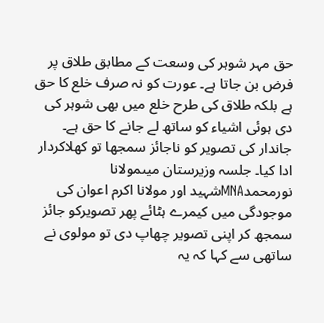حق مہر شوہر کی وسعت کے مطابق طلاق پر فرض بن جاتا ہے۔ عورت کو نہ صرف خلع کا حق ہے بلکہ طلاق کی طرح خلع میں بھی شوہر کی دی ہوئی اشیاء کو ساتھ لے جانے کا حق ہے۔ جاندار کی تصویر کو ناجائز سمجھا تو کھلاکردار ادا کیا۔ جلسہ وزیرستان میںمولانا نورمحمدMNAشہید اور مولانا اکرم اعوان کی موجودگی میں کیمرے ہٹائے پھر تصویرکو جائز سمجھ کر اپنی تصویر چھاپ دی تو مولوی نے ساتھی سے کہا کہ یہ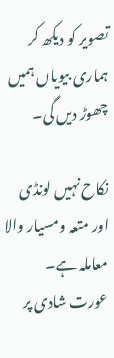تصویر کو دیکھ کر ہماری بیویاں ہمیں چھوڑ دیں گی۔

نکاح نہیں لونڈی اور متعہ ومسیار والا معاملہ ہے۔ عورت شادی پر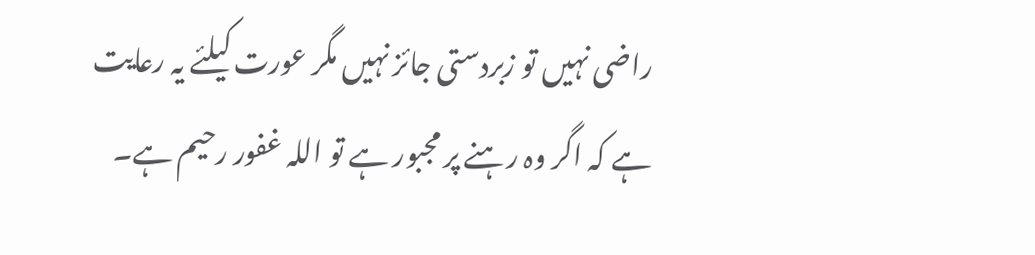راضی نہیں تو زبردستی جائز نہیں مگر عورت کیلئے یہ رعایت ہے کہ اگر وہ رہنے پر مجبور ہے تو اللہ غفور رحیم ہے۔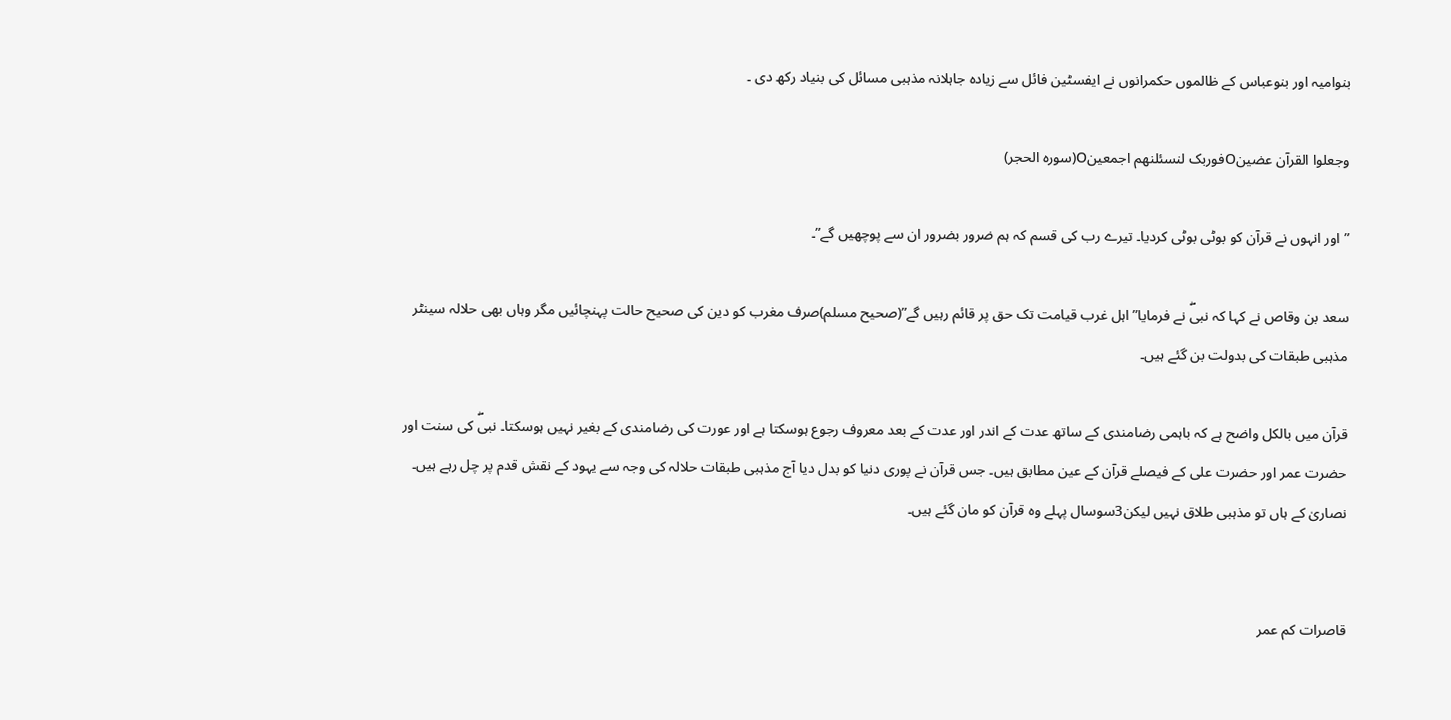بنوامیہ اور بنوعباس کے ظالموں حکمرانوں نے ایفسٹین فائل سے زیادہ جاہلانہ مذہبی مسائل کی بنیاد رکھ دی ۔

وجعلوا القرآن عضینOفوربک لنسئلنھم اجمعینO(سورہ الحجر)

”اور انہوں نے قرآن کو بوٹی بوٹی کردیا۔ تیرے رب کی قسم کہ ہم ضرور بضرور ان سے پوچھیں گے”۔

سعد بن وقاص نے کہا کہ نبیۖ نے فرمایا” اہل غرب قیامت تک حق پر قائم رہیں گے”(صحیح مسلم)صرف مغرب کو دین کی صحیح حالت پہنچائیں مگر وہاں بھی حلالہ سینٹر مذہبی طبقات کی بدولت بن گئے ہیں۔

قرآن میں بالکل واضح ہے کہ باہمی رضامندی کے ساتھ عدت کے اندر اور عدت کے بعد معروف رجوع ہوسکتا ہے اور عورت کی رضامندی کے بغیر نہیں ہوسکتا۔ نبیۖ کی سنت اور حضرت عمر اور حضرت علی کے فیصلے قرآن کے عین مطابق ہیں۔ جس قرآن نے پوری دنیا کو بدل دیا آج مذہبی طبقات حلالہ کی وجہ سے یہود کے نقش قدم پر چل رہے ہیں۔ نصاریٰ کے ہاں تو مذہبی طلاق نہیں لیکن3سوسال پہلے وہ قرآن کو مان گئے ہیں۔


قاصرات کم عمر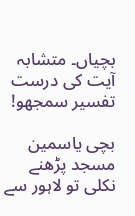بچیاں۔ متشابہ آیت کی درست تفسیر سمجھو!

بچی یاسمین مسجد پڑھنے نکلی تو لاہور سے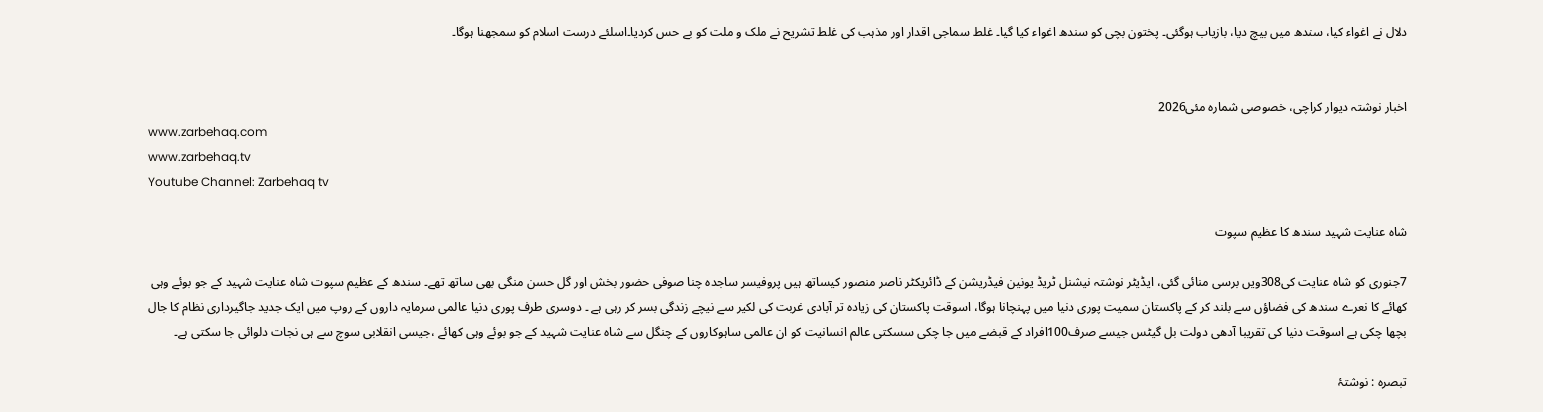دلال نے اغواء کیا، سندھ میں بیچ دیا، بازیاب ہوگئی۔ پختون بچی کو سندھ اغواء کیا گیا۔ غلط سماجی اقدار اور مذہب کی غلط تشریح نے ملک و ملت کو بے حس کردیا۔اسلئے درست اسلام کو سمجھنا ہوگا۔


اخبار نوشتہ دیوار کراچی، خصوصی شمارہ مئی2026
www.zarbehaq.com
www.zarbehaq.tv
Youtube Channel: Zarbehaq tv

شاہ عنایت شہید سندھ کا عظیم سپوت

7جنوری کو شاہ عنایت کی308ویں برسی منائی گئی، ایڈیٹر نوشتہ نیشنل ٹریڈ یونین فیڈریشن کے ڈائریکٹر ناصر منصور کیساتھ ہیں پروفیسر ساجدہ چنا صوفی حضور بخش اور گل حسن منگی بھی ساتھ تھے۔ سندھ کے عظیم سپوت شاہ عنایت شہید کے جو بوئے وہی کھائے کا نعرے سندھ کی فضاؤں سے بلند کر کے پاکستان سمیت پوری دنیا میں پہنچانا ہوگا، اسوقت پاکستان کی زیادہ تر آبادی غربت کی لکیر سے نیچے زندگی بسر کر رہی ہے ۔ دوسری طرف پوری دنیا عالمی سرمایہ داروں کے روپ میں ایک جدید جاگیرداری نظام کا جال بچھا چکی ہے اسوقت دنیا کی تقریبا آدھی دولت بل گیٹس جیسے صرف100افراد کے قبضے میں جا چکی سسکتی عالم انسانیت کو ان عالمی ساہوکاروں کے چنگل سے شاہ عنایت شہید کے جو بوئے وہی کھائے ،جیسی انقلابی سوچ سے ہی نجات دلوائی جا سکتی ہے۔

تبصرہ : نوشتۂ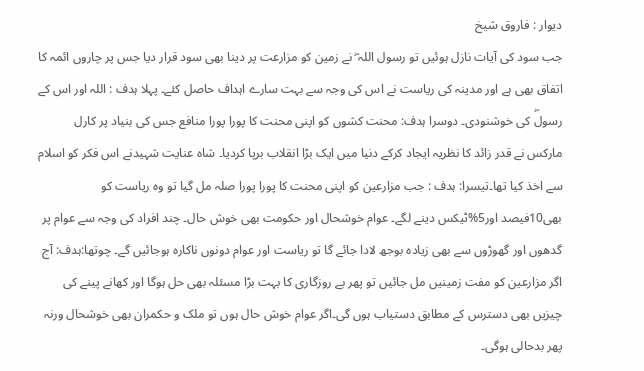دیوار : فاروق شیخ
جب سود کی آیات نازل ہوئیں تو رسول اللہ ۖ نے زمین کو مزارعت پر دینا بھی سود قرار دیا جس پر چاروں ائمہ کا اتفاق بھی ہے اور مدینہ کی ریاست نے اس کی وجہ سے بہت سارے اہداف حاصل کئے۔ پہلا ہدف : اللہ اور اس کے رسولۖ کی خوشنودی۔ دوسرا ہدف: محنت کشوں کو اپنی محنت کا پورا پورا منافع جس کی بنیاد پر کارل مارکس نے قدر زائد کا نظریہ ایجاد کرکے دنیا میں ایک بڑا انقلاب برپا کردیا۔ شاہ عنایت شہیدنے اس فکر کو اسلام سے اخذ کیا تھا۔تیسرا: ہدف : جب مزارعین کو اپنی محنت کا پورا پورا صلہ مل گیا تو وہ ریاست کو بھی10فیصد اور5%ٹیکس دینے لگے۔ عوام خوشحال اور حکومت بھی خوش حال۔ چند افراد کی وجہ سے عوام پر گدھوں اور گھوڑوں سے بھی زیادہ بوجھ لادا جائے گا تو ریاست اور عوام دونوں ناکارہ ہوجائیں گے۔ چوتھا:ہدف: آج اگر مزارعین کو مفت زمینیں مل جائیں تو پھر بے روزگاری کا بہت بڑا مسئلہ بھی حل ہوگا اور کھانے پینے کی چیزیں بھی دسترس کے مطابق دستیاب ہوں گی۔اگر عوام خوش حال ہوں تو ملک و حکمران بھی خوشحال ورنہ پھر بدحالی ہوگی۔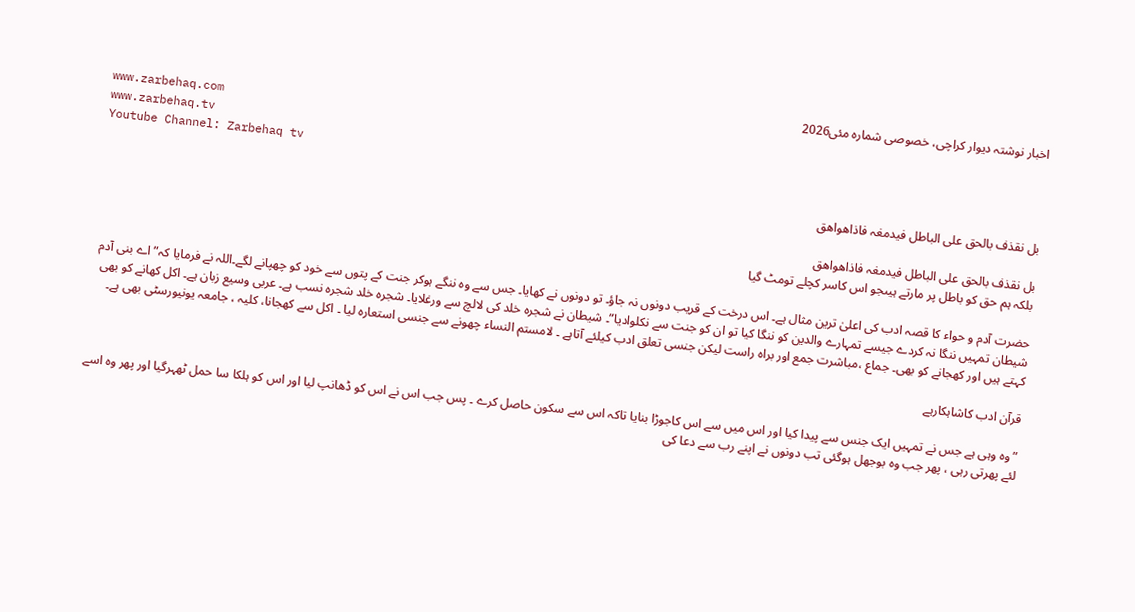اخبار نوشتہ دیوار کراچی، خصوصی شمارہ مئی2026
www.zarbehaq.com
www.zarbehaq.tv
Youtube Channel: Zarbehaq tv

بل نقذف بالحق علی الباطل فیدمغہ فاذاھواھق

بل نقذف بالحق علی الباطل فیدمغہ فاذاھواھق
بلکہ ہم حق کو باطل پر مارتے ہیںجو اس کاسر کچلے تومٹ گیا

حضرت آدم و حواء کا قصہ ادب کی اعلیٰ ترین مثال ہے۔ اس درخت کے قریب دونوں نہ جاؤ۔ تو دونوں نے کھایا۔ جس سے وہ ننگے ہوکر جنت کے پتوں سے خود کو چھپانے لگے۔اللہ نے فرمایا کہ” اے بنی آدم شیطان تمہیں ننگا نہ کردے جیسے تمہارے والدین کو ننگا کیا تو ان کو جنت سے نکلوادیا”۔ شیطان نے شجرہ خلد کی لالچ سے ورغلایا۔ شجرہ خلد شجرہ نسب ہے۔ عربی وسیع زبان ہے۔ اکل کھانے کو بھی کہتے ہیں اور کھجانے کو بھی۔ جماع ،مباشرت جمع اور براہ راست لیکن جنسی تعلق ادب کیلئے آتاہے ۔ لامستم النساء چھونے سے جنسی استعارہ لیا ۔ اکل سے کھجانا، کلیہ ، جامعہ یونیورسٹی بھی ہے۔

قرآن ادب کاشاہکارہے

” وہ وہی ہے جس نے تمہیں ایک جنس سے پیدا کیا اور اس میں سے اس کاجوڑا بنایا تاکہ اس سے سکون حاصل کرے ۔ پس جب اس نے اس کو ڈھانپ لیا اور اس کو ہلکا سا حمل ٹھہرگیا اور پھر وہ اسے لئے پھرتی رہی ، پھر جب وہ بوجھل ہوگئی تب دونوں نے اپنے رب سے دعا کی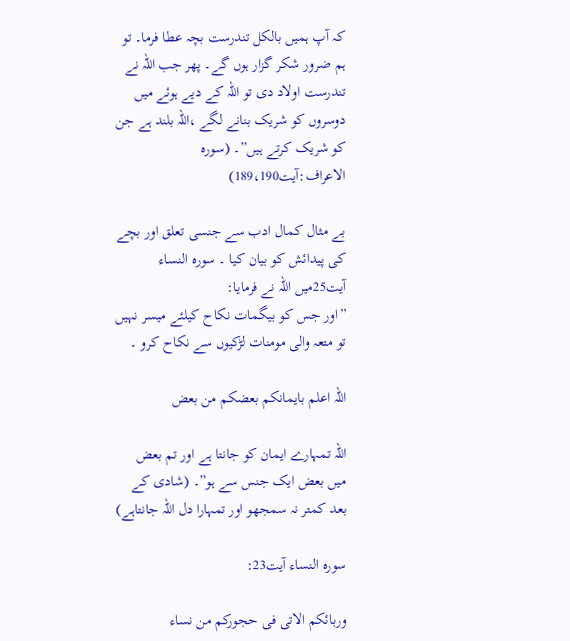کہ آپ ہمیں بالکل تندرست بچہ عطا فرما۔ تو ہم ضرور شکر گزار ہوں گے۔ پھر جب اللہ نے تندرست اولاد دی تو اللہ کے دیے ہوئے میں دوسروں کو شریک بنانے لگے ،اللہ بلند ہے جن کو شریک کرتے ہیں”۔ (سورہ الاعراف:آیت189،190)

بے مثال کمال ادب سے جنسی تعلق اور بچے کی پیدائش کو بیان کیا ۔ سورہ النساء آیت25میں اللہ نے فرمایا:
”اور جس کو بیگمات نکاح کیلئے میسر نہیں تو متعہ والی مومنات لڑکیوں سے نکاح کرو ۔

اللہ اعلم بایمانکم بعضکم من بعض

اللہ تمہارے ایمان کو جانتا ہے اور تم بعض میں بعض ایک جنس سے ہو”۔ (شادی کے بعد کمتر نہ سمجھو اور تمہارا دل اللہ جانتاہے)

سورہ النساء آیت23:

وربائکم الاتی فی حجورکم من نساء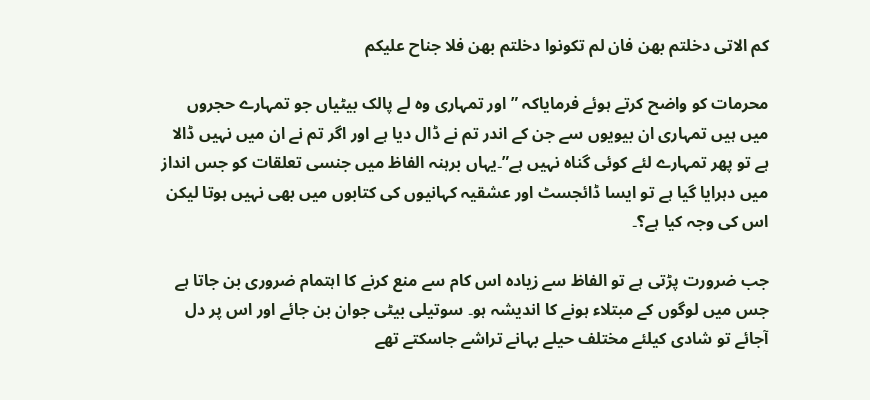کم الاتی دخلتم بھن فان لم تکونوا دخلتم بھن فلا جناح علیکم

محرمات کو واضح کرتے ہوئے فرمایاکہ ”اور تمہاری وہ لے پالک بیٹیاں جو تمہارے حجروں میں ہیں تمہاری ان بیویوں سے جن کے اندر تم نے ڈال دیا ہے اور اگر تم نے ان میں نہیں ڈالا ہے تو پھر تمہارے لئے کوئی گناہ نہیں ہے”۔یہاں برہنہ الفاظ میں جنسی تعلقات کو جس انداز میں دہرایا گیا ہے تو ایسا ڈائجسٹ اور عشقیہ کہانیوں کی کتابوں میں بھی نہیں ہوتا لیکن اس کی وجہ کیا ہے؟۔

جب ضرورت پڑتی ہے تو الفاظ سے زیادہ اس کام سے منع کرنے کا اہتمام ضروری بن جاتا ہے جس میں لوگوں کے مبتلاء ہونے کا اندیشہ ہو۔ سوتیلی بیٹی جوان بن جائے اور اس پر دل آجائے تو شادی کیلئے مختلف حیلے بہانے تراشے جاسکتے تھے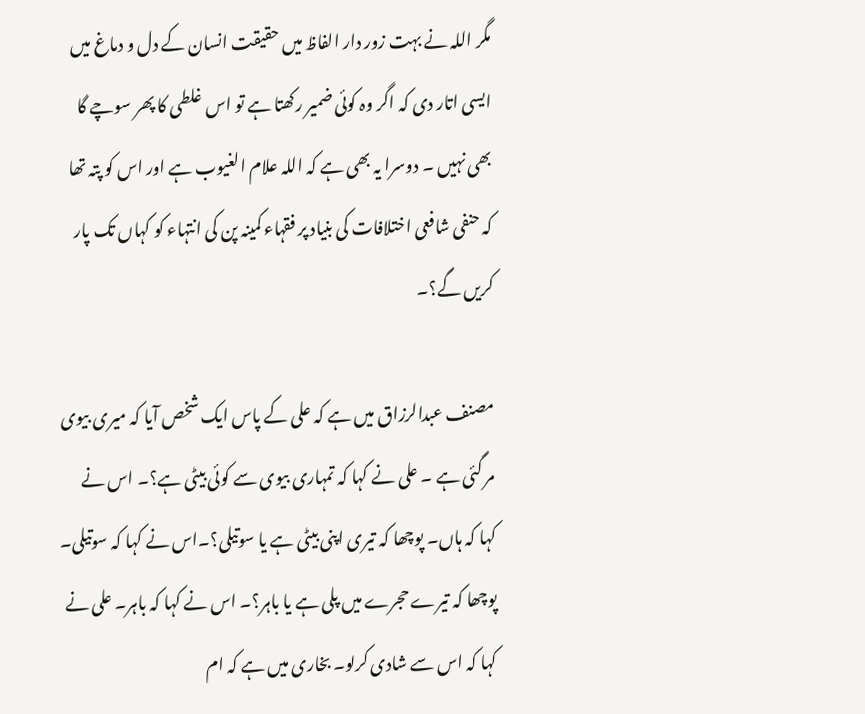مگر اللہ نے بہت زور دار الفاظ میں حقیقت انسان کے دل و دماغ میں ایسی اتار دی کہ اگر وہ کوئی ضمیر رکھتا ہے تو اس غلطی کا پھر سوچے گا بھی نہیں ۔ دوسرا یہ بھی ہے کہ اللہ علام الغیوب ہے اور اس کو پتہ تھا کہ حنفی شافعی اختلافات کی بنیاد پر فقہاء کمینہ پن کی انتہاء کو کہاں تک پار کریں گے؟۔

مصنف عبدالرزاق میں ہے کہ علی کے پاس ایک شخص آیا کہ میری بیوی مر گئی ہے ۔ علی نے کہا کہ تمہاری بیوی سے کوئی بیٹی ہے؟۔ اس نے کہا کہ ہاں۔ پوچھا کہ تیری اپنی بیٹی ہے یا سوتیلی؟۔اس نے کہا کہ سوتیلی۔ پوچھا کہ تیرے حجرے میں پلی ہے یا باہر؟۔ اس نے کہا کہ باہر۔ علی نے کہا کہ اس سے شادی کرلو۔ بخاری میں ہے کہ ام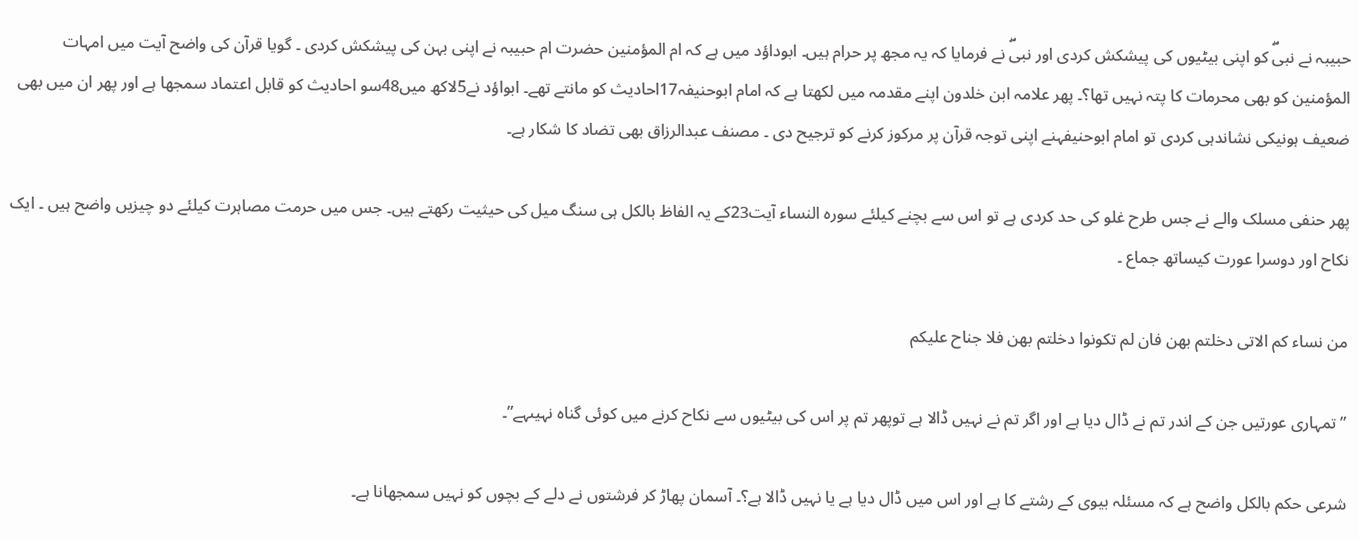حبیبہ نے نبیۖ کو اپنی بیٹیوں کی پیشکش کردی اور نبیۖ نے فرمایا کہ یہ مجھ پر حرام ہیں۔ ابوداؤد میں ہے کہ ام المؤمنین حضرت ام حبیبہ نے اپنی بہن کی پیشکش کردی ۔ گویا قرآن کی واضح آیت میں امہات المؤمنین کو بھی محرمات کا پتہ نہیں تھا؟۔ پھر علامہ ابن خلدون اپنے مقدمہ میں لکھتا ہے کہ امام ابوحنیفہ17احادیث کو مانتے تھے۔ ابواؤد نے5لاکھ میں48سو احادیث کو قابل اعتماد سمجھا ہے اور پھر ان میں بھی ضعیف ہونیکی نشاندہی کردی تو امام ابوحنیفہنے اپنی توجہ قرآن پر مرکوز کرنے کو ترجیح دی ۔ مصنف عبدالرزاق بھی تضاد کا شکار ہے۔

پھر حنفی مسلک والے نے جس طرح غلو کی حد کردی ہے تو اس سے بچنے کیلئے سورہ النساء آیت23کے یہ الفاظ بالکل ہی سنگ میل کی حیثیت رکھتے ہیں۔ جس میں حرمت مصاہرت کیلئے دو چیزیں واضح ہیں ۔ ایک نکاح اور دوسرا عورت کیساتھ جماع ۔

من نساء کم الاتی دخلتم بھن فان لم تکونوا دخلتم بھن فلا جناح علیکم

” تمہاری عورتیں جن کے اندر تم نے ڈال دیا ہے اور اگر تم نے نہیں ڈالا ہے توپھر تم پر اس کی بیٹیوں سے نکاح کرنے میں کوئی گناہ نہیںہے”۔

شرعی حکم بالکل واضح ہے کہ مسئلہ بیوی کے رشتے کا ہے اور اس میں ڈال دیا ہے یا نہیں ڈالا ہے؟۔ آسمان پھاڑ کر فرشتوں نے دلے کے بچوں کو نہیں سمجھانا ہے۔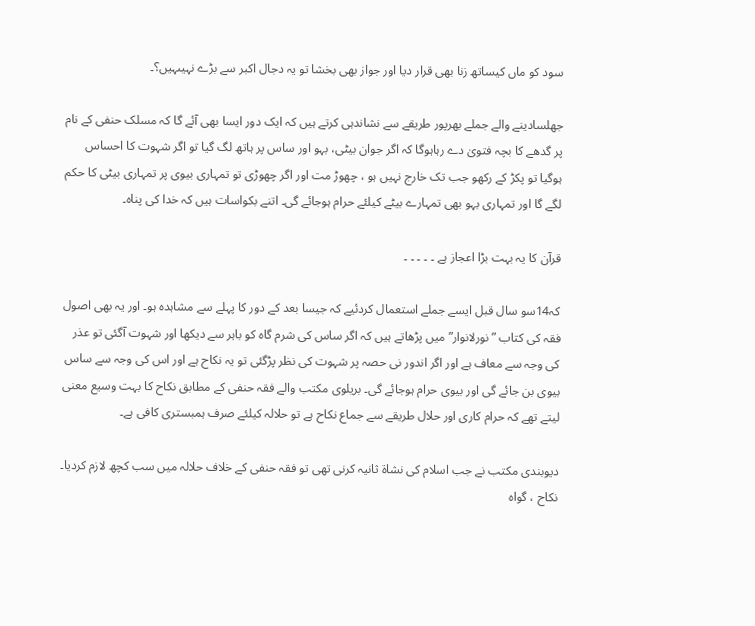سود کو ماں کیساتھ زنا بھی قرار دیا اور جواز بھی بخشا تو یہ دجال اکبر سے بڑے نہیںہیں؟۔

جھلسادینے والے جملے بھرپور طریقے سے نشاندہی کرتے ہیں کہ ایک دور ایسا بھی آئے گا کہ مسلک حنفی کے نام پر گدھے کا بچہ فتویٰ دے رہاہوگا کہ اگر جوان بیٹی، بہو اور ساس پر ہاتھ لگ گیا تو اگر شہوت کا احساس ہوگیا تو پکڑ کے رکھو جب تک خارج نہیں ہو ، چھوڑ مت اور اگر چھوڑی تو تمہاری بیوی پر تمہاری بیٹی کا حکم لگے گا اور تمہاری بہو بھی تمہارے بیٹے کیلئے حرام ہوجائے گی۔ اتنے بکواسات ہیں کہ خدا کی پناہ۔

قرآن کا یہ بہت بڑا اعجاز ہے ۔ ۔ ۔ ۔ ۔

کہ14سو سال قبل ایسے جملے استعمال کردئیے کہ جیسا بعد کے دور کا پہلے سے مشاہدہ ہو۔ اور یہ بھی اصول فقہ کی کتاب ”نورلانوار” میں پڑھاتے ہیں کہ اگر ساس کی شرم گاہ کو باہر سے دیکھا اور شہوت آگئی تو عذر کی وجہ سے معاف ہے اور اگر اندور نی حصہ پر شہوت کی نظر پڑگئی تو یہ نکاح ہے اور اس کی وجہ سے ساس بیوی بن جائے گی اور بیوی حرام ہوجائے گی۔ بریلوی مکتب والے فقہ حنفی کے مطابق نکاح کا بہت وسیع معنی لیتے تھے کہ حرام کاری اور حلال طریقے سے جماع نکاح ہے تو حلالہ کیلئے صرف ہمبستری کافی ہے۔

دیوبندی مکتب نے جب اسلام کی نشاة ثانیہ کرنی تھی تو فقہ حنفی کے خلاف حلالہ میں سب کچھ لازم کردیا۔ نکاح ، گواہ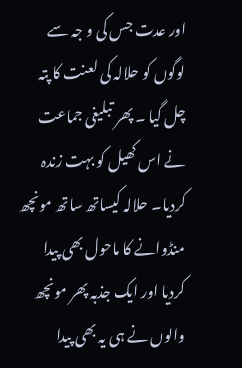اور عدت جس کی و جہ سے لوگوں کو حلالہ کی لعنت کا پتہ چل گیا ۔ پھر تبلیغی جماعت نے اس کھیل کو بہت زندہ کردیا۔ حلالہ کیساتھ ساتھ مونچھ منڈوانے کا ماحول بھی پیدا کردیا اور ایک جذبہ پھر مونچھ والوں نے ہی یہ بھی پیدا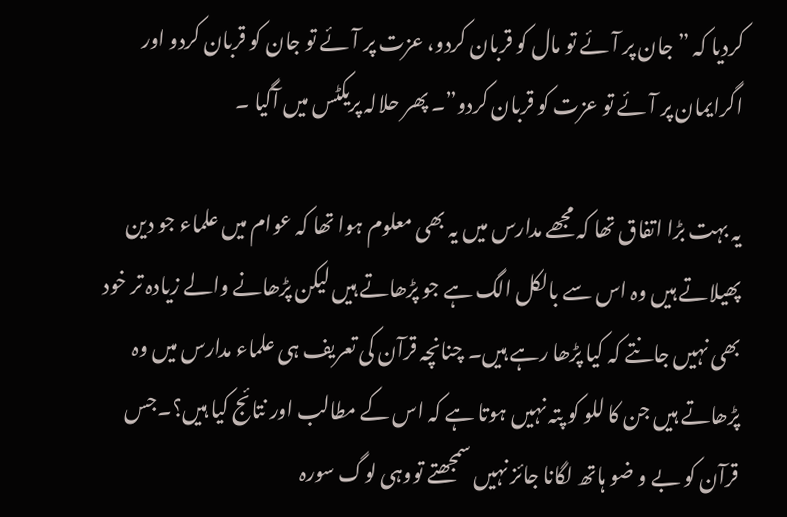کردیا کہ ” جان پر آئے تو مال کو قربان کردو، عزت پر آئے تو جان کو قربان کردو اور اگرایمان پر آئے تو عزت کو قربان کردو”۔ پھر حلالہ پریکٹس میں آگیا ۔

یہ بہت بڑا اتفاق تھا کہ مجھے مدارس میں یہ بھی معلوم ہوا تھا کہ عوام میں علماء جو دین پھیلاتے ہیں وہ اس سے بالکل الگ ہے جو پڑھاتے ہیں لیکن پڑھانے والے زیادہ تر خود بھی نہیں جانتے کہ کیا پڑھا رہے ہیں۔ چنانچہ قرآن کی تعریف ہی علماء مدارس میں وہ پڑھاتے ہیں جن کا للو کو پتہ نہیں ہوتا ہے کہ اس کے مطالب اور نتائج کیا ہیں؟۔جس قرآن کو بے و ضو ہاتھ لگانا جائز نہیں سمجھتے تووہی لوگ سورہ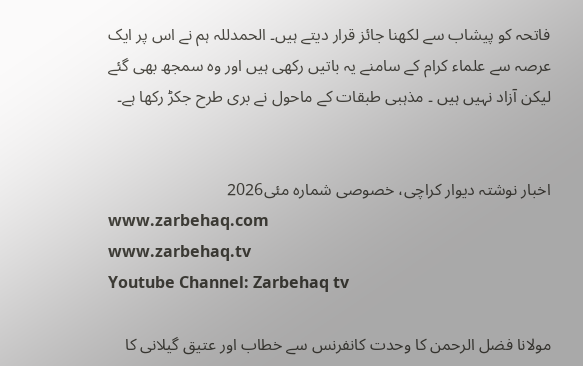فاتحہ کو پیشاب سے لکھنا جائز قرار دیتے ہیں۔ الحمدللہ ہم نے اس پر ایک عرصہ سے علماء کرام کے سامنے یہ باتیں رکھی ہیں اور وہ سمجھ بھی گئے لیکن آزاد نہیں ہیں ۔ مذہبی طبقات کے ماحول نے بری طرح جکڑ رکھا ہے۔


اخبار نوشتہ دیوار کراچی، خصوصی شمارہ مئی2026
www.zarbehaq.com
www.zarbehaq.tv
Youtube Channel: Zarbehaq tv

مولانا فضل الرحمن کا وحدت کانفرنس سے خطاب اور عتیق گیلانی کا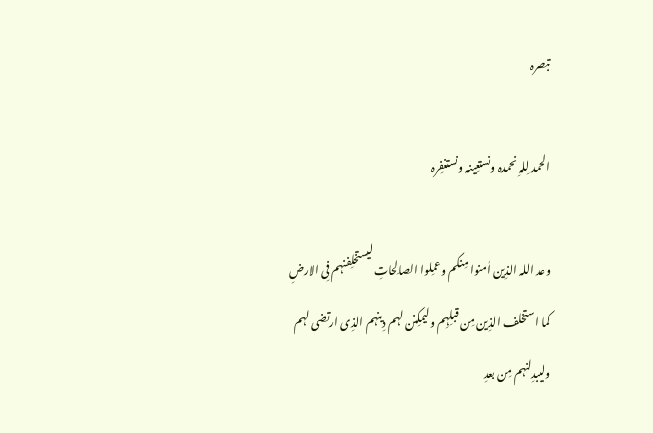تبصرہ

الحمد لِلہِ نحمدہ ونستعِینہ ونستغفِرہ

وعد اللہ الذِین اٰمنوا مِنکم وعمِلوا الصالِحاتِ لیستخلِفنہم فِی الارضِ کما استخلف الذِین مِن قبلِہِم ولیمکِنن لہم دِینہم الذِی ارتضی لہم ولیبدِلنہم مِن بعدِ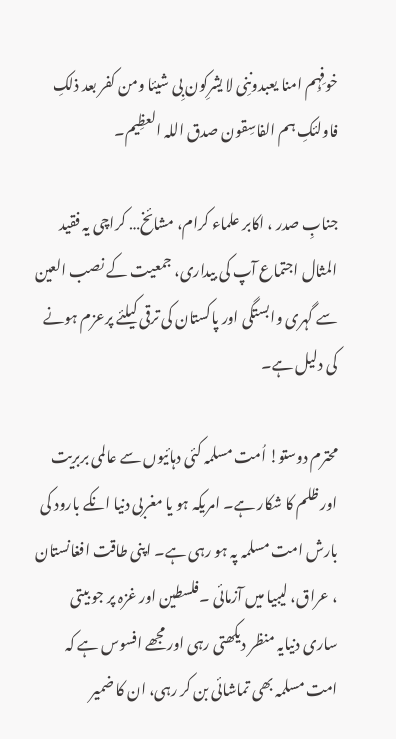خوفِہِم امنا یعبدوننِی لا یشرِکون بِی شیئا ومن کفر بعد ذلکِ فاولئکِ ہم الفاسِقون صدق اللہ العظِیم۔

جنابِ صدر ، اکابر علماء کرام، مشائخ… کراچی یہ فقید المثال اجتماع آپ کی بیداری، جمعیت کے نصب العین سے گہری وابستگی اور پاکستان کی ترقی کیلئے پرعزم ہونے کی دلیل ہے۔

محترم دوستو! اُمت مسلمہ کئی دہائیوں سے عالمی بربریت اور ظلم کا شکار ہے۔ امریکہ ہو یا مغربی دنیا انکے بارود کی بارش امت مسلمہ پہ ہو رہی ہے۔ اپنی طاقت افغانستان ، عراق، لیبیا میں آزمائی ۔فلسطین اور غزہ پر جو بیتی ساری دنیایہ منظر دیکھتی رہی اور مجھے افسوس ہے کہ امت مسلمہ بھی تماشائی بن کر رہی، ان کا ضمیر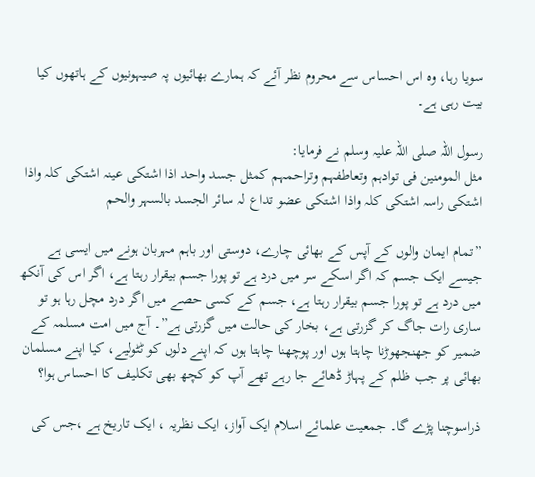سویا رہا، وہ اس احساس سے محروم نظر آئے کہ ہمارے بھائیوں پہ صیہونیوں کے ہاتھوں کیا بیت رہی ہے۔

رسول اللہ صلی اللہ علیہ وسلم نے فرمایا:
مثل المومنین فی توادہم وتعاطفہم وتراحمہم کمثل جسد واحد اذا اشتکی عینہ اشتکی کلہ واذا اشتکی راسہ اشتکی کلہ واذا اشتکی عضو تداع لہ سائر الجسد بالسہر والحم

”تمام ایمان والوں کے آپس کے بھائی چارے، دوستی اور باہم مہربان ہونے میں ایسی ہے جیسے ایک جسم کہ اگر اسکے سر میں درد ہے تو پورا جسم بیقرار رہتا ہے، اگر اس کی آنکھ میں درد ہے تو پورا جسم بیقرار رہتا ہے، جسم کے کسی حصے میں اگر درد مچل رہا ہو تو ساری رات جاگ کر گزرتی ہے، بخار کی حالت میں گزرتی ہے”۔ آج میں امت مسلمہ کے ضمیر کو جھنجھوڑنا چاہتا ہوں اور پوچھنا چاہتا ہوں کہ اپنے دلوں کو ٹٹولیے، کیا اپنے مسلمان بھائی پر جب ظلم کے پہاڑ ڈھائے جا رہے تھے آپ کو کچھ بھی تکلیف کا احساس ہوا؟

ذراسوچنا پڑے گا۔ جمعیت علمائے اسلام ایک آواز، ایک نظریہ ، ایک تاریخ ہے ،جس کی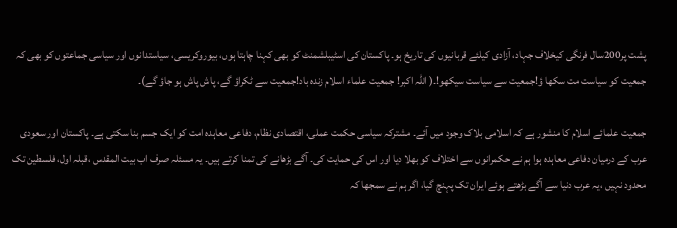پشت پر200سال فرنگی کیخلاف جہاد، آزادی کیلئے قربانیوں کی تاریخ ہو۔ پاکستان کی اسٹیبلشمنٹ کو بھی کہنا چاہتا ہوں، بیوروکریسی، سیاستدانوں اور سیاسی جماعتوں کو بھی کہ جمعیت کو سیاست مت سکھا ؤ!جمعیت سے سیاست سیکھو!۔( اللہ اکبر! جمعیت علماء اسلام زندہ باد!جمعیت سے ٹکراؤ گے، پاش پاش ہو جاؤ گے)۔

جمعیت علمائے اسلام کا منشور ہے کہ اسلامی بلاک وجود میں آئے۔ مشترکہ سیاسی حکمت عملی، اقتصادی نظام، دفاعی معاہدہ امت کو ایک جسم بنا سکتی ہے۔ پاکستان اور سعودی عرب کے درمیان دفاعی معاہدہ ہوا ہم نے حکمرانوں سے اختلاف کو بھلا دیا اور اس کی حمایت کی۔ آگے بڑھانے کی تمنا کرتے ہیں۔ یہ مسئلہ صرف اب بیت المقدس ،قبلہ اول، فلسطین تک محدود نہیں ،یہ عرب دنیا سے آگے بڑھتے ہوئے ایران تک پہنچ گیا، اگر ہم نے سمجھا کہ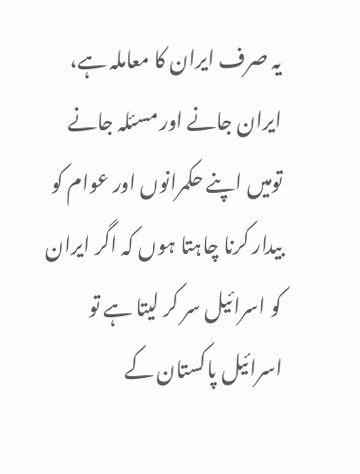یہ صرف ایران کا معاملہ ہے، ایران جانے اور مسئلہ جانے تومیں اپنے حکمرانوں اور عوام کو بیدار کرنا چاہتا ہوں کہ اگر ایران کو اسرائیل سر کر لیتا ہے تو اسرائیل پاکستان کے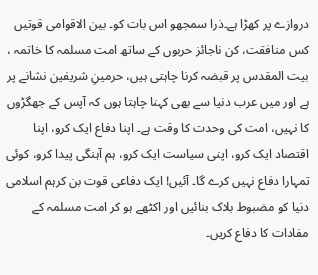دروازے پر کھڑا ہے۔ذرا سمجھو اس بات کو۔ بین الاقوامی قوتیں کس منافقت، کن ناجائز حربوں کے ساتھ امت مسلمہ کا خاتمہ ، بیت المقدس پر قبضہ کرنا چاہتی ہیں، حرمینِ شریفین نشانے پر ہے اور میں عرب دنیا سے بھی کہنا چاہتا ہوں کہ آپس کے جھگڑوں کا نہیں، امت کی وحدت کا وقت ہے۔ اپنا دفاع ایک کرو، اپنا اقتصاد ایک کرو، اپنی سیاست ایک کرو، ہم آہنگی پیدا کرو، کوئی تمہارا دفاع نہیں کرے گا۔ آئیں! ایک دفاعی قوت بن کرہم اسلامی دنیا کو مضبوط بلاک بنائیں اور اکٹھے ہو کر امت مسلمہ کے مفادات کا دفاع کریں۔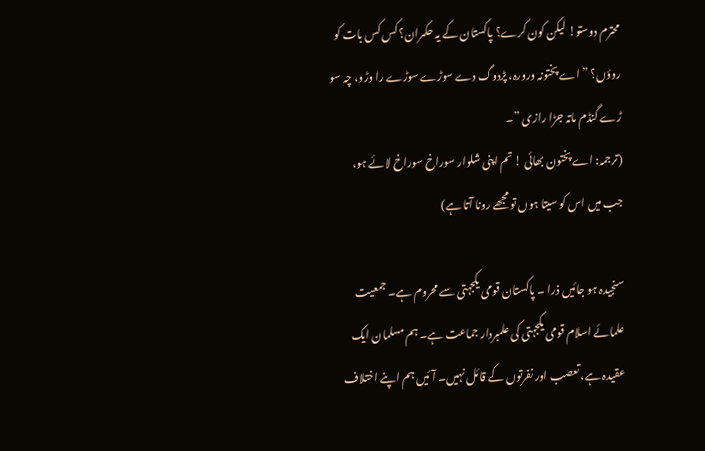محترم دوستو! لیکن کون کرے؟ پاکستان کے یہ حکمران؟ کس کس بات کو روؤں؟ ”اے پختونہ ورورہ، پڑدوگ دے سوڑے سوڑے را وڑو، چہ سو ڑے گنڈم ماتہ جڑا رازی ”۔
(ترجمہ: اے پختون بھائی ! تم اپنی شلوار سوراخ سوراخ لائے ہو، جب میں اس کو سیتا ہوں تو مجھے رونا آتا ہے)

سنجیدہ ہو جائیں ذرا ۔ پاکستان قومی یکجہتی سے محروم ہے۔ جمعیت علمائے اسلام قومی یکجہتی کی علمبردار جماعت ہے۔ ہم مسلمان ایک عقیدہ ہے، تعصب اور نفرتوں کے قائل نہیں۔ آئیں ہم اپنے اختلاف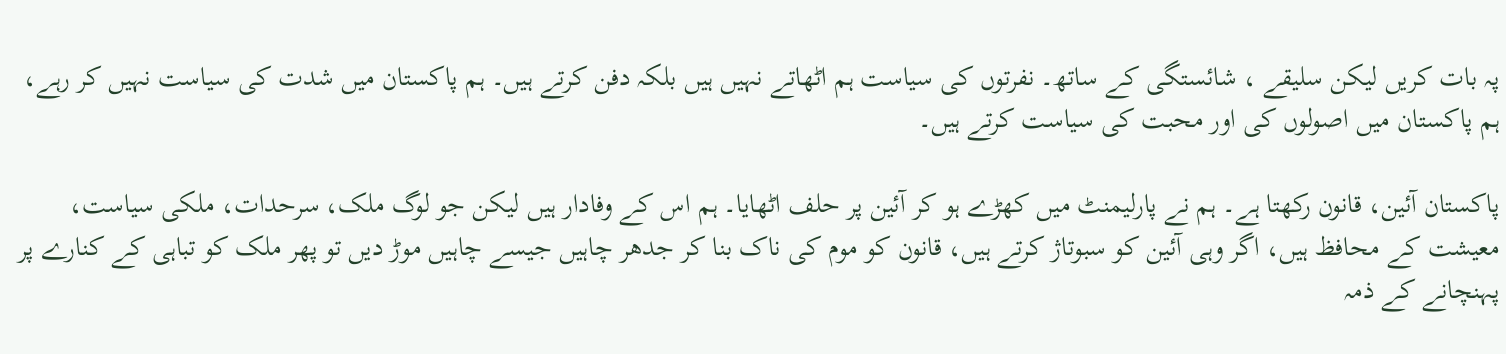پہ بات کریں لیکن سلیقے ، شائستگی کے ساتھ۔ نفرتوں کی سیاست ہم اٹھاتے نہیں ہیں بلکہ دفن کرتے ہیں۔ ہم پاکستان میں شدت کی سیاست نہیں کر رہے، ہم پاکستان میں اصولوں کی اور محبت کی سیاست کرتے ہیں۔

پاکستان آئین، قانون رکھتا ہے۔ ہم نے پارلیمنٹ میں کھڑے ہو کر آئین پر حلف اٹھایا۔ ہم اس کے وفادار ہیں لیکن جو لوگ ملک، سرحدات، ملکی سیاست، معیشت کے محافظ ہیں، اگر وہی آئین کو سبوتاژ کرتے ہیں، قانون کو موم کی ناک بنا کر جدھر چاہیں جیسے چاہیں موڑ دیں تو پھر ملک کو تباہی کے کنارے پر پہنچانے کے ذمہ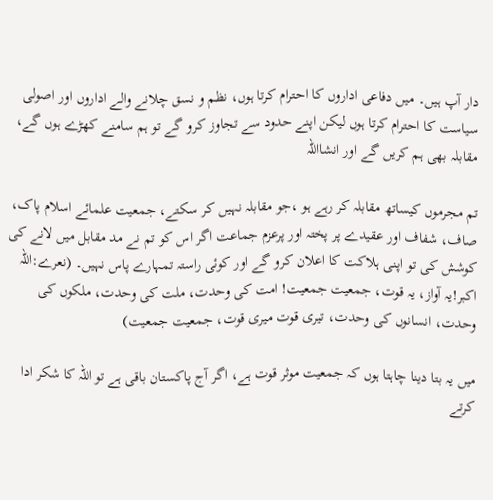دار آپ ہیں۔ میں دفاعی اداروں کا احترام کرتا ہوں، نظم و نسق چلانے والے اداروں اور اصولی سیاست کا احترام کرتا ہوں لیکن اپنے حدود سے تجاوز کرو گے تو ہم سامنے کھڑے ہوں گے، مقابلہ بھی ہم کریں گے اور انشااللہ

تم مجرموں کیساتھ مقابلہ کر رہے ہو ،جو مقابلہ نہیں کر سکتے، جمعیت علمائے اسلام پاک، صاف، شفاف اور عقیدے پر پختہ اور پرعزم جماعت اگر اس کو تم نے مد مقابل میں لانے کی کوشش کی تو اپنی ہلاکت کا اعلان کرو گے اور کوئی راستہ تمہارے پاس نہیں۔ (نعرے:اللہ اکبر!یہ آواز، یہ قوت، جمعیت جمعیت! امت کی وحدت، ملت کی وحدت، ملکوں کی وحدت، انسانوں کی وحدت، تیری قوت میری قوت، جمعیت جمعیت)

میں یہ بتا دینا چاہتا ہوں کہ جمعیت موثر قوت ہے، اگر آج پاکستان باقی ہے تو اللہ کا شکر ادا کرتے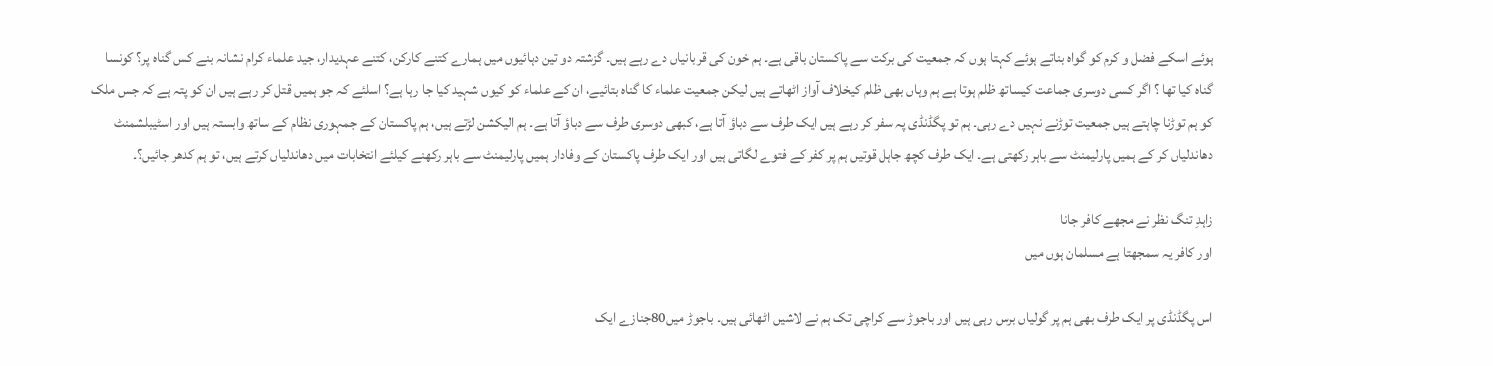ہوئے اسکے فضل و کرم کو گواہ بناتے ہوئے کہتا ہوں کہ جمعیت کی برکت سے پاکستان باقی ہے۔ ہم خون کی قربانیاں دے رہے ہیں۔ گزشتہ دو تین دہائیوں میں ہمارے کتنے کارکن، کتنے عہدیدار، جید علماء کرام نشانہ بنے کس گناہ پر؟ کونسا گناہ کیا تھا ؟ اگر کسی دوسری جماعت کیساتھ ظلم ہوتا ہے ہم وہاں بھی ظلم کیخلاف آواز اٹھاتے ہیں لیکن جمعیت علماء کا گناہ بتائیے، ان کے علماء کو کیوں شہید کیا جا رہا ہے؟ اسلئے کہ جو ہمیں قتل کر رہے ہیں ان کو پتہ ہے کہ جس ملک کو ہم توڑنا چاہتے ہیں جمعیت توڑنے نہیں دے رہی۔ ہم تو پگڈنڈی پہ سفر کر رہے ہیں ایک طرف سے دباؤ آتا ہے، کبھی دوسری طرف سے دباؤ آتا ہے۔ ہم الیکشن لڑتے ہیں، ہم پاکستان کے جمہوری نظام کے ساتھ وابستہ ہیں اور اسٹیبلشمنٹ دھاندلیاں کر کے ہمیں پارلیمنٹ سے باہر رکھتی ہے۔ ایک طرف کچھ جاہل قوتیں ہم پر کفر کے فتوے لگاتی ہیں اور ایک طرف پاکستان کے وفادار ہمیں پارلیمنٹ سے باہر رکھنے کیلئے انتخابات میں دھاندلیاں کرتے ہیں، تو ہم کدھر جائیں؟۔

زاہدِ تنگ نظر نے مجھے کافر جانا
اور کافر یہ سمجھتا ہے مسلمان ہوں میں

اس پگڈنڈی پر ایک طرف بھی ہم پر گولیاں برس رہی ہیں اور باجوڑ سے کراچی تک ہم نے لاشیں اٹھائی ہیں۔ باجوڑ میں80جنازے ایک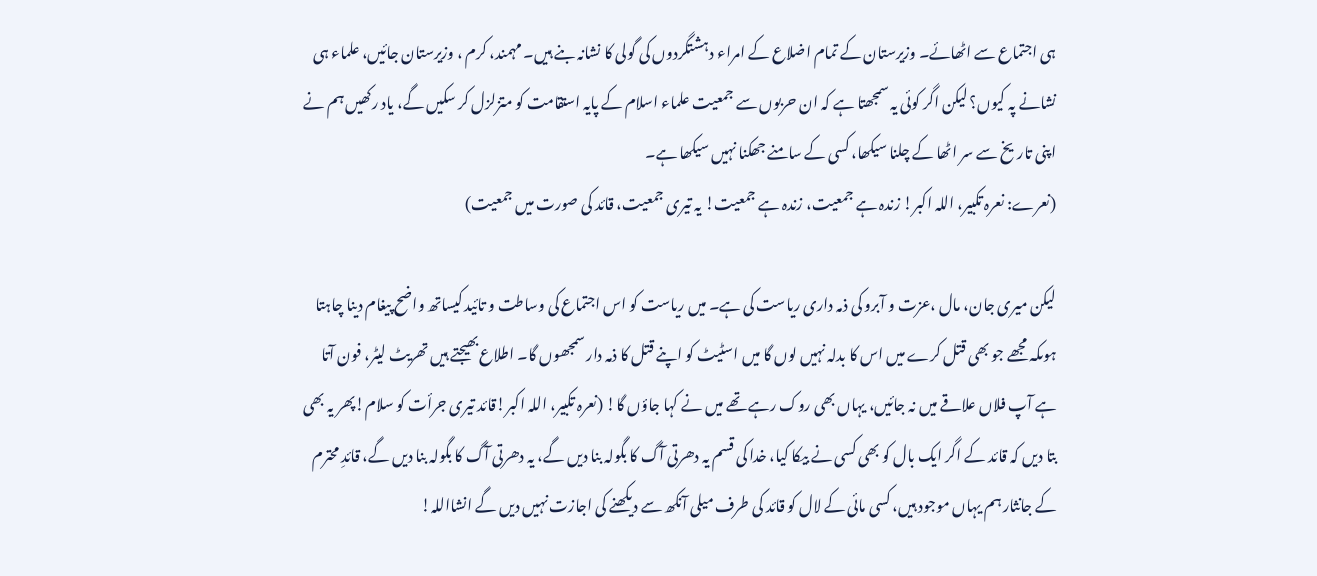ہی اجتماع سے اٹھائے۔ وزیرستان کے تمام اضلاع کے امراء دہشتگردوں کی گولی کا نشانہ بنے ہیں۔ مہمند، کرم ، وزیرستان جائیں، علماء ہی نشانے پہ کیوں؟ لیکن اگر کوئی یہ سمجھتا ہے کہ ان حربوں سے جمعیت علماء اسلام کے پایہ استقامت کو متزلزل کر سکیں گے، یاد رکھیں ہم نے اپنی تاریخ سے سر اٹھا کے چلنا سیکھا، کسی کے سامنے جھکنا نہیں سیکھا ہے۔
(نعرے: نعرہ تکبیر، اللہ اکبر! زندہ ہے جمعیت، زندہ ہے جمعیت! یہ تیری جمعیت، قائد کی صورت میں جمعیت)

لیکن میری جان، مال ،عزت و آبرو کی ذمہ داری ریاست کی ہے۔ میں ریاست کو اس اجتماع کی وساطت و تائید کیساتھ واضح پیغام دینا چاہتا ہوںکہ مجھے جو بھی قتل کرے میں اس کا بدلہ نہیں لوں گا میں اسٹیٹ کو اپنے قتل کا ذمہ دار سمجھوں گا۔ اطلاع بھیجتے ہیں تھریٹ لیٹر، فون آتا ہے آپ فلاں علاقے میں نہ جائیں، یہاں بھی روک رہے تھے میں نے کہا جاؤں گا! (نعرہ تکبیر، اللہ اکبر!قائد تیری جرأت کو سلام!پھر یہ بھی بتا دیں کہ قائد کے اگر ایک بال کو بھی کسی نے بیکا کیا، خدا کی قسم یہ دھرتی آگ کا بگولہ بنا دیں گے، یہ دھرتی آگ کا بگولہ بنا دیں گے، قائدِ محترم کے جانثار ہم یہاں موجود ہیں، کسی مائی کے لال کو قائد کی طرف میلی آنکھ سے دیکھنے کی اجازت نہیں دیں گے انشااللہ!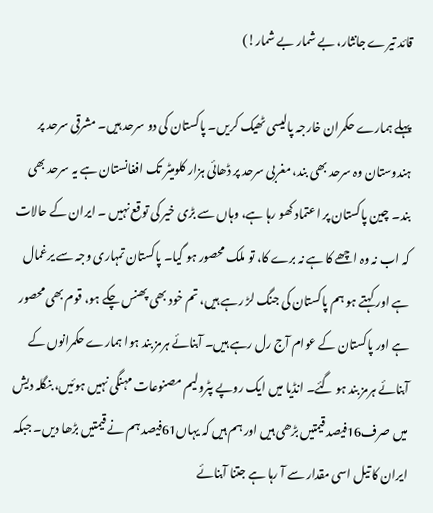قائد تیرے جانثار، بے شمار بے شمار!)

پہلے ہمارے حکمران خارجہ پالیسی ٹھیک کریں۔ پاکستان کی دو سرحد ہیں۔ مشرقی سرحد پر ہندوستان وہ سرحد بھی بند، مغربی سرحد پر ڈھائی ہزار کلومیٹر تک افغانستان ہے یہ سرحد بھی بند۔ چین پاکستان پر اعتماد کھو رہا ہے، وہاں سے بڑی خیر کی توقع نہیں ۔ ایران کے حالات کہ اب نہ وہ اچھے کا ہے نہ برے کا، تو ملک محصور ہو گیا۔ پاکستان تمہاری وجہ سے یرغمال ہے اور کہتے ہو ہم پاکستان کی جنگ لڑ رہے ہیں، تم خود بھی پھنس چکے ہو، قوم بھی محصور ہے اور پاکستان کے عوام آج رل رہے ہیں۔ آبنائے ہرمز بند ہوا ہمارے حکمرانوں کے آبنائے ہرمز بند ہو گئے۔ انڈیا میں ایک روپے پٹرولیم مصنوعات مہنگی نہیں ہوئیں، بنگلہ دیش میں صرف16فیصد قیمتیں بڑھی ہیں اور ہم ہیں کہ یہاں61فیصد ہم نے قیمتیں بڑھا دیں۔ جبکہ ایران کا تیل اسی مقدار سے آ رہا ہے جتنا آبنائے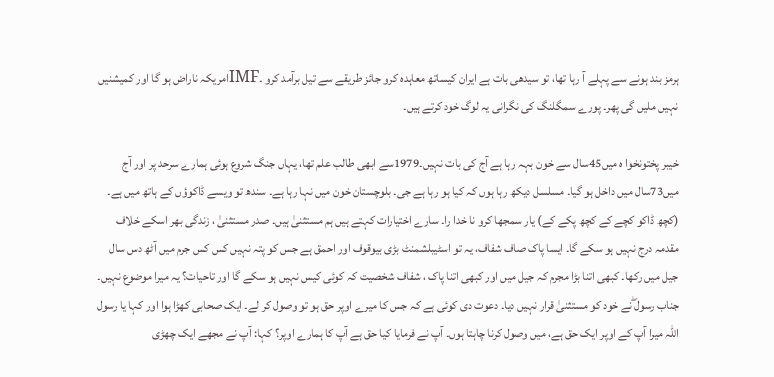ہرمز بند ہونے سے پہلے آ رہا تھا، تو سیدھی بات ہے ایران کیساتھ معاہدہ کرو جائز طریقے سے تیل برآمد کرو ۔IMFامریکہ ناراض ہو گا اور کمیشنیں نہیں ملیں گی پھر۔ پورے سمگلنگ کی نگرانی یہ لوگ خود کرتے ہیں۔

خیبر پختونخوا ہ میں45سال سے خون بہہ رہا ہے آج کی بات نہیں۔1979سے ابھی طالب علم تھا، یہاں جنگ شروع ہوئی ہمارے سرحد پر اور آج میں73سال میں داخل ہو گیا۔ مسلسل دیکھ رہا ہوں کہ کیا ہو رہا ہے جی۔ بلوچستان خون میں نہا رہا ہے۔ سندھ تو ویسے ڈاکوؤں کے ہاتھ میں ہے۔ (کچھ ڈاکو کچے کے کچھ پکے کے) یار سمجھا کرو نا خدا را۔ سارے اختیارات کہتے ہیں ہم مستثنیٰ ہیں۔ صدر مستثنیٰ ، زندگی بھر اسکے خلاف مقدمہ درج نہیں ہو سکے گا۔ ایسا پاک صاف شفاف، یہ تو اسٹیبلشمنٹ بڑی بیوقوف اور احمق ہے جس کو پتہ نہیں کس کس جرم میں آٹھ دس سال جیل میں رکھا۔ کبھی اتنا بڑا مجرم کہ جیل میں اور کبھی اتنا پاک ، شفاف شخصیت کہ کوئی کیس نہیں ہو سکے گا اور تاحیات؟ یہ میرا موضوع نہیں۔ جناب رسول ۖنے خود کو مستثنیٰ قرار نہیں دیا۔ دعوت دی کوئی ہے کہ جس کا میرے اوپر حق ہو تو وصول کر لے۔ ایک صحابی کھڑا ہوا اور کہا یا رسول اللہ میرا آپ کے اوپر ایک حق ہے، میں وصول کرنا چاہتا ہوں۔ آپ نے فرمایا کیا حق ہے آپ کا ہمارے اوپر؟ کہا: آپ نے مجھے ایک چھڑی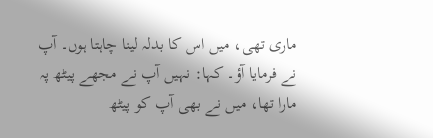ماری تھی، میں اس کا بدلہ لینا چاہتا ہوں۔ آپ نے فرمایا آؤ۔ کہا: نہیں آپ نے مجھے پیٹھ پہ مارا تھا، میں نے بھی آپ کو پیٹھ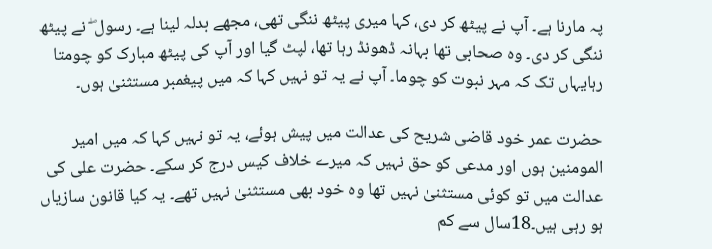پہ مارنا ہے۔ آپ نے پیٹھ کر دی، کہا میری پیٹھ ننگی تھی، مجھے بدلہ لینا ہے۔ رسول ۖ نے پیٹھ ننگی کر دی۔ وہ صحابی تھا بہانہ ڈھونڈ رہا تھا، لپٹ گیا اور آپ کی پیٹھ مبارک کو چومتا رہایہاں تک کہ مہر نبوت کو چوما۔ آپ نے یہ تو نہیں کہا کہ میں پیغمبر مستثنیٰ ہوں۔

حضرت عمر خود قاضی شریح کی عدالت میں پیش ہوئے، یہ تو نہیں کہا کہ میں امیر المومنین ہوں اور مدعی کو حق نہیں کہ میرے خلاف کیس درج کر سکے۔ حضرت علی کی عدالت میں تو کوئی مستثنیٰ نہیں تھا وہ خود بھی مستثنیٰ نہیں تھے۔ یہ کیا قانون سازیاں ہو رہی ہیں۔18سال سے کم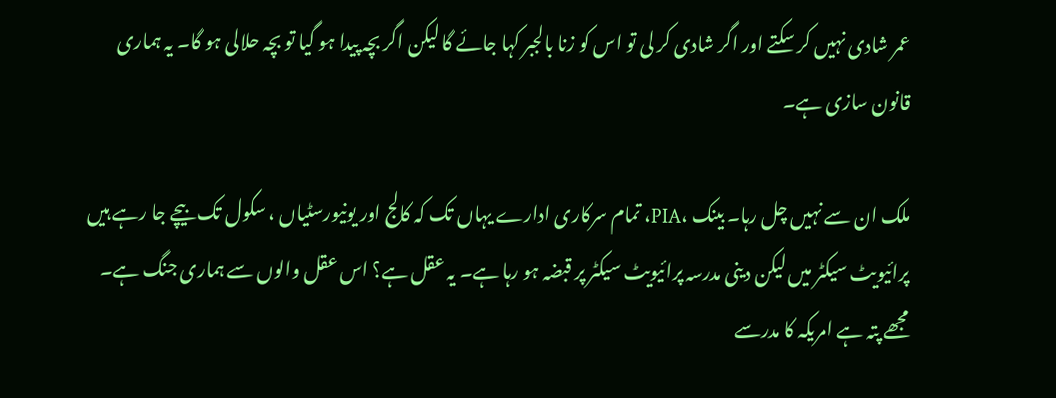عمر شادی نہیں کر سکتے اور اگر شادی کر لی تو اس کو زنا بالجبر کہا جائے گا لیکن اگر بچہ پیدا ہو گیا تو بچہ حلالی ہو گا۔ یہ ہماری قانون سازی ہے۔

ملک ان سے نہیں چل رہا۔ بینک ،PIA، تمام سرکاری ادارے یہاں تک کہ کالج اور یونیورسٹیاں ، سکول تک بیچے جا رہے ہیں پرائیویٹ سیکٹر میں لیکن دینی مدرسہ پرائیویٹ سیکٹر پر قبضہ ہو رہا ہے۔ یہ عقل ہے؟ اس عقل والوں سے ہماری جنگ ہے۔ مجھے پتہ ہے امریکہ کا مدرسے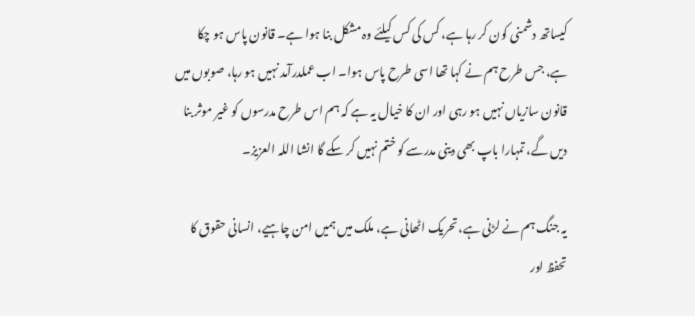کیساتھ دشمنی کون کر رہا ہے، کس کی کس کیلئے وہ مشکل بنا ہوا ہے۔ قانون پاس ہو چکا ہے، جس طرح ہم نے کہا تھا اسی طرح پاس ہوا۔ اب عملدرآمد نہیں ہو رہا، صوبوں میں قانون سازیاں نہیں ہو رہی اور ان کا خیال یہ ہے کہ ہم اس طرح مدرسوں کو غیر موثر بنا دیں گے، تمہارا باپ بھی دینی مدرسے کو ختم نہیں کر سکے گا انشا اللہ العزیز۔

یہ جنگ ہم نے لڑنی ہے، تحریک اٹھانی ہے، ملک میں ہمیں امن چاہیے، انسانی حقوق کا تحفظ اور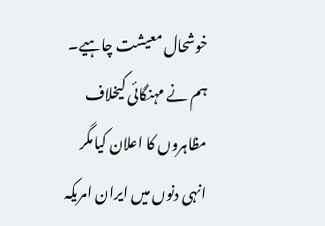خوشحال معیشت چاہیے۔ ہم نے مہنگائی کیخلاف مظاہروں کا اعلان کیامگر انہی دنوں میں ایران امریکہ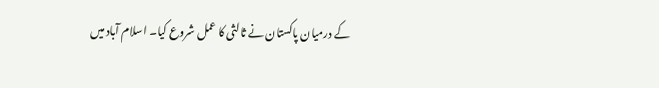کے درمیان پاکستان نے ثالثی کا عمل شروع کیا۔ اسلام آباد میں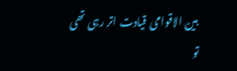بین الاقوامی قیادت اتر رہی تھی تو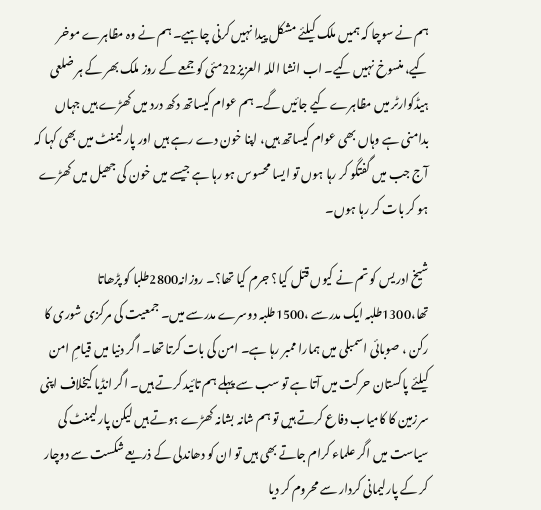ہم نے سوچا کہ ہمیں ملک کیلئے مشکل پیدا نہیں کرنی چاہیے۔ ہم نے وہ مظاہرے موخر کیے، منسوخ نہیں کیے۔ اب انشا اللہ العزیز22مئی کو جمعے کے روز ملک بھر کے ہر ضلعی ہیڈکوارٹر میں مظاہرے کیے جائیں گے۔ ہم عوام کیساتھ دکھ درد میں کھڑے ہیں جہاں بدامنی ہے وہاں بھی عوام کیساتھ ہیں، اپنا خون دے رہے ہیں اور پارلیمنٹ میں بھی کہا کہ آج جب میں گفتگو کر رہا ہوں تو ایسا محسوس ہو رہا ہے جیسے میں خون کی جھیل میں کھڑے ہو کر بات کر رہا ہوں۔

شیخ ادریس کو تم نے کیوں قتل کیا؟ جرم کیا تھا؟۔ روزانہ2800طلبا کو پڑھاتا تھا،1300طلبہ ایک مدرسے ،1500طلبہ دوسرے مدرسے میں۔ جمعیت کی مرکزی شوری کا رکن ، صوبائی اسمبلی میں ہمارا ممبر رہا ہے۔ امن کی بات کرتا تھا۔ اگر دنیا میں قیامِ امن کیلئے پاکستان حرکت میں آتا ہے تو سب سے پہلے ہم تائید کرتے ہیں۔ اگر انڈیا کیخلاف اپنی سرزمین کا کامیاب دفاع کرتے ہیں تو ہم شانہ بشانہ کھڑے ہوتے ہیں لیکن پارلیمنٹ کی سیاست میں اگر علماء کرام جاتے بھی ہیں تو ان کو دھاندلی کے ذریعے شکست سے دوچار کر کے پارلیمانی کردار سے محروم کر دیا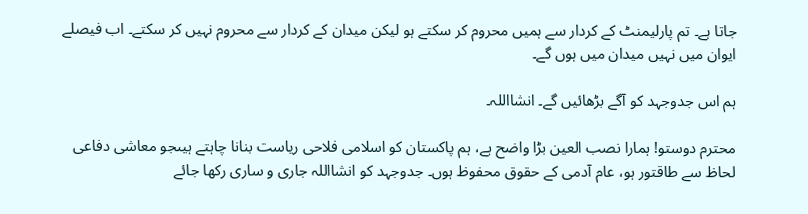جاتا ہے۔ تم پارلیمنٹ کے کردار سے ہمیں محروم کر سکتے ہو لیکن میدان کے کردار سے محروم نہیں کر سکتے۔ اب فیصلے ایوان میں نہیں میدان میں ہوں گے۔

ہم اس جدوجہد کو آگے بڑھائیں گے۔ انشااللہ۔

محترم دوستو! ہمارا نصب العین بڑا واضح ہے، ہم پاکستان کو اسلامی فلاحی ریاست بنانا چاہتے ہیںجو معاشی دفاعی لحاظ سے طاقتور ہو، عام آدمی کے حقوق محفوظ ہوں۔ جدوجہد کو انشااللہ جاری و ساری رکھا جائے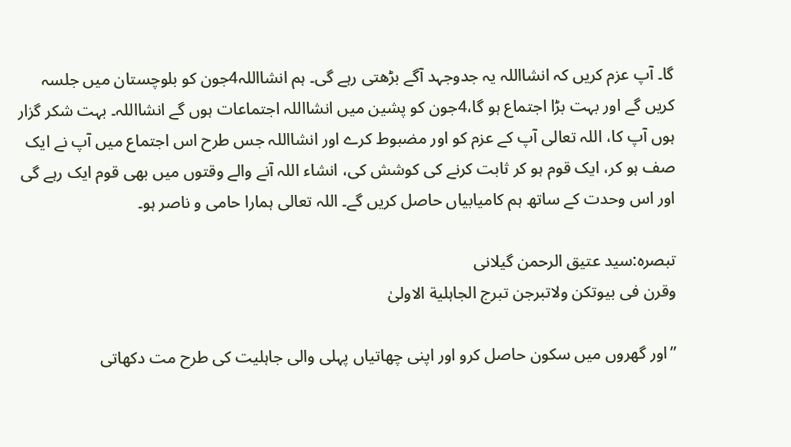گا۔ آپ عزم کریں کہ انشااللہ یہ جدوجہد آگے بڑھتی رہے گی۔ ہم انشااللہ4جون کو بلوچستان میں جلسہ کریں گے اور بہت بڑا اجتماع ہو گا،4جون کو پشین میں انشااللہ اجتماعات ہوں گے انشااللہ۔ بہت شکر گزار ہوں آپ کا، اللہ تعالی آپ کے عزم کو اور مضبوط کرے اور انشااللہ جس طرح اس اجتماع میں آپ نے ایک صف ہو کر، ایک قوم ہو کر ثابت کرنے کی کوشش کی، انشاء اللہ آنے والے وقتوں میں بھی قوم ایک رہے گی اور اس وحدت کے ساتھ ہم کامیابیاں حاصل کریں گے۔ اللہ تعالی ہمارا حامی و ناصر ہو۔

تبصرہ:سید عتیق الرحمن گیلانی
وقرن فی بیوتکن ولاتبرجن تبرج الجاہلیة الاولیٰ

”اور گھروں میں سکون حاصل کرو اور اپنی چھاتیاں پہلی والی جاہلیت کی طرح مت دکھاتی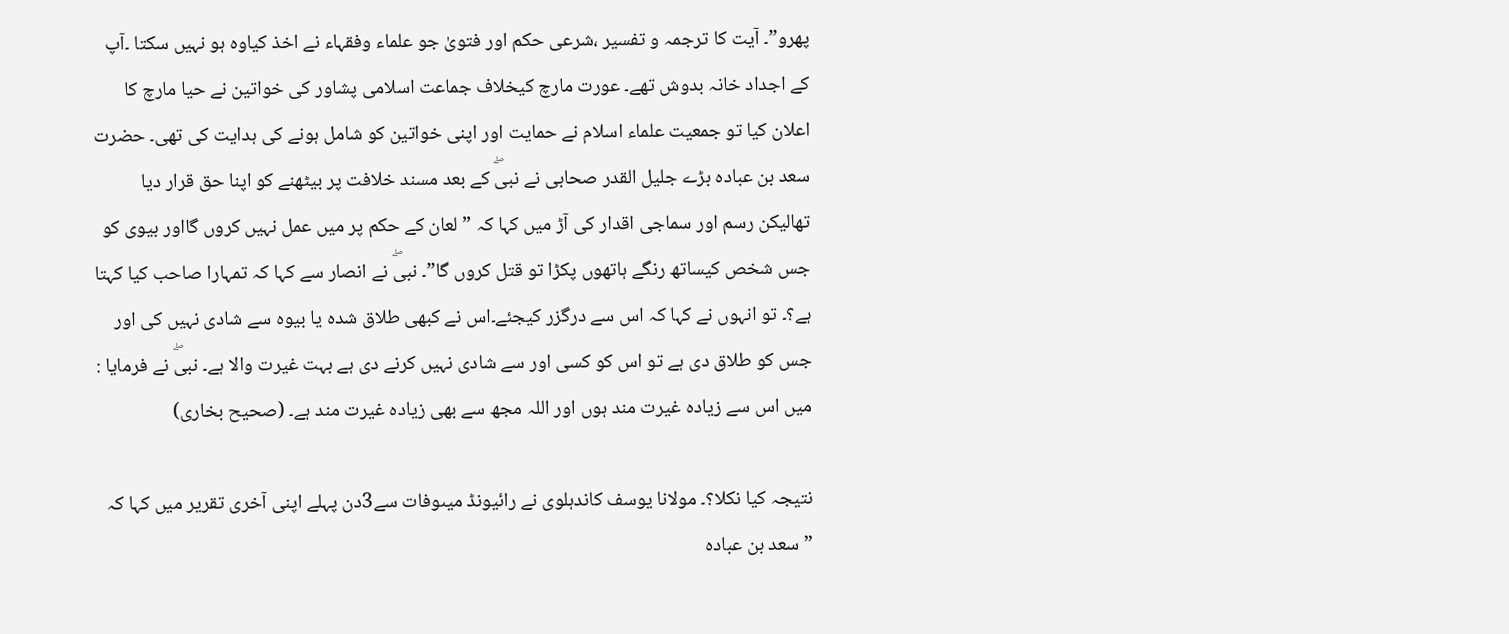پھرو”۔ آیت کا ترجمہ و تفسیر ،شرعی حکم اور فتویٰ جو علماء وفقہاء نے اخذ کیاوہ ہو نہیں سکتا ۔آپ کے اجداد خانہ بدوش تھے۔ عورت مارچ کیخلاف جماعت اسلامی پشاور کی خواتین نے حیا مارچ کا اعلان کیا تو جمعیت علماء اسلام نے حمایت اور اپنی خواتین کو شامل ہونے کی ہدایت کی تھی۔ حضرت سعد بن عبادہ بڑے جلیل القدر صحابی نے نبیۖ کے بعد مسند خلافت پر بیٹھنے کو اپنا حق قرار دیا تھالیکن رسم اور سماجی اقدار کی آڑ میں کہا کہ ” لعان کے حکم پر میں عمل نہیں کروں گااور بیوی کو جس شخص کیساتھ رنگے ہاتھوں پکڑا تو قتل کروں گا”۔ نبیۖ نے انصار سے کہا کہ تمہارا صاحب کیا کہتا ہے؟۔ تو انہوں نے کہا کہ اس سے درگزر کیجئے۔اس نے کبھی طلاق شدہ یا بیوہ سے شادی نہیں کی اور جس کو طلاق دی ہے تو اس کو کسی اور سے شادی نہیں کرنے دی ہے بہت غیرت والا ہے۔ نبیۖ نے فرمایا : میں اس سے زیادہ غیرت مند ہوں اور اللہ مجھ سے بھی زیادہ غیرت مند ہے۔ (صحیح بخاری)

نتیجہ کیا نکلا؟۔ مولانا یوسف کاندہلوی نے رائیونڈ میںوفات سے3دن پہلے اپنی آخری تقریر میں کہا کہ ” سعد بن عبادہ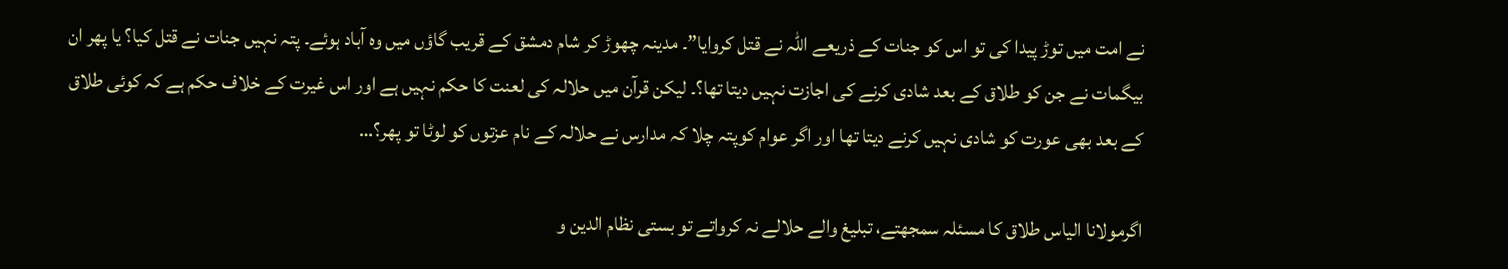نے امت میں توڑ پیدا کی تو اس کو جنات کے ذریعے اللہ نے قتل کروایا”۔ مدینہ چھوڑ کر شام دمشق کے قریب گاؤں میں وہ آباد ہوئے۔ پتہ نہیں جنات نے قتل کیا؟ یا پھر ان بیگمات نے جن کو طلاق کے بعد شادی کرنے کی اجازت نہیں دیتا تھا؟۔ لیکن قرآن میں حلالہ کی لعنت کا حکم نہیں ہے اور اس غیرت کے خلاف حکم ہے کہ کوئی طلاق کے بعد بھی عورت کو شادی نہیں کرنے دیتا تھا اور اگر عوام کوپتہ چلا کہ مدارس نے حلالہ کے نام عزتوں کو لوٹا تو پھر؟…

اگرمولانا الیاس طلاق کا مسئلہ سمجھتے، تبلیغ والے حلالے نہ کرواتے تو بستی نظام الدین و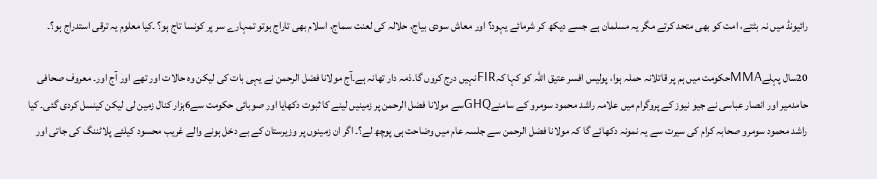رائیونڈ میں نہ بٹتے، امت کو بھی متحد کرتے مگر یہ مسلمان ہے جسے دیکھ کر شرمائے یہود؟ اور معاش سودی بیاج، حلالہ کی لعنت سماج، اسلام بھی تاراج ہوتو تمہارے سر پر کونسا تاج ہو؟ ۔کیا معلوم یہ ترقی استدراج ہو؟۔

20سال پہلےMMAحکومت میں ہم پر قاتلانہ حملہ ہوا، پولیس افسر عتیق اللہ کو کہا کہFIRنہیں درج کروں گا۔ذمہ دار تھانہ ہے۔آج مولانا فضل الرحمن نے یہی بات کی لیکن وہ حالات اور تھے اور آج اور۔ معروف صحافی حامدمیر اور انصار عباسی نے جیو نیوز کے پروگرام میں علامہ راشد محمود سومرو کے سامنےGHQسے مولانا فضل الرحمن پر زمینیں لینے کا ثبوت دکھایا اور صوبائی حکومت سے6ہزار کنال زمین لی لیکن کینسل کردی گئی۔ کیا راشد محمود سومرو صحابہ کرام کی سیرت سے یہ نمونہ دکھائے گا کہ مولانا فضل الرحمن سے جلسہ عام میں وضاحت ہی پوچھ لے؟۔ اگر ان زمینوں پر وزیرستان کے بے دخل ہونے والے غریب محسود کیلئے پلاٹننگ کی جاتی اور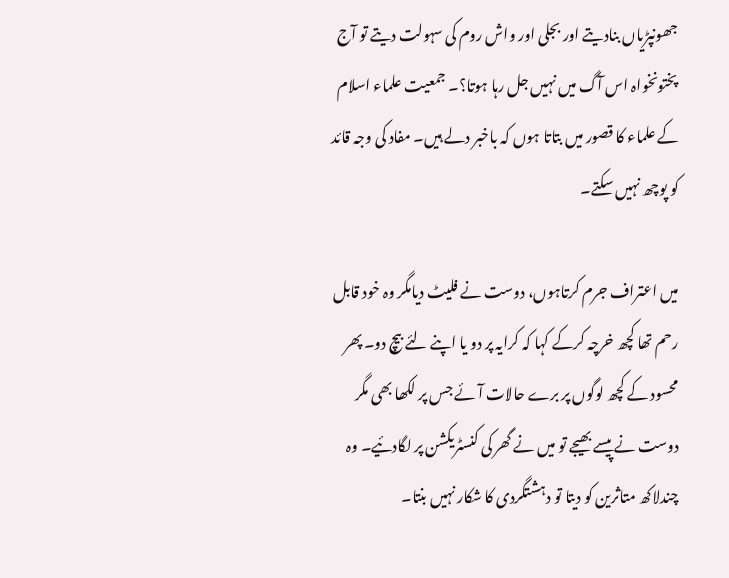جھونپڑیاں بنادیتے اور بجلی اور واش روم کی سہولت دیتے تو آج پختونخواہ اس آگ میں نہیں جل رہا ہوتا؟۔ جمعیت علماء اسلام کے علماء کا قصور میں بتاتا ہوں کہ باخبر دلے ہیں۔ مفاد کی وجہ قائد کو پوچھ نہیں سکتے۔

میں اعتراف جرم کرتاہوں، دوست نے فلیٹ دیامگر وہ خود قابل رحم تھا کچھ خرچہ کرکے کہا کہ کرایہ پر دو یا اپنے لئے بیچ دو۔ پھر محسود کے کچھ لوگوں پر برے حالات آئے جس پر لکھا بھی مگر دوست نے پیسے بھیجے تو میں نے گھر کی کنسٹریکشن پر لگادئیے۔ وہ چندلاکھ متاثرین کو دیتا تو دہشتگردی کا شکار نہیں بنتا۔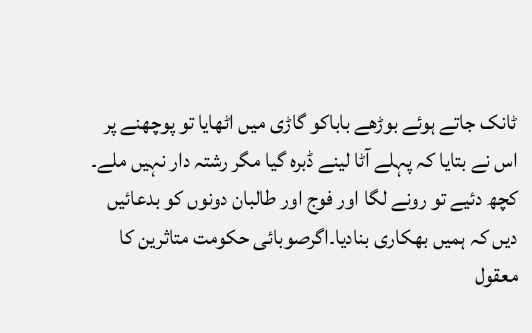ٹانک جاتے ہوئے بوڑھے باباکو گاڑی میں اٹھایا تو پوچھنے پر اس نے بتایا کہ پہلے آٹا لینے ڈبرہ گیا مگر رشتہ دار نہیں ملے۔ کچھ دئیے تو رونے لگا اور فوج اور طالبان دونوں کو بدعائیں دیں کہ ہمیں بھکاری بنادیا۔اگرصوبائی حکومت متاثرین کا معقول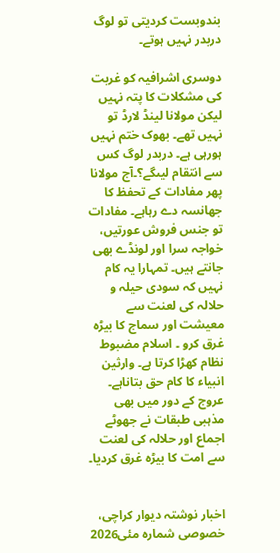بندوبست کردیتی تو لوگ دربدر نہیں ہوتے۔

دوسری اشرافیہ کو غربت کی مشکلات کا پتہ نہیں لیکن مولانا لینڈ لارڈ تو نہیں تھے۔ بھوک ختم نہیں ہورہی ہے۔ دربدر لوگ کس سے انتقام لیںگے؟۔آج مولانا پھر مفادات کے تحفظ کا جھانسہ دے رہاہے۔ مفادات تو جنس فروش عورتیں، خواجہ سرا اور لونڈے بھی جانتے ہیں۔ تمہارا یہ کام نہیں کہ سودی حیلہ و حلالہ کی لعنت سے معیشت اور سماج کا بیڑہ غرق کرو ۔ اسلام مضبوط نظام کھڑا کرتا ہے۔ وارثین انبیاء کا کام حق بتاناہے۔ عروج کے دور میں بھی مذہبی طبقات نے جھوٹے اجماع اور حلالہ کی لعنت سے امت کا بیڑہ غرق کردیا۔


اخبار نوشتہ دیوار کراچی، خصوصی شمارہ مئی2026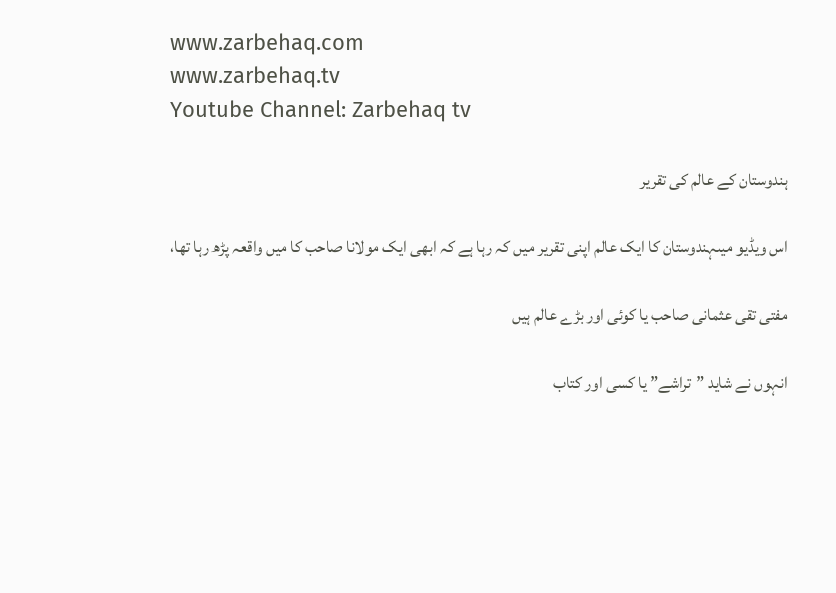www.zarbehaq.com
www.zarbehaq.tv
Youtube Channel: Zarbehaq tv

ہندوستان کے عالم کی تقریر

اس ویڈیو میںہندوستان کا ایک عالم اپنی تقریر میں کہ رہا ہے کہ ابھی ایک مولانا صاحب کا میں واقعہ پڑھ رہا تھا،

مفتی تقی عثمانی صاحب یا کوئی اور بڑے عالم ہیں

انہوں نے شاید ”تراشے” یا کسی اور کتاب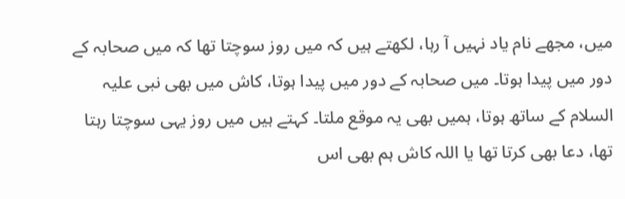میں، مجھے نام یاد نہیں آ رہا، لکھتے ہیں کہ میں روز سوچتا تھا کہ میں صحابہ کے دور میں پیدا ہوتا۔ میں صحابہ کے دور میں پیدا ہوتا، کاش میں بھی نبی علیہ السلام کے ساتھ ہوتا، ہمیں بھی یہ موقع ملتا۔ کہتے ہیں میں روز یہی سوچتا رہتا تھا، دعا بھی کرتا تھا یا اللہ کاش ہم بھی اس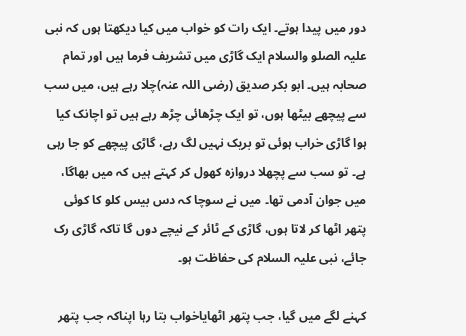دور میں پیدا ہوتے۔ ایک رات کو خواب میں کیا دیکھتا ہوں کہ نبی علیہ الصلو والسلام ایک گاڑی میں تشریف فرما ہیں اور تمام صحابہ ہیں۔ ابو بکر صدیق (رضی اللہ عنہ)چلا رہے ہیں، میں سب سے پیچھے بیٹھا ہوں، تو ایک چڑھائی چڑھ رہے ہیں تو اچانک کیا ہوا گاڑی خراب ہوئی تو بریک نہیں لگ رہے، گاڑی پیچھے کو جا رہی ہے۔ تو سب سے پچھلا دروازہ کھول کر کہتے ہیں کہ میں بھاگا، میں جوان آدمی تھا۔ میں نے سوچا کہ دس بیس کلو کا کوئی پتھر اٹھا کر لاتا ہوں، گاڑی کے ٹائر کے نیچے دوں گا تاکہ گاڑی رک جائے، نبی علیہ السلام کی حفاظت ہو۔

کہنے لگے میں گیا، جب پتھر اٹھایاخواب بتا رہا اپناکہ جب پتھر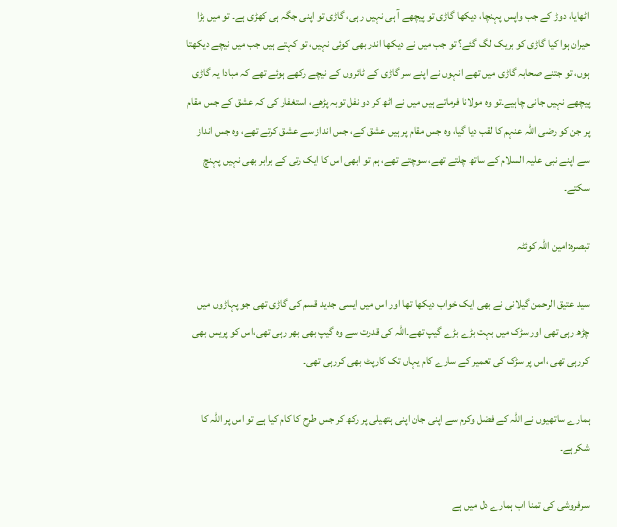اٹھایا، دوڑ کے جب واپس پہنچا، دیکھا گاڑی تو پیچھے آ ہی نہیں رہی، گاڑی تو اپنی جگہ ہی کھڑی ہے۔ تو میں بڑا حیران ہوا کیا گاڑی کو بریک لگ گئے؟ تو جب میں نے دیکھا اندر بھی کوئی نہیں، تو کہتے ہیں جب میں نیچے دیکھتا ہوں، تو جتنے صحابہ گاڑی میں تھے انہوں نے اپنے سر گاڑی کے ٹائروں کے نیچے رکھے ہوئے تھے کہ مبادا یہ گاڑی پیچھے نہیں جانی چاہیے۔تو وہ مولانا فرماتے ہیں میں نے اٹھ کر دو نفل توبہ پڑھے، استغفار کی کہ عشق کے جس مقام پر جن کو رضی اللہ عنہم کا لقب دیا گیا، وہ جس مقام پر ہیں عشق کے، جس انداز سے عشق کرتے تھے، وہ جس انداز سے اپنے نبی علیہ السلام کے ساتھ چلتے تھے، سوچتے تھے، ہم تو ابھی اس کا ایک رتی کے برابر بھی نہیں پہنچ سکتے۔

تبصرہ:امین اللہ کوئٹہ

سید عتیق الرحمن گیلانی نے بھی ایک خواب دیکھا تھا اور اس میں ایسی جدید قسم کی گاڑی تھی جو پہاڑوں میں چڑھ رہی تھی اور سڑک میں بہت بڑے بڑے گیپ تھے۔اللہ کی قدرت سے وہ گیپ بھی بھر رہی تھی،اس کو پریس بھی کررہی تھی ،اس پر سڑک کی تعمیر کے سارے کام یہاں تک کارپٹ بھی کررہی تھی۔

ہمارے ساتھیوں نے اللہ کے فضل وکرم سے اپنی جان اپنی ہتھیلی پر رکھ کر جس طرح کا کام کیا ہے تو اس پر اللہ کا شکرہے۔

سرفروشی کی تمنا اب ہمارے دل میں ہے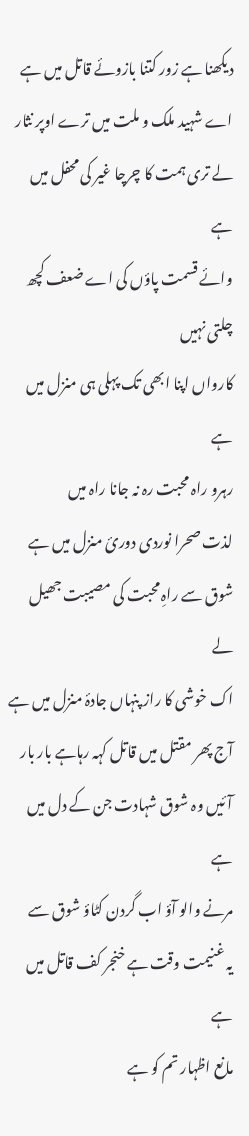دیکھنا ہے زور کتنا بازوئے قاتل میں ہے
اے شہید ملک و ملت میں ترے اوپر نثار
لے تری ہمت کا چرچا غیر کی محفل میں ہے
وائے قسمت پاؤں کی اے ضعف کچھ چلتی نہیں
کارواں اپنا ابھی تک پہلی ہی منزل میں ہے
رہرو راہ محبت رہ نہ جانا راہ میں
لذت صحرا نوردی دوریٔ منزل میں ہے
شوق سے راہِ محبت کی مصیبت جھیل لے
اک خوشی کا راز پنہاں جادۂ منزل میں ہے
آج پھر مقتل میں قاتل کہہ رہاہے بار بار
آئیں وہ شوق شہادت جن کے دل میں ہے
مرنے والو آؤ اب گردن کٹاؤ شوق سے
یہ غنیمت وقت ہے خنجر کف قاتل میں ہے
مانع اظہار تم کو ہے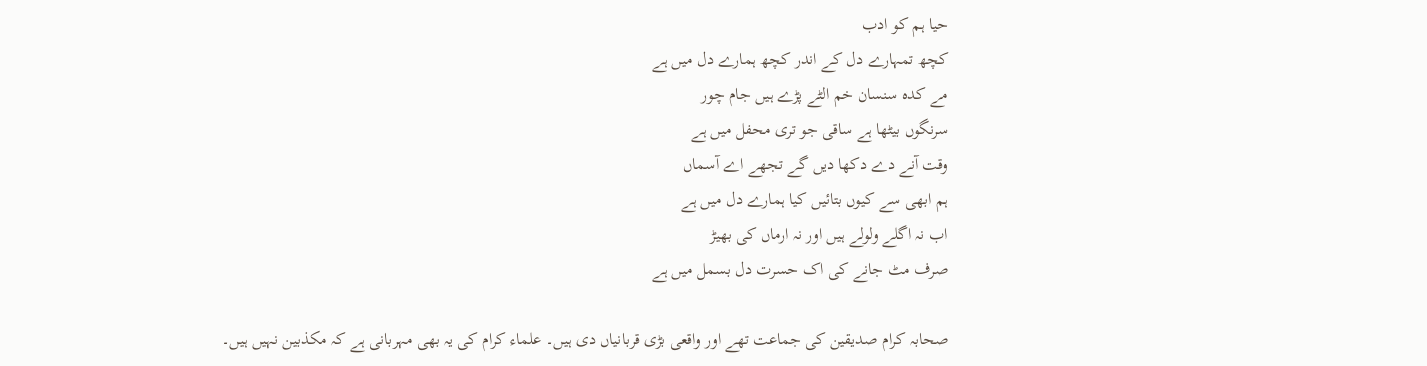حیا ہم کو ادب
کچھ تمہارے دل کے اندر کچھ ہمارے دل میں ہے
مے کدہ سنسان خم الٹے پڑے ہیں جام چور
سرنگوں بیٹھا ہے ساقی جو تری محفل میں ہے
وقت آنے دے دکھا دیں گے تجھے اے آسماں
ہم ابھی سے کیوں بتائیں کیا ہمارے دل میں ہے
اب نہ اگلے ولولے ہیں اور نہ ارماں کی بھیڑ
صرف مٹ جانے کی اک حسرت دل بسمل میں ہے

صحابہ کرام صدیقین کی جماعت تھے اور واقعی بڑی قربانیاں دی ہیں۔ علماء کرام کی یہ بھی مہربانی ہے کہ مکذبین نہیں ہیں۔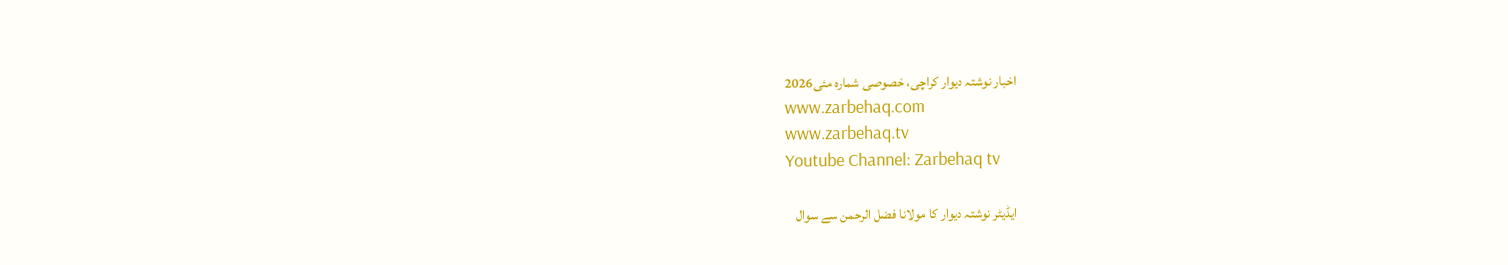اخبار نوشتہ دیوار کراچی، خصوصی شمارہ مئی2026
www.zarbehaq.com
www.zarbehaq.tv
Youtube Channel: Zarbehaq tv

ایڈیٹر نوشتہ دیوار کا مولانا فضل الرحمن سے سوال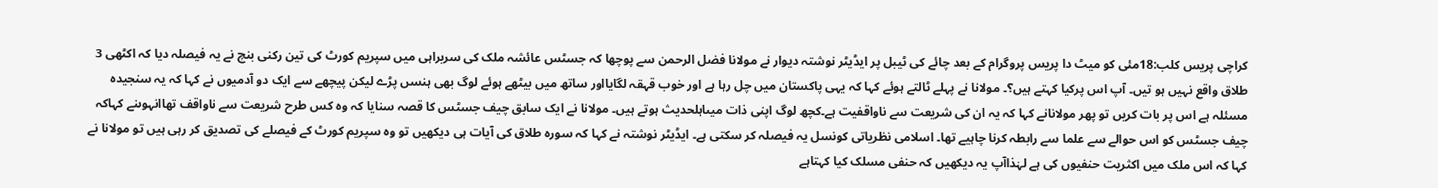کراچی پریس کلب:18مئی کو میٹ دا پریس پروگرام کے بعد چائے کی ٹیبل پر ایڈیٹر نوشتہ دیوار نے مولانا فضل الرحمن سے پوچھا کہ جسٹس عائشہ ملک کی سربراہی میں سپریم کورٹ کی تین رکنی بنچ نے یہ فیصلہ دیا کہ اکٹھی 3 طلاق واقع نہیں ہو تیں۔ آپ اس پرکیا کہتے ہیں؟۔ مولانا نے پہلے ٹالتے ہوئے کہا کہ یہی پاکستان میں چل رہا ہے اور خوب قہقہ لگایااور ساتھ میں بیٹھے ہوئے لوگ بھی ہنسں پڑے لیکن پیچھے سے ایک دو آدمیوں نے کہا کہ یہ سنجیدہ مسئلہ ہے اس پر بات کریں تو پھر مولانانے کہا کہ یہ ان کی شریعت سے ناواقفیت ہے۔کچھ لوگ اپنی ذات میںاہلحدیث ہوتے ہیں۔ مولانا نے ایک سابق چیف جسٹس کا قصہ سنایا کہ وہ کس طرح شریعت سے ناواقف تھاانہوںنے کہاکہ چیف جسٹس کو اس حوالے سے علما سے رابطہ کرنا چاہیے تھا۔ اسلامی نظریاتی کونسل یہ فیصلہ کر سکتی ہے۔ ایڈیٹر نوشتہ نے کہا کہ سورہ طلاق کی آیات ہی دیکھیں تو وہ سپریم کورٹ کے فیصلے کی تصدیق کر رہی ہیں تو مولانا نے کہا کہ اس ملک میں اکثریت حنفیوں کی ہے لہٰذاآپ یہ دیکھیں کہ حنفی مسلک کیا کہتاہے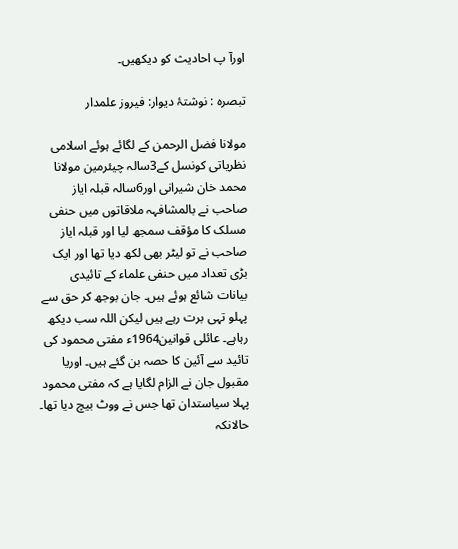اورآ پ احادیث کو دیکھیں۔

تبصرہ : نوشتۂ دیوار: فیروز علمدار

مولانا فضل الرحمن کے لگائے ہوئے اسلامی نظریاتی کونسل کے3سالہ چیئرمین مولانا محمد خان شیرانی اور6سالہ قبلہ ایاز صاحب نے بالمشافہہ ملاقاتوں میں حنفی مسلک کا مؤقف سمجھ لیا اور قبلہ ایاز صاحب نے تو لیٹر بھی لکھ دیا تھا اور ایک بڑی تعداد میں حنفی علماء کے تائیدی بیانات شائع ہوئے ہیں۔ جان بوجھ کر حق سے پہلو تہی برت رہے ہیں لیکن اللہ سب دیکھ رہاہے۔ عائلی قوانین1964ء مفتی محمود کی تائید سے آئین کا حصہ بن گئے ہیں۔ اوریا مقبول جان نے الزام لگایا ہے کہ مفتی محمود پہلا سیاستدان تھا جس نے ووٹ بیچ دیا تھا۔ حالانکہ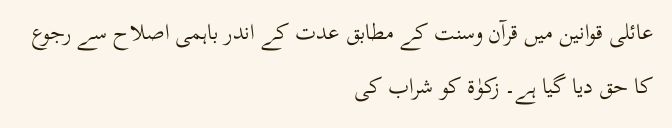عائلی قوانین میں قرآن وسنت کے مطابق عدت کے اندر باہمی اصلاح سے رجوع کا حق دیا گیا ہے۔ زکوٰة کو شراب کی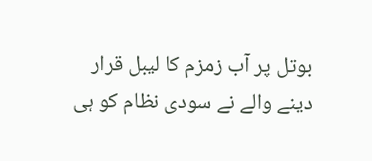بوتل پر آب زمزم کا لیبل قرار دینے والے نے سودی نظام کو ہی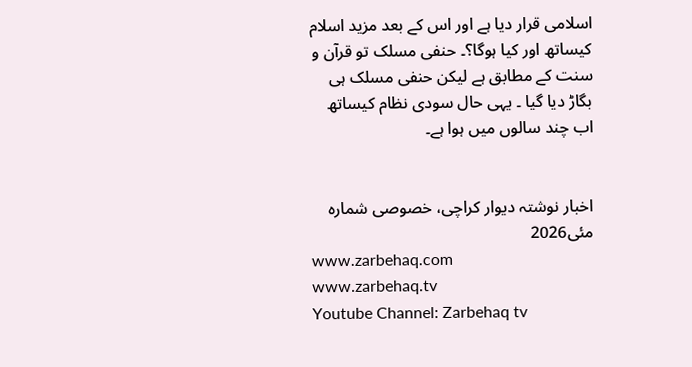اسلامی قرار دیا ہے اور اس کے بعد مزید اسلام کیساتھ اور کیا ہوگا؟۔ حنفی مسلک تو قرآن و سنت کے مطابق ہے لیکن حنفی مسلک ہی بگاڑ دیا گیا ۔ یہی حال سودی نظام کیساتھ اب چند سالوں میں ہوا ہے۔


اخبار نوشتہ دیوار کراچی، خصوصی شمارہ مئی2026
www.zarbehaq.com
www.zarbehaq.tv
Youtube Channel: Zarbehaq tv